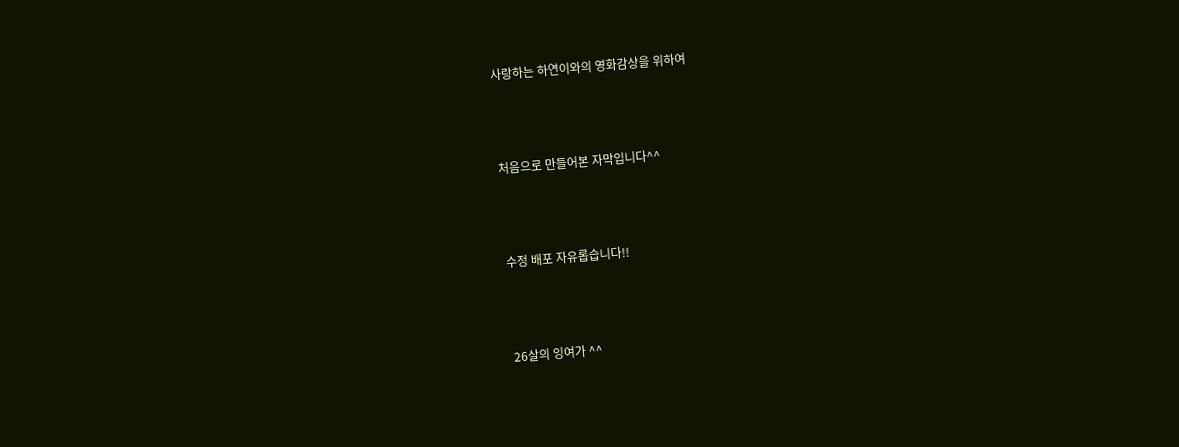사랑하는 하연이와의 영화감상을 위하여



처음으로 만들어본 자막입니다^^



수정 배포 자유롭습니다!!



26살의 잉여가 ^^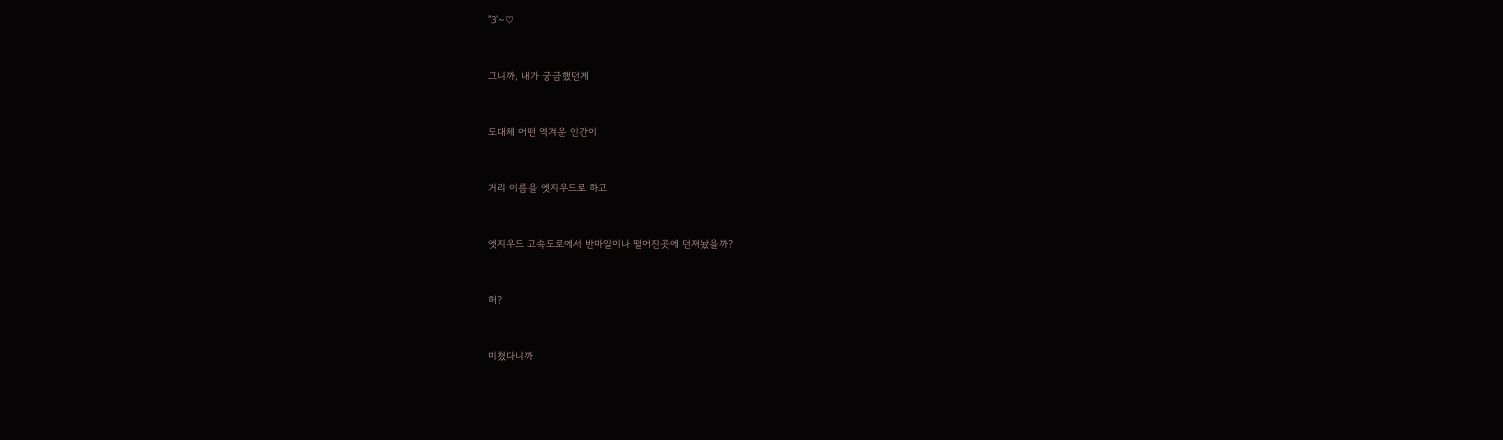"3'~♡



그니까, 내가 궁금했던게



도대체 어떤 역겨운 인간이



거리 이름을 엣지우드로 하고



엣지우드 고속도로에서 반마일이나 떨어진곳에 던져놨을까?



허?



미쳤다니까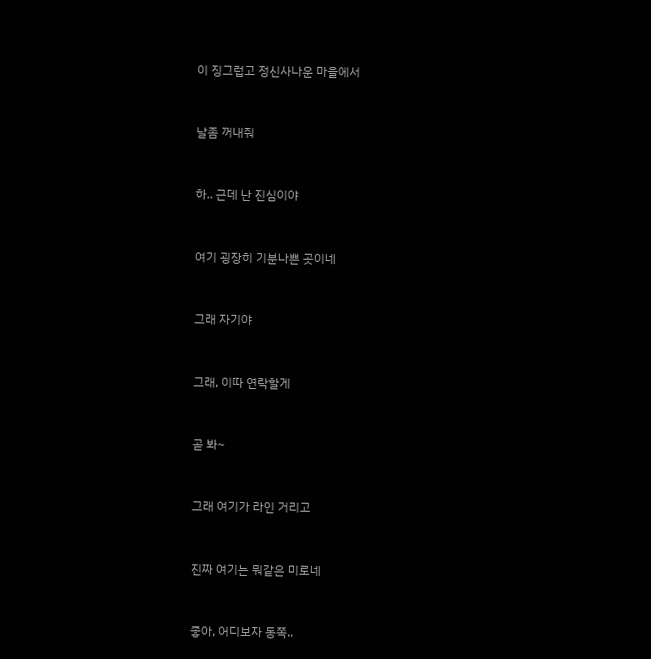이 징그럽고 정신사나운 마을에서



날좀 꺼내줘



하.. 근데 난 진심이야



여기 굉장히 기분나쁜 곳이네



그래 자기야



그래, 이따 연락할게



곧 봐~



그래 여기가 라인 거리고



진짜 여기는 뭐같은 미로네



좋아, 어디보자 동쪽..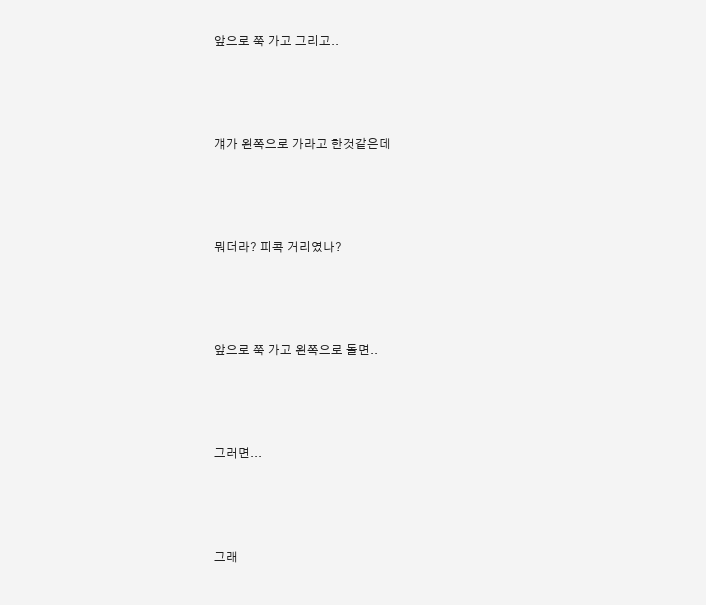앞으로 쭉 가고 그리고..



걔가 왼쪽으로 가라고 한것같은데



뭐더라? 피콕 거리였나?



앞으로 쭉 가고 왼쪽으로 돌면..



그러면...



그래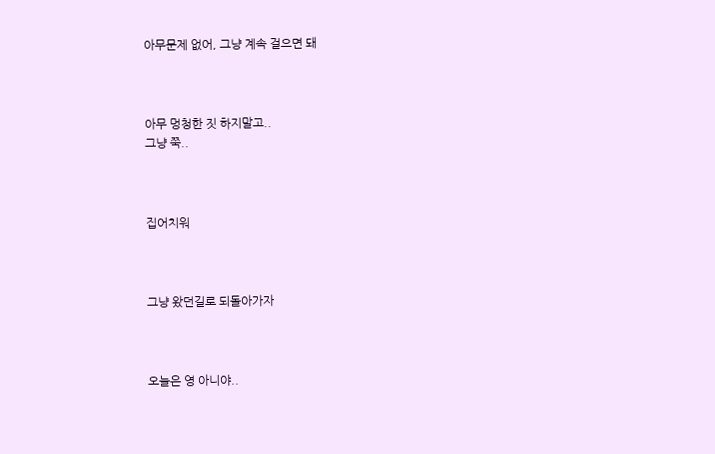아무문제 없어, 그냥 계속 걸으면 돼



아무 멍청한 짓 하지말고..
그냥 쭉..



집어치워



그냥 왔던길로 되돌아가자



오늘은 영 아니야..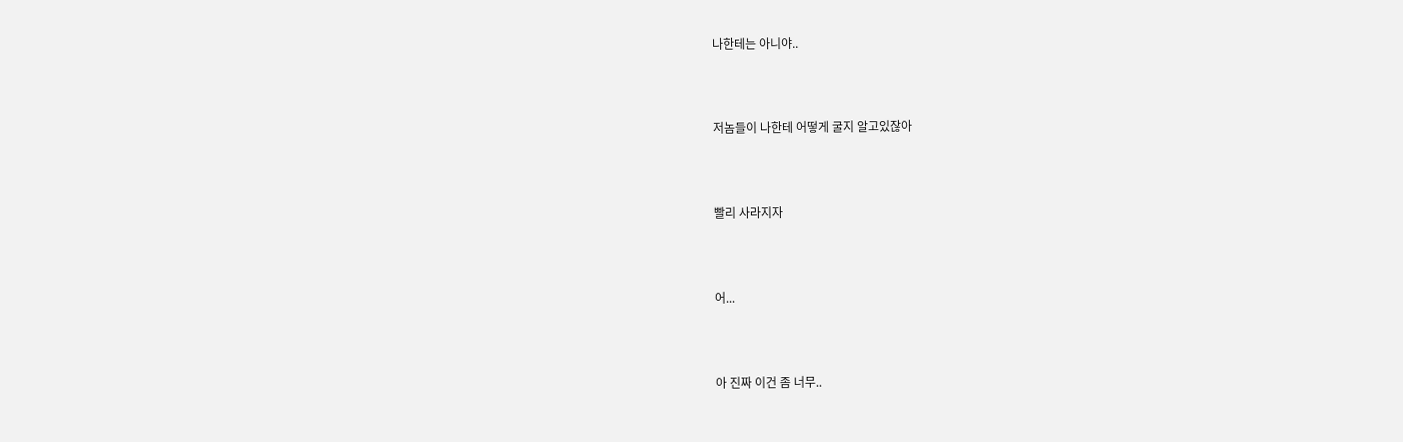나한테는 아니야..



저놈들이 나한테 어떻게 굴지 알고있잖아



빨리 사라지자



어...



아 진짜 이건 좀 너무..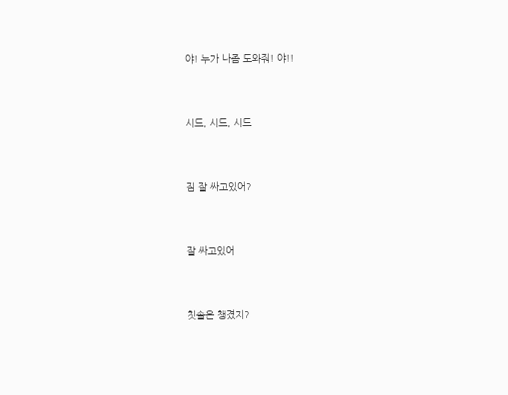야! 누가 나좀 도와줘! 야!!



시드, 시드, 시드



짐 잘 싸고있어?



잘 싸고있어



칫솔은 챙겼지?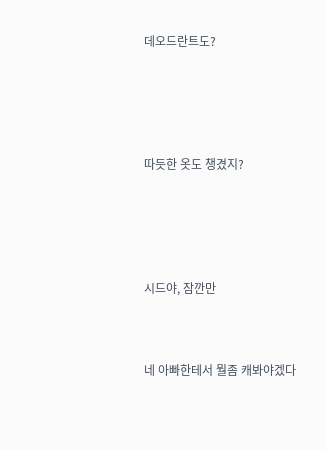데오드란트도?





따듯한 옷도 챙겼지?





시드야, 잠깐만



네 아빠한테서 뭘좀 캐봐야겠다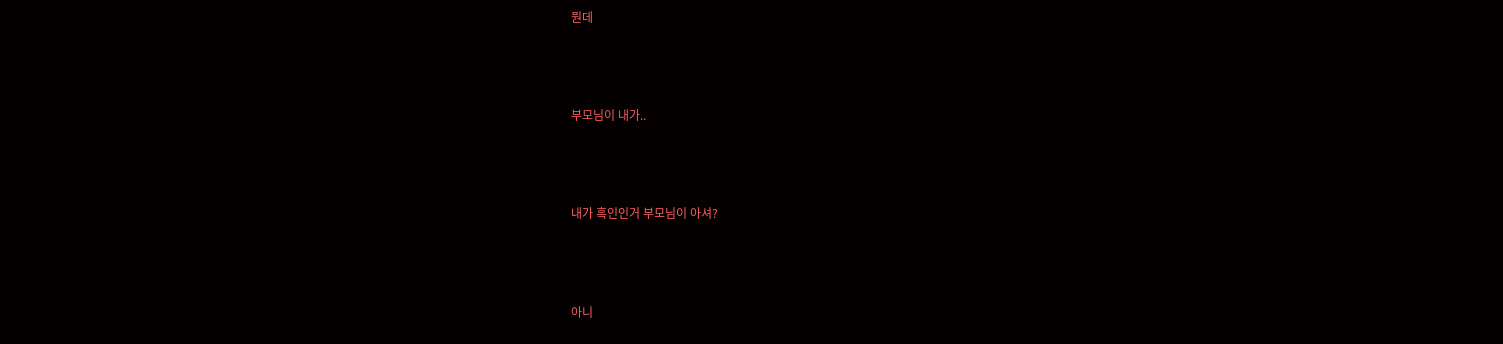뭔데



부모님이 내가..



내가 흑인인거 부모님이 아셔?



아니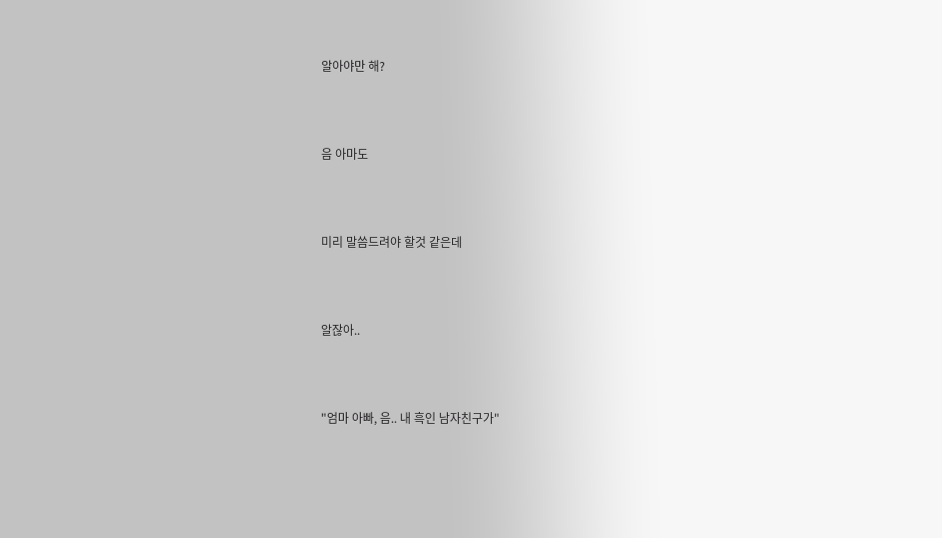알아야만 해?



음 아마도



미리 말씀드려야 할것 같은데



알잖아..



"엄마 아빠, 음.. 내 흑인 남자친구가"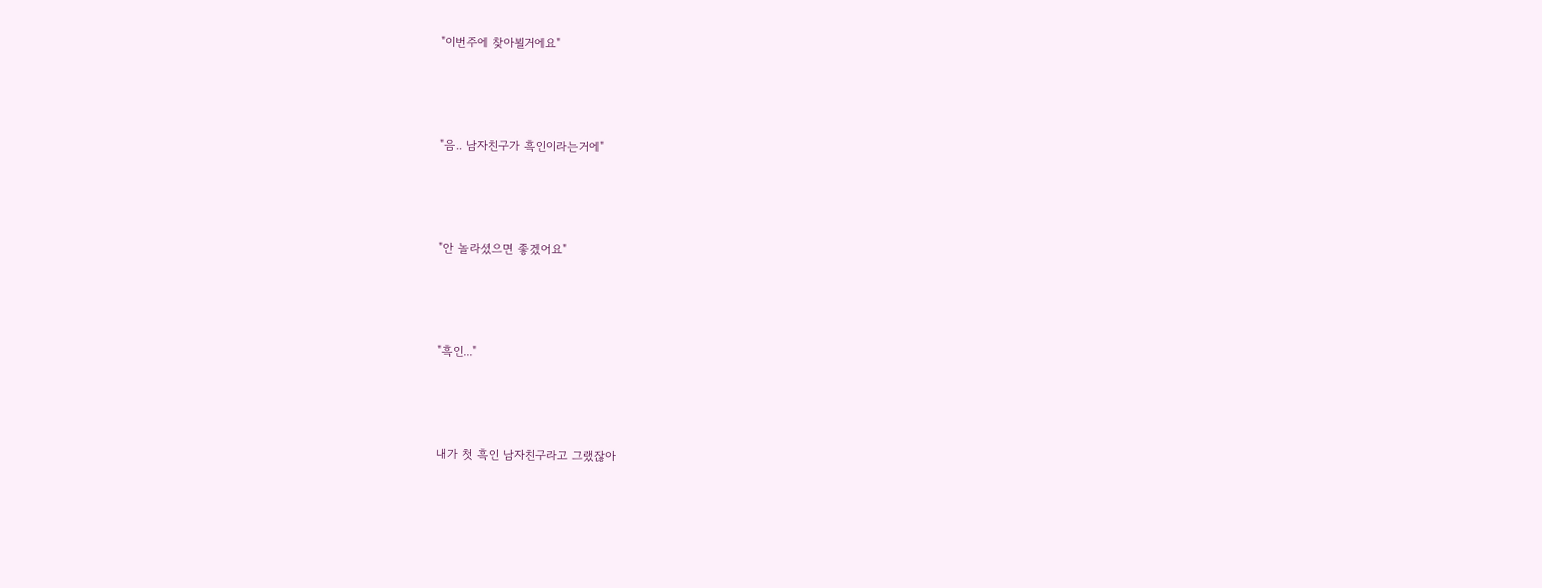"이번주에 찾아뵐거에요"



"음.. 남자친구가 흑인이라는거에"



"안 놀라셨으면 좋겠어요"



"흑인..."



내가 첫 흑인 남자친구라고 그랬잖아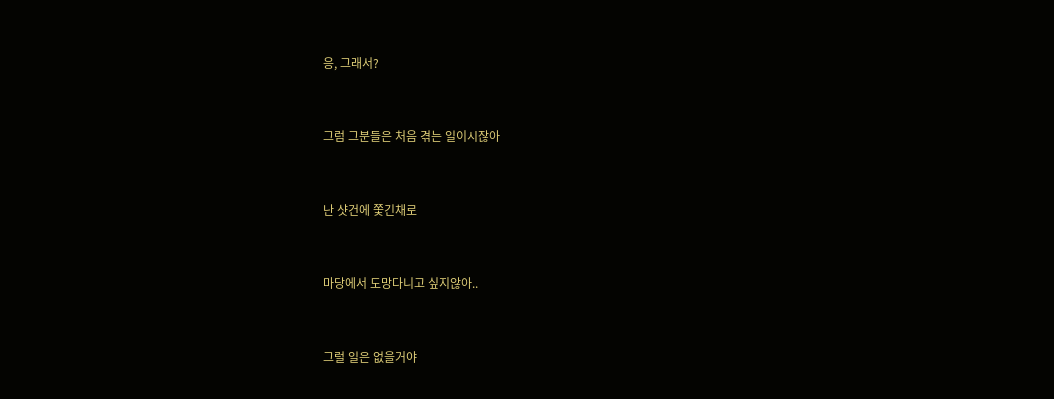응, 그래서?



그럼 그분들은 처음 겪는 일이시잖아



난 샷건에 쫓긴채로



마당에서 도망다니고 싶지않아..



그럴 일은 없을거야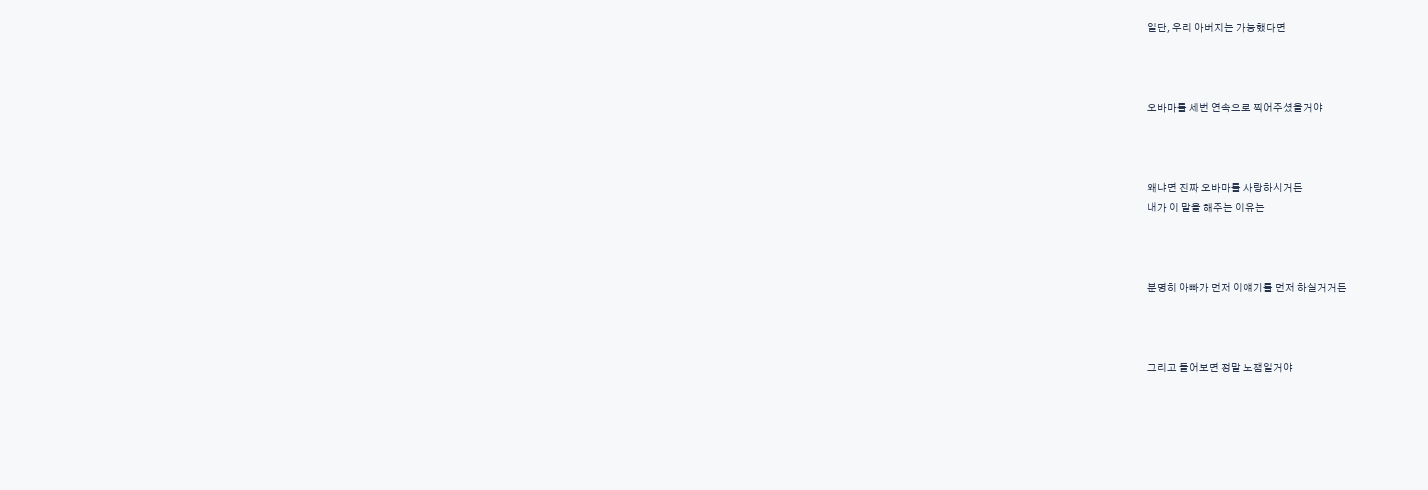일단, 우리 아버지는 가능했다면



오바마를 세번 연속으로 찍어주셨을거야



왜냐면 진짜 오바마를 사랑하시거든
내가 이 말을 해주는 이유는



분명히 아빠가 먼저 이얘기를 먼저 하실거거든



그리고 들어보면 정말 노잼일거야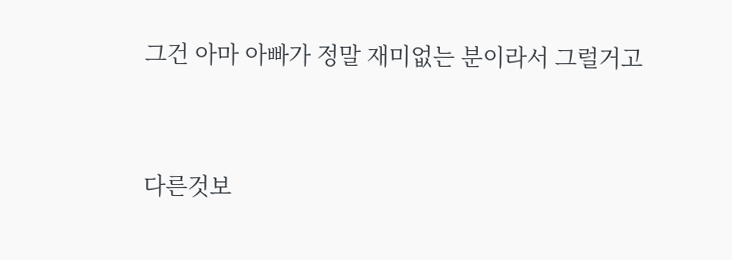그건 아마 아빠가 정말 재미없는 분이라서 그럴거고



다른것보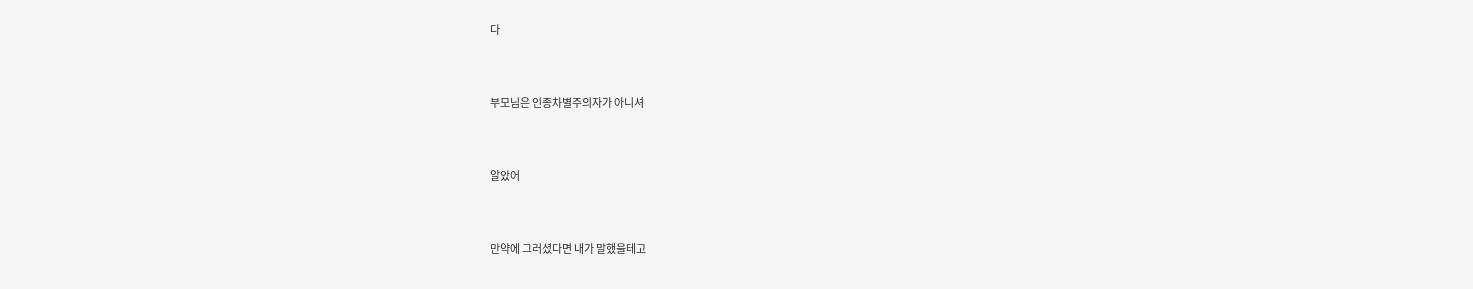다



부모님은 인종차별주의자가 아니셔



알았어



만약에 그러셨다면 내가 말했을테고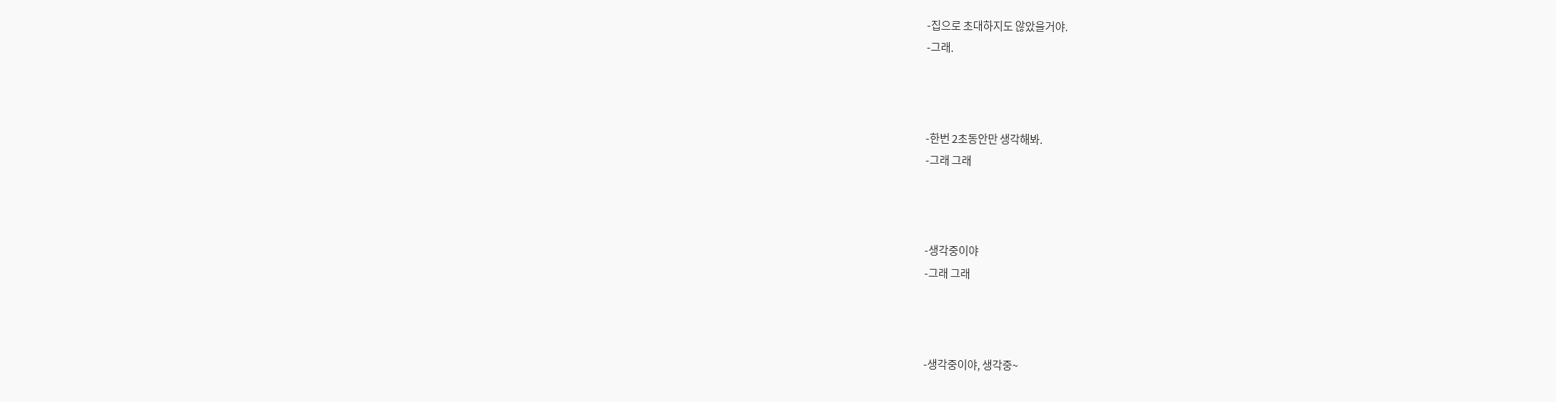-집으로 초대하지도 않았을거야.
-그래.



-한번 2초동안만 생각해봐.
-그래 그래



-생각중이야
-그래 그래



-생각중이야, 생각중~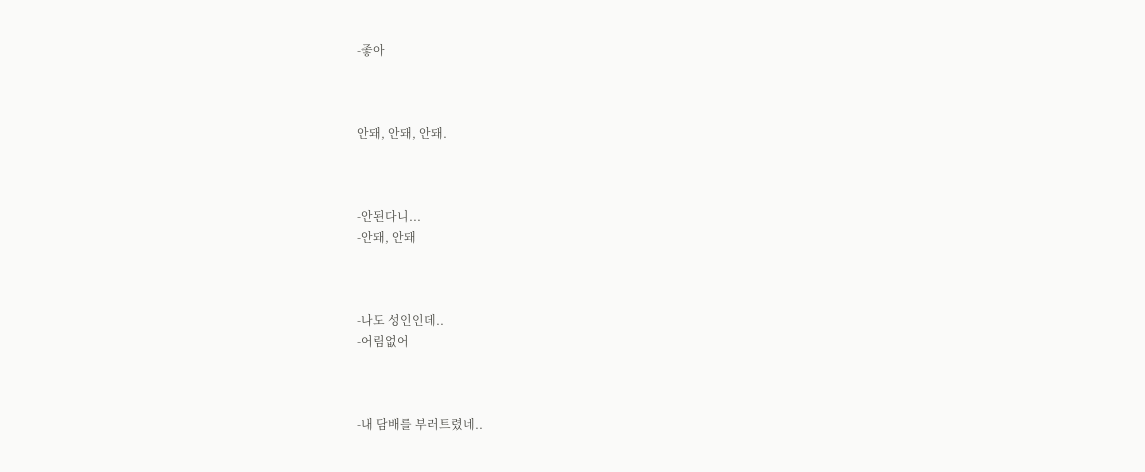-좋아



안돼, 안돼, 안돼.



-안된다니...
-안돼, 안돼



-나도 성인인데..
-어림없어



-내 담배를 부러트렸네..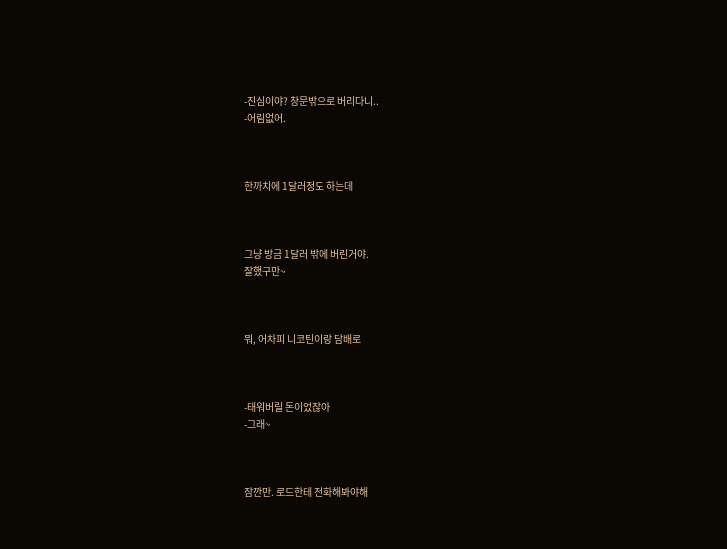-진심이야? 창문밖으로 버리다니..
-어림없어.



한까치에 1달러정도 하는데



그냥 방금 1달러 밖에 버린거야.
잘했구만~



뭐, 어차피 니코틴이랑 담배로



-태워버릴 돈이었잖아
-그래~



잠깐만. 로드한테 전화해봐야해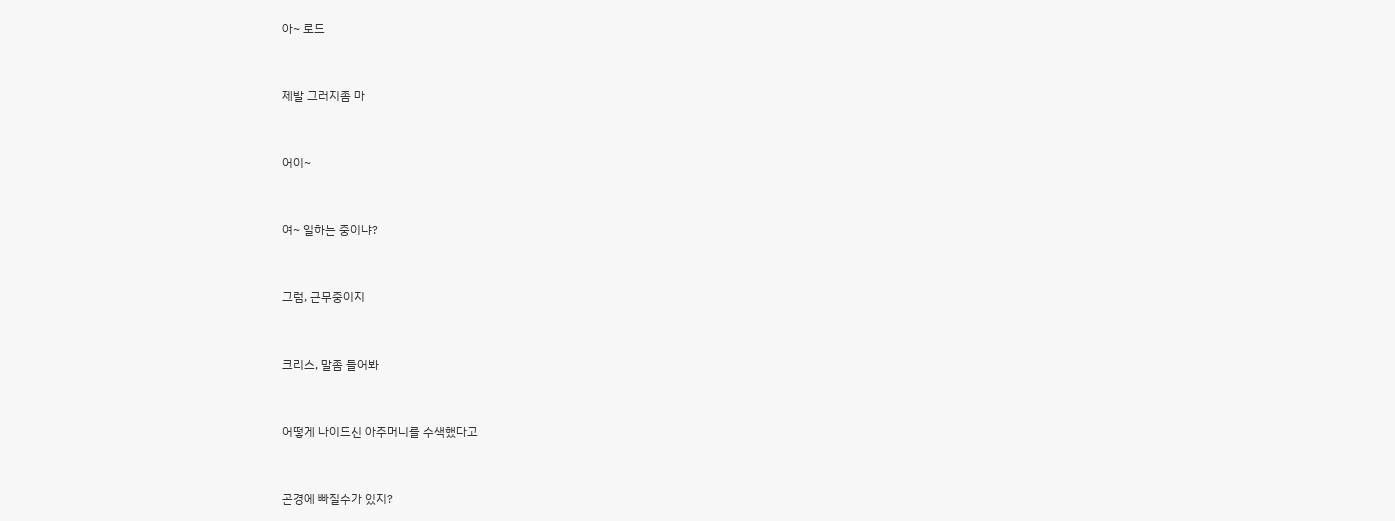아~ 로드



제발 그러지좀 마



어이~



여~ 일하는 중이냐?



그럼, 근무중이지



크리스, 말좀 들어봐



어떻게 나이드신 아주머니를 수색했다고



곤경에 빠질수가 있지?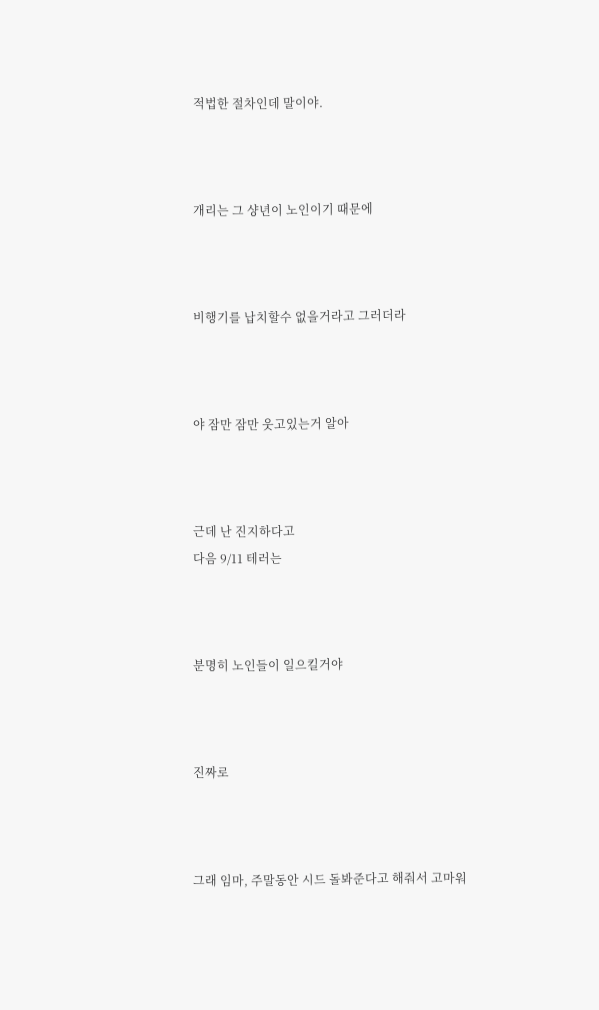적법한 절차인데 말이야.



개리는 그 샹년이 노인이기 때문에



비행기를 납치할수 없을거라고 그러더라



야 잠만 잠만 웃고있는거 알아



근데 난 진지하다고
다음 9/11 테러는



분명히 노인들이 일으킬거야



진짜로



그래 임마, 주말동안 시드 돌봐준다고 해줘서 고마워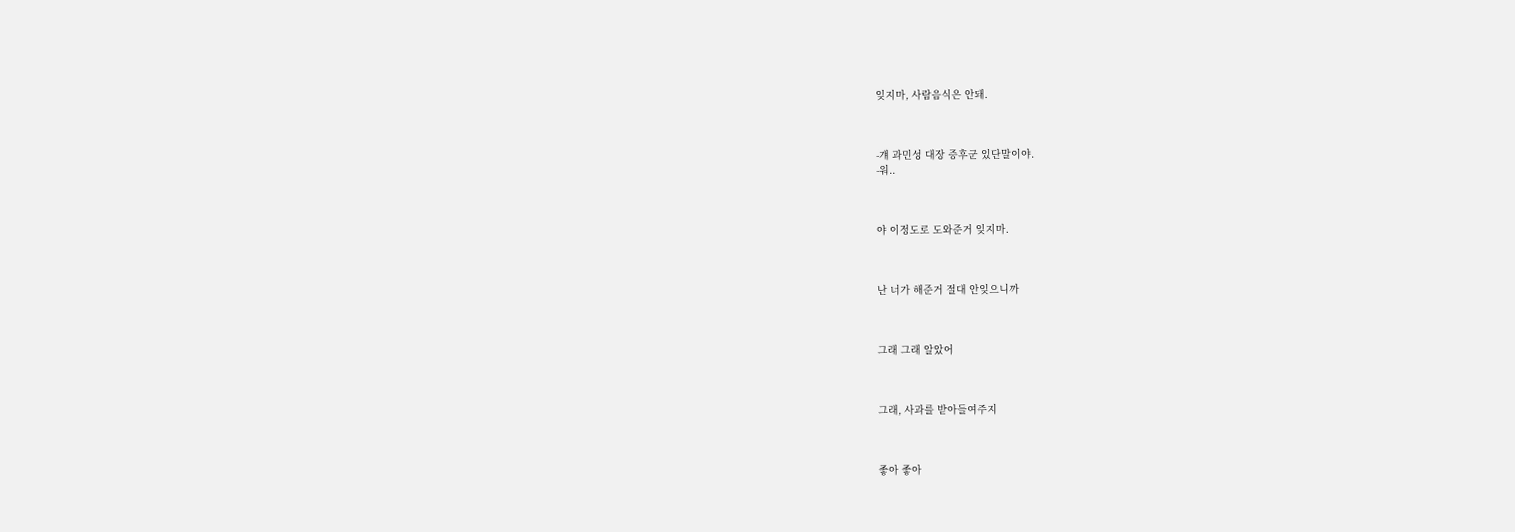잊지마, 사람음식은 안돼.



-걔 과민성 대장 증후군 있단말이야.
-워..



야 이정도로 도와준거 잊지마.



난 너가 해준거 절대 안잊으니까



그래 그래 알았어



그래, 사과를 받아들여주지



좋아 좋아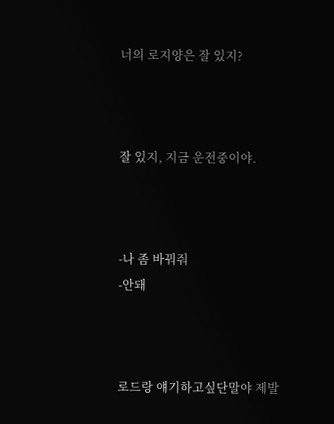너의 로지양은 잘 있지?



잘 있지, 지금 운전중이야.



-나 좀 바꿔줘
-안돼



로드랑 얘기하고싶단말야 제발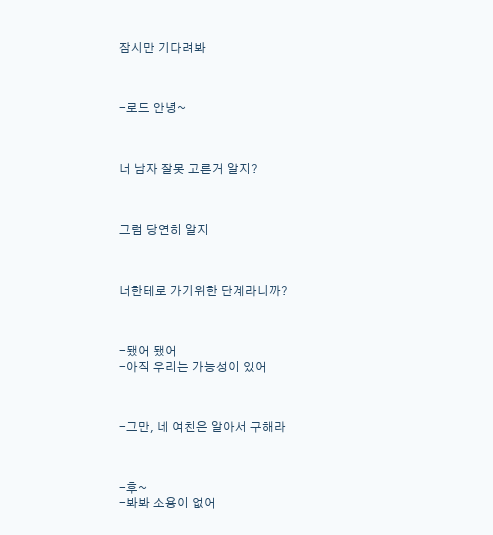잠시만 기다려봐



-로드 안녕~



너 남자 잘못 고른거 알지?



그럼 당연히 알지



너한테로 가기위한 단계라니까?



-됐어 됐어
-아직 우리는 가능성이 있어



-그만, 네 여친은 알아서 구해라



-후~
-봐봐 소용이 없어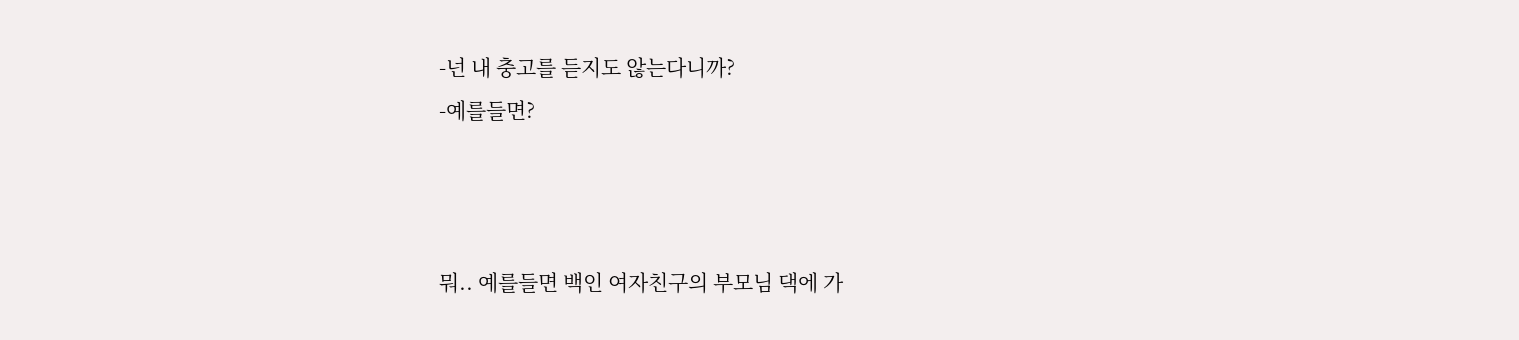-넌 내 충고를 듣지도 않는다니까?
-예를들면?



뭐.. 예를들면 백인 여자친구의 부모님 댁에 가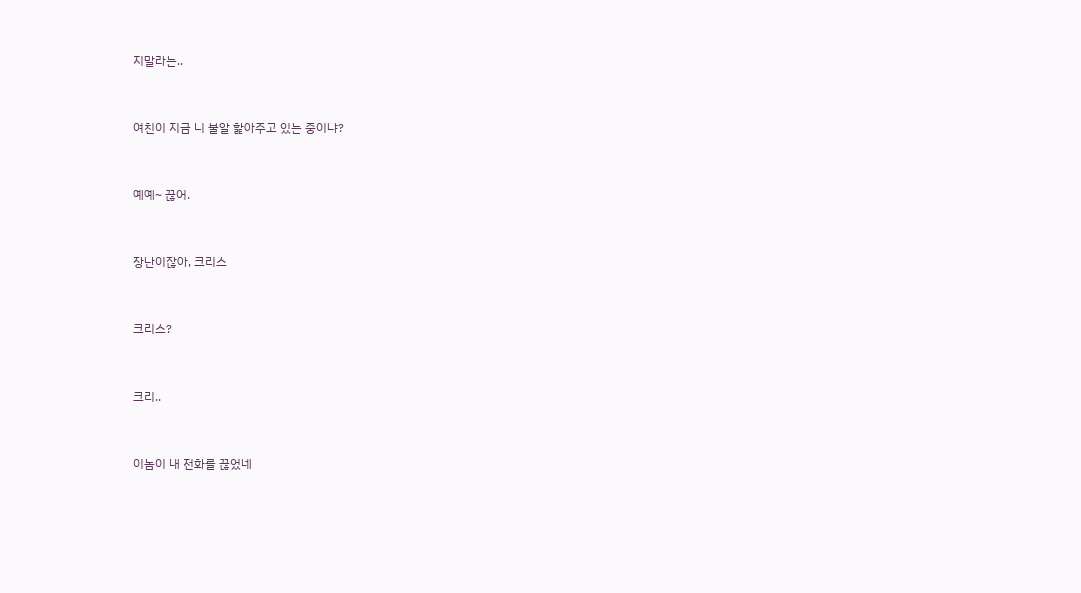지말라는..



여친이 지금 니 불알 핥아주고 있는 중이냐?



예예~ 끊어.



장난이잖아, 크리스



크리스?



크리..



이놈이 내 전화를 끊었네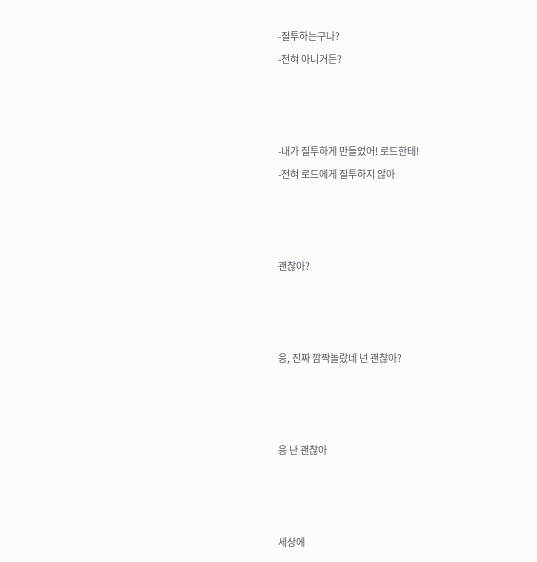-질투하는구나?
-전혀 아니거든?



-내가 질투하게 만들었어! 로드한테!
-전혀 로드에게 질투하지 않아



괜찮아?



응, 진짜 깜짝놀랐네 넌 괜찮아?



응 난 괜찮아



세상에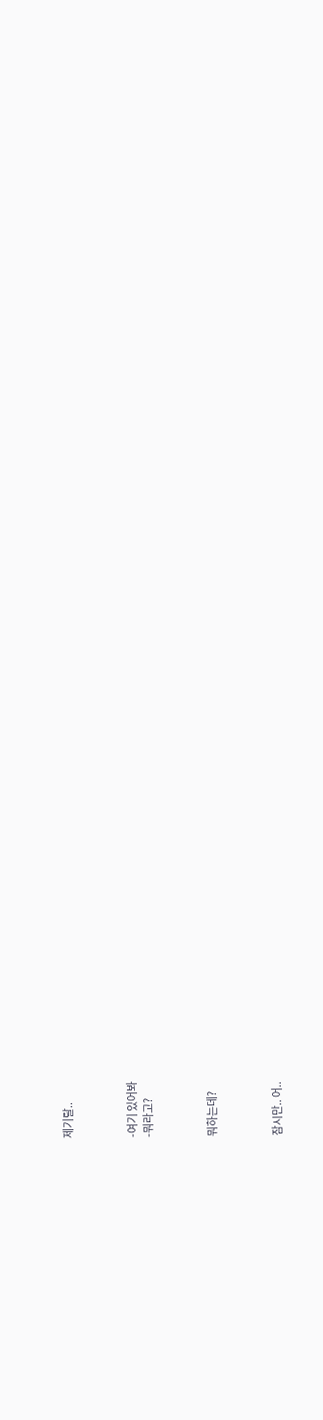제기랄..



-여기 있어봐
-뭐라고?



뭐하는데?



잠시만.. 어..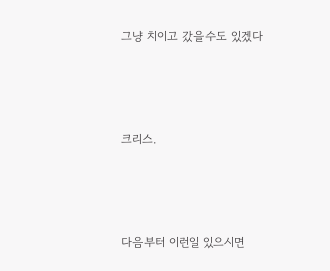그냥 치이고 갔을수도 있겠다



크리스.



다음부터 이런일 있으시면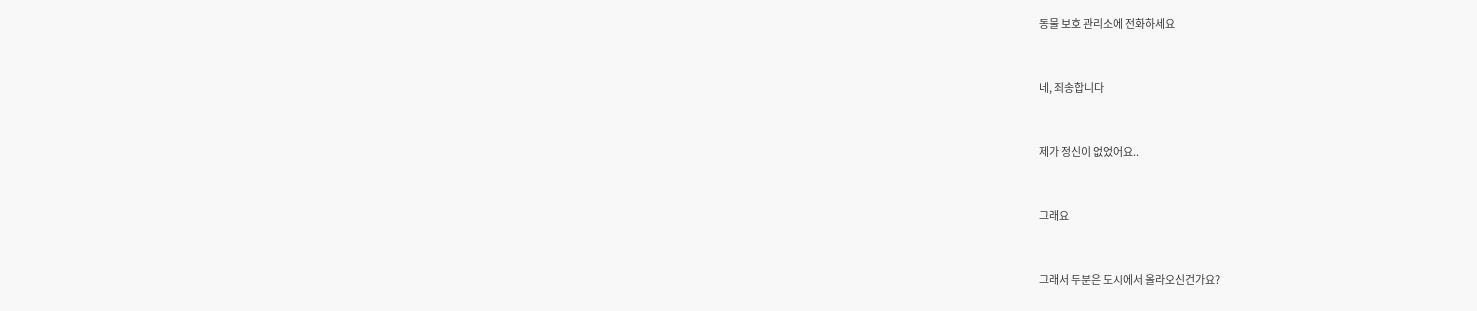동물 보호 관리소에 전화하세요



네, 죄송합니다



제가 정신이 없었어요..



그래요



그래서 두분은 도시에서 올라오신건가요?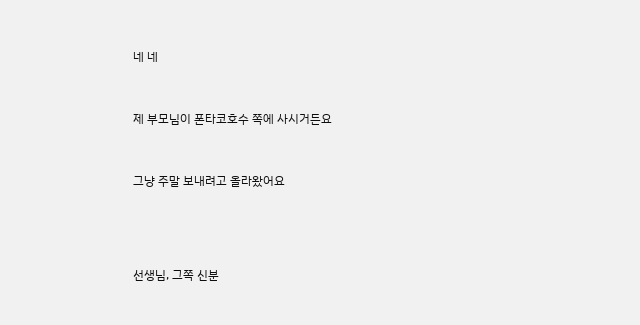네 네



제 부모님이 폰타코호수 쪽에 사시거든요



그냥 주말 보내려고 올라왔어요





선생님, 그쪽 신분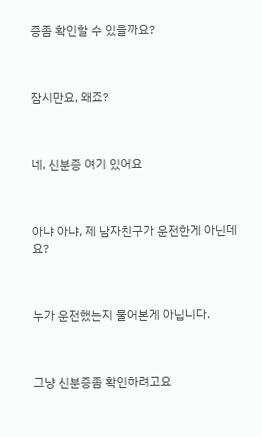증좀 확인할 수 있을까요?



잠시만요, 왜죠?



네, 신분증 여기 있어요



아냐 아냐, 제 남자친구가 운전한게 아닌데요?



누가 운전했는지 물어본게 아닙니다.



그냥 신분증좀 확인하려고요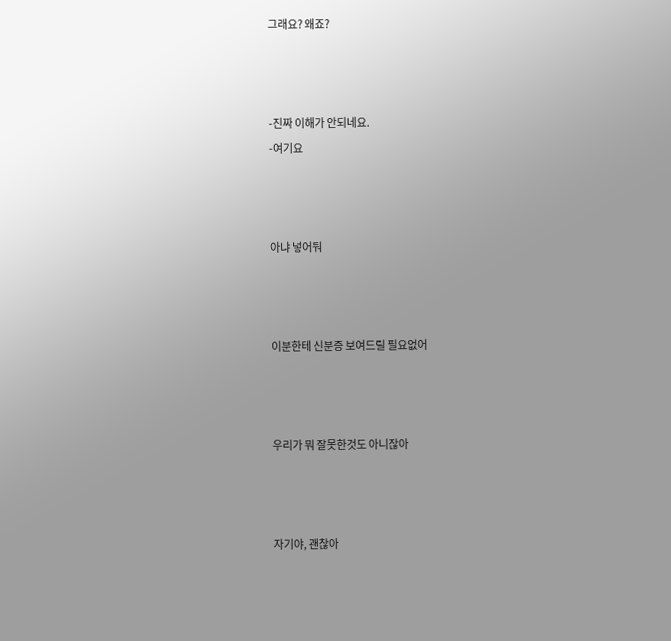그래요? 왜죠?



-진짜 이해가 안되네요.
-여기요



아냐 넣어둬



이분한테 신분증 보여드릴 필요없어



우리가 뭐 잘못한것도 아니잖아



자기야, 괜찮아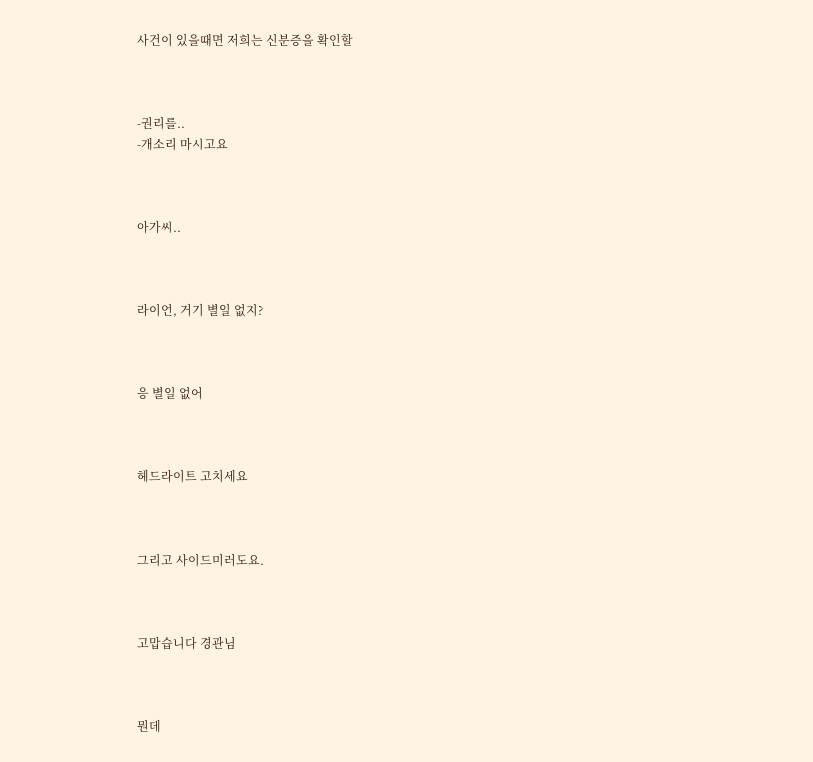사건이 있을때면 저희는 신분증을 확인할



-권리를..
-개소리 마시고요



아가씨..



라이언, 거기 별일 없지?



응 별일 없어



헤드라이트 고치세요



그리고 사이드미러도요.



고맙습니다 경관님



뭔데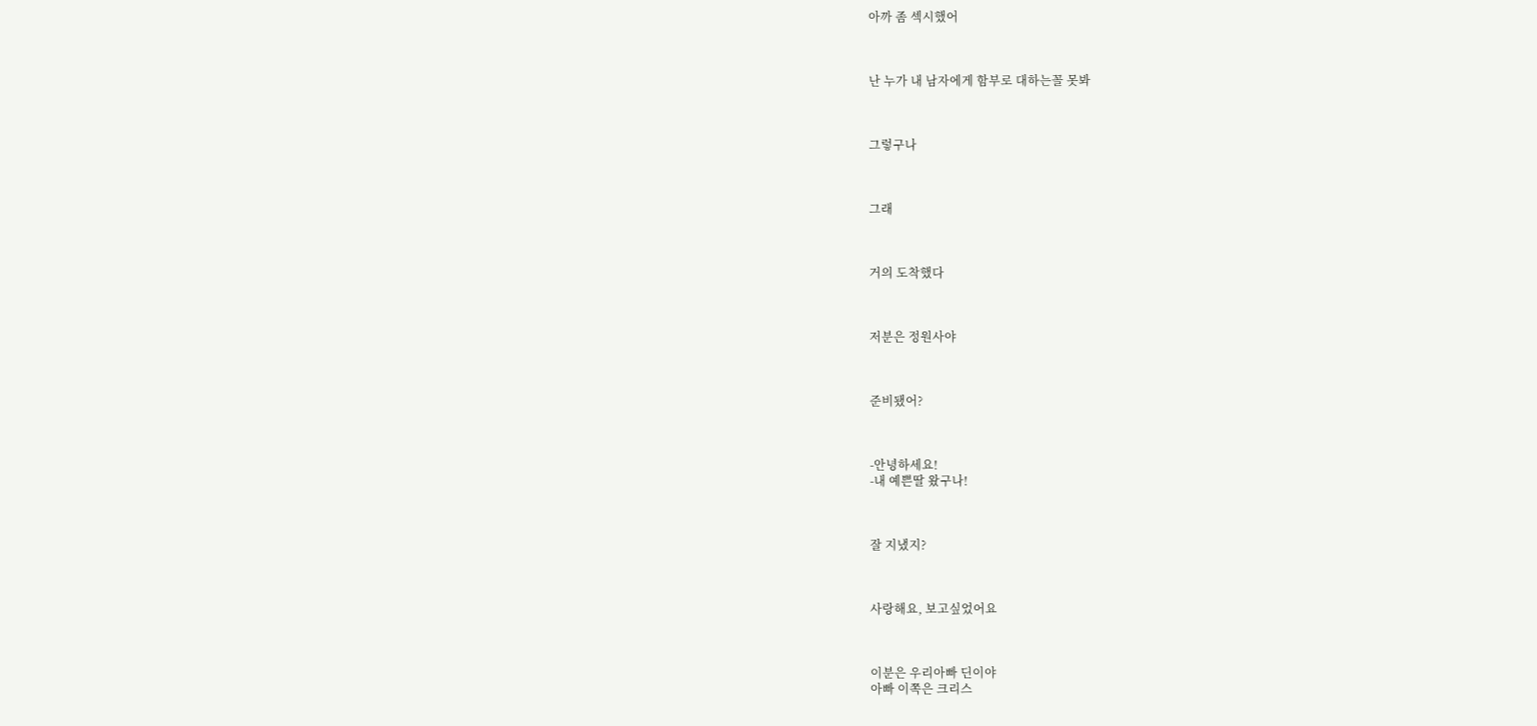아까 좀 섹시했어



난 누가 내 남자에게 함부로 대하는꼴 못봐



그렇구나



그래



거의 도착했다



저분은 정원사야



준비됐어?



-안녕하세요!
-내 예쁜딸 왔구나!



잘 지냈지?



사랑해요, 보고싶었어요



이분은 우리아빠 딘이야
아빠 이쪽은 크리스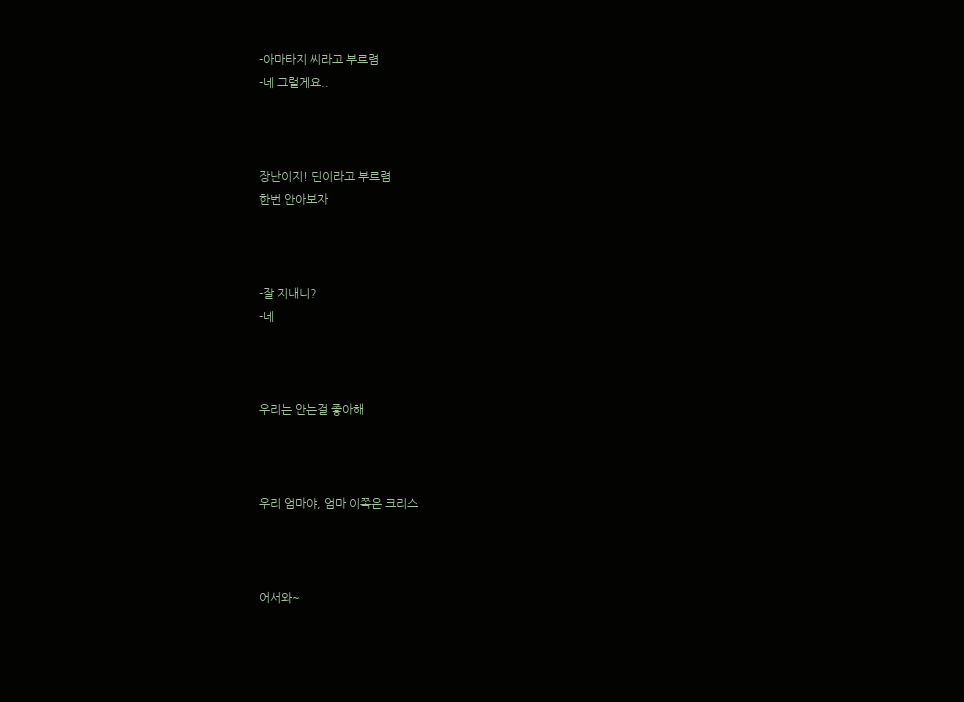-아마타지 씨라고 부르렴
-네 그럴게요..



장난이지! 딘이라고 부르렴
한번 안아보자



-잘 지내니?
-네



우리는 안는걸 좋아해



우리 엄마야, 엄마 이쪽은 크리스



어서와~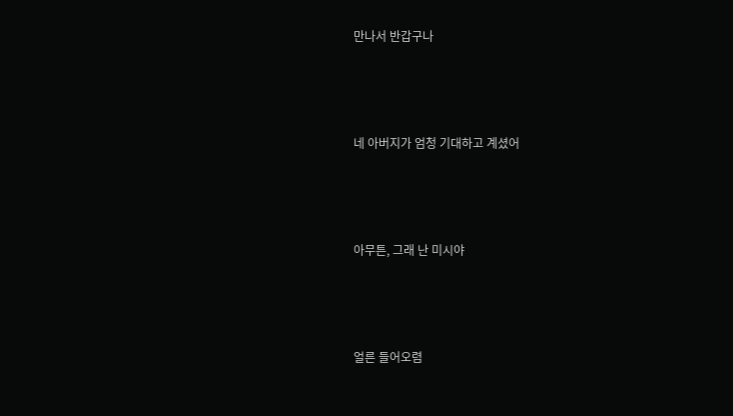만나서 반갑구나



네 아버지가 엄청 기대하고 계셨어



아무튼, 그래 난 미시야



얼른 들어오렴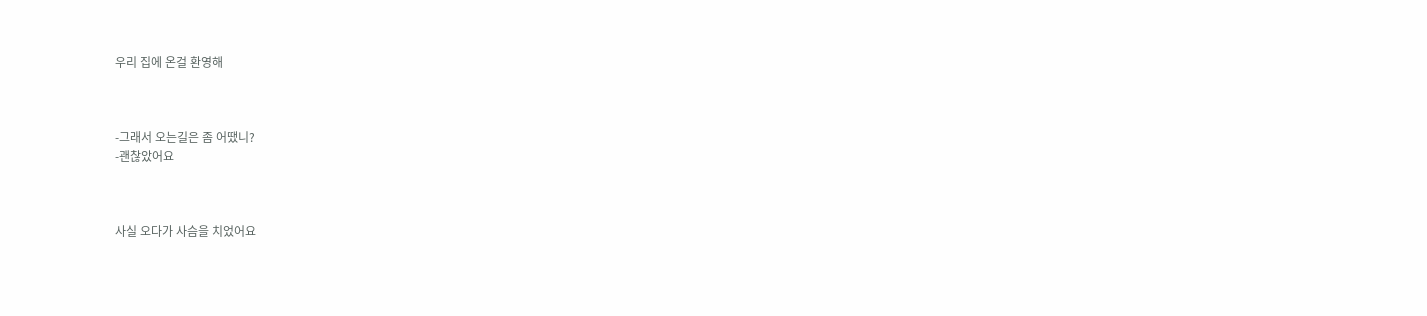우리 집에 온걸 환영해



-그래서 오는길은 좀 어땠니?
-괜찮았어요



사실 오다가 사슴을 치었어요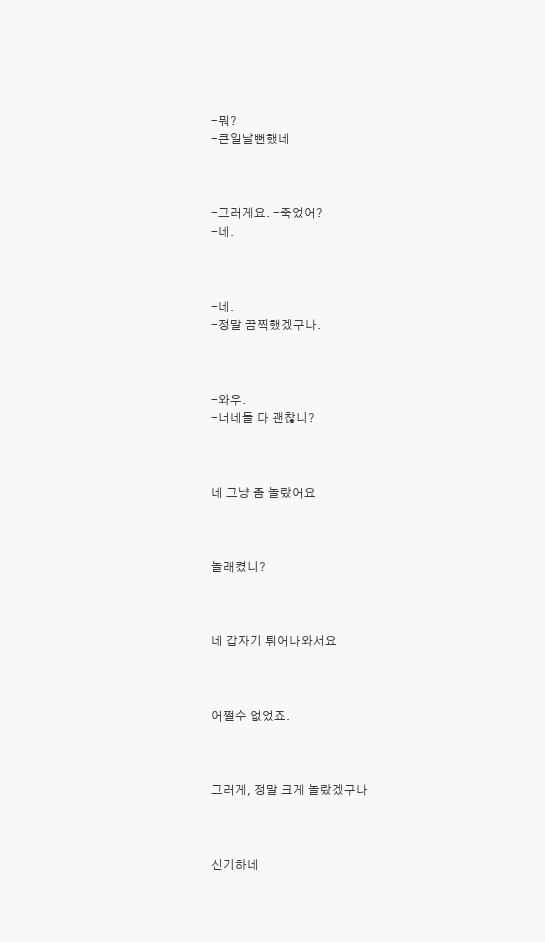-뭐?
-큰일날뻔했네



-그러게요. -죽었어?
-네.



-네.
-정말 끔찍했겠구나.



-와우.
-너네들 다 괜찮니?



네 그냥 좀 놀랐어요



놀래켰니?



네 갑자기 튀어나와서요



어쩔수 없었죠.



그러게, 정말 크게 놀랐겠구나



신기하네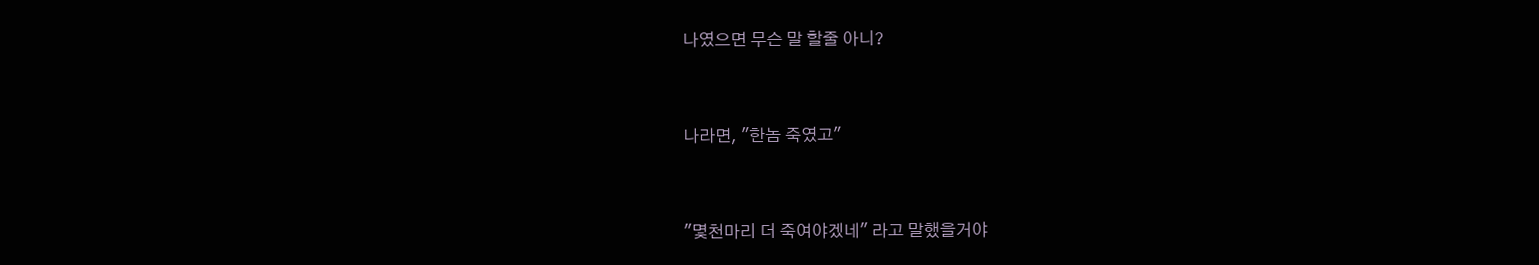나였으면 무슨 말 할줄 아니?



나라면, "한놈 죽였고"



"몇천마리 더 죽여야겠네" 라고 말했을거야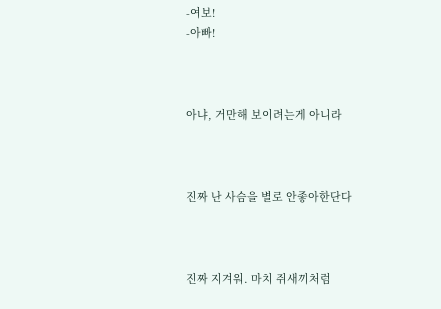-여보!
-아빠!



아냐, 거만해 보이려는게 아니라



진짜 난 사슴을 별로 안좋아한단다



진짜 지겨워. 마치 쥐새끼처럼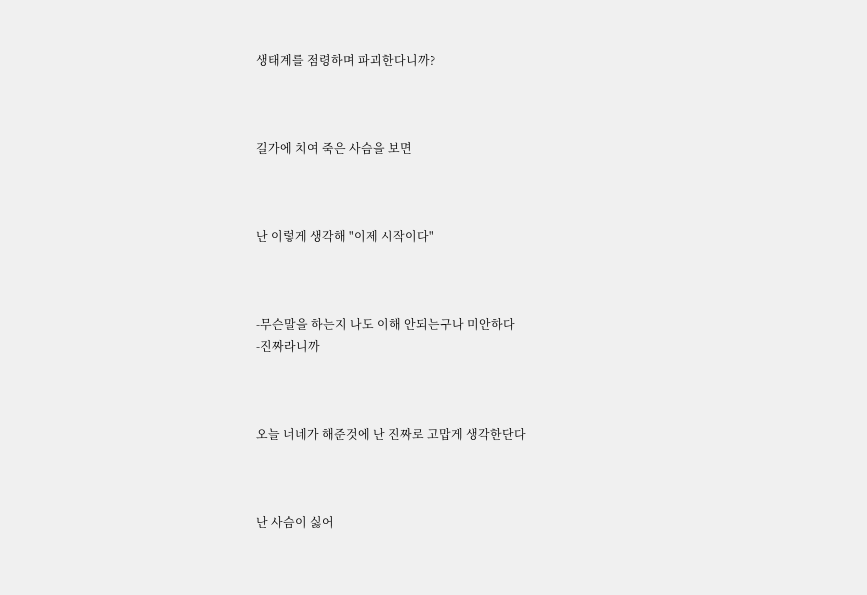생태계를 점령하며 파괴한다니까?



길가에 치여 죽은 사슴을 보면



난 이렇게 생각해 "이제 시작이다"



-무슨말을 하는지 나도 이해 안되는구나 미안하다
-진짜라니까



오늘 너네가 해준것에 난 진짜로 고맙게 생각한단다



난 사슴이 싫어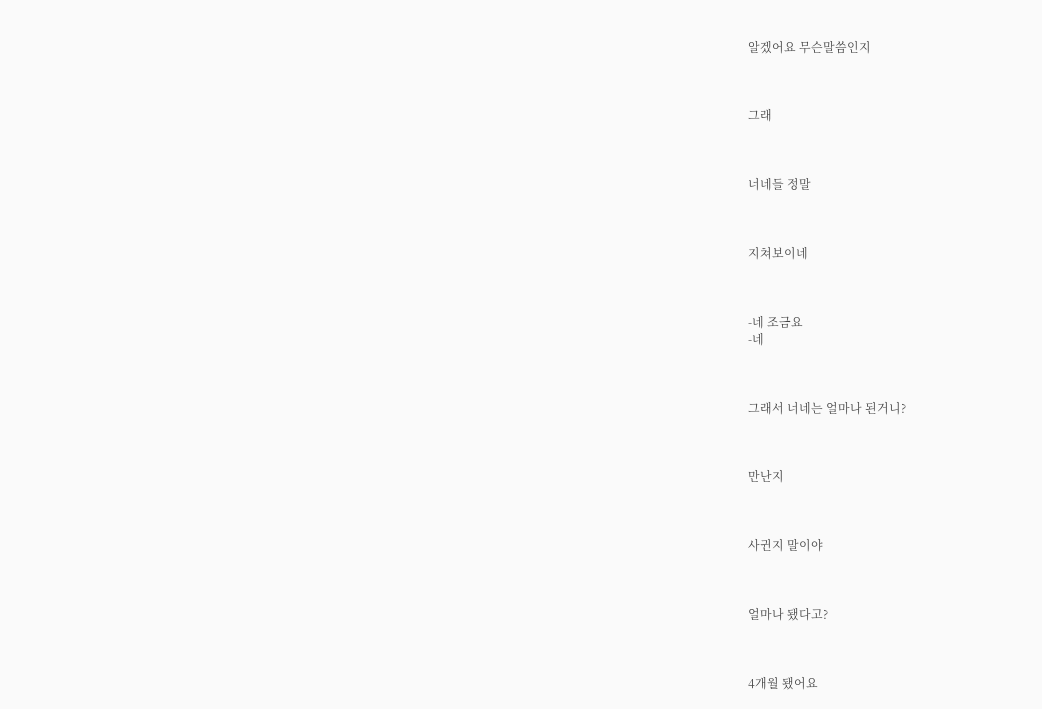알겠어요 무슨말씀인지



그래



너네들 정말



지쳐보이네



-네 조금요
-네



그래서 너네는 얼마나 된거니?



만난지



사귄지 말이야



얼마나 됐다고?



4개월 됐어요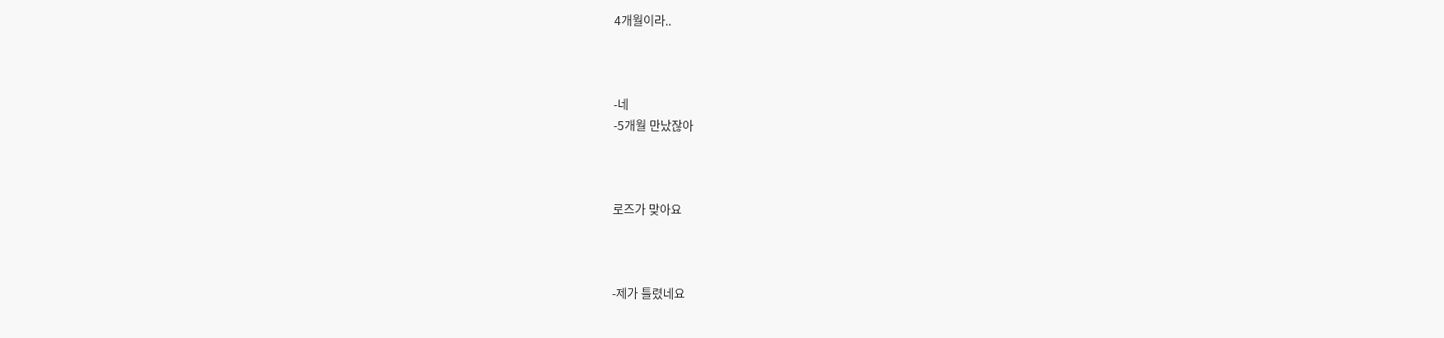4개월이라..



-네
-5개월 만났잖아



로즈가 맞아요



-제가 틀렸네요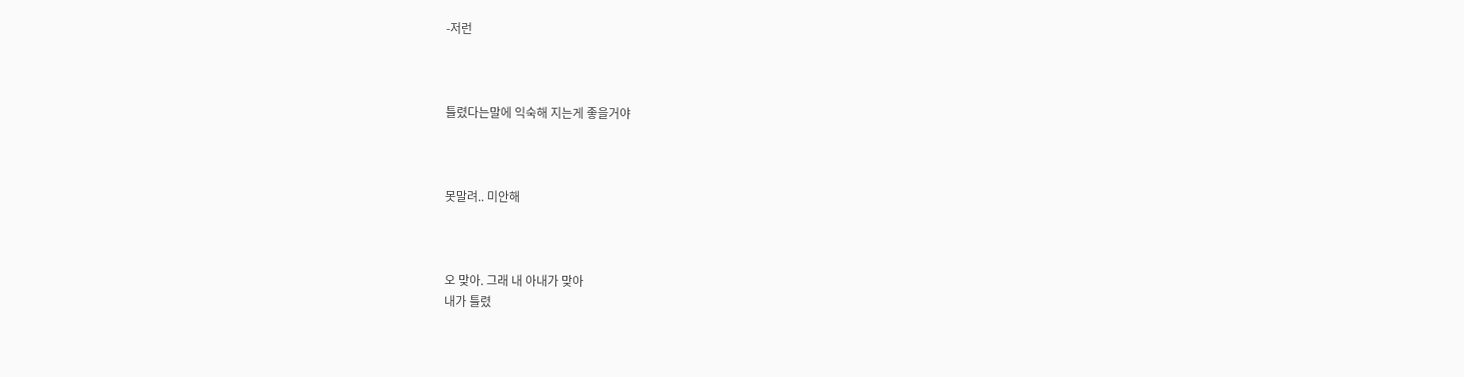-저런



틀렸다는말에 익숙해 지는게 좋을거야



못말려.. 미안해



오 맞아. 그래 내 아내가 맞아
내가 틀렸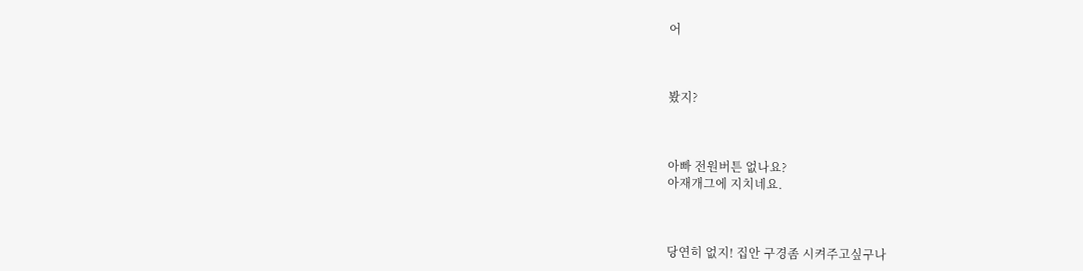어



봤지?



아빠 전원버튼 없나요?
아재개그에 지치네요.



당연히 없지! 집안 구경좀 시켜주고싶구나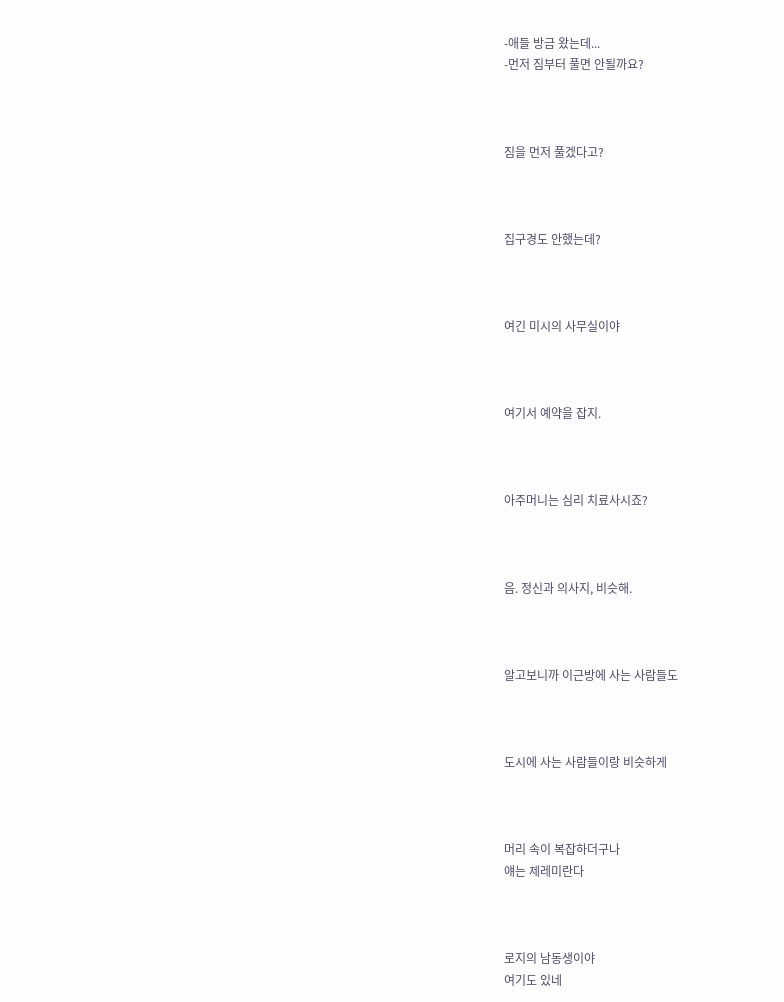-애들 방금 왔는데...
-먼저 짐부터 풀면 안될까요?



짐을 먼저 풀겠다고?



집구경도 안했는데?



여긴 미시의 사무실이야



여기서 예약을 잡지.



아주머니는 심리 치료사시죠?



음. 정신과 의사지, 비슷해.



알고보니까 이근방에 사는 사람들도



도시에 사는 사람들이랑 비슷하게



머리 속이 복잡하더구나
얘는 제레미란다



로지의 남동생이야
여기도 있네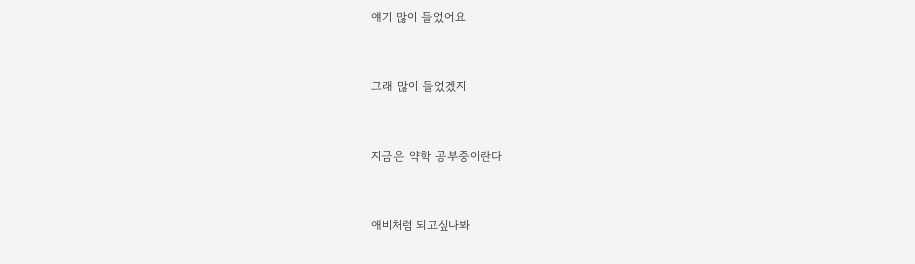얘기 많이 들었어요



그래 많이 들었겠지



지금은 약학 공부중이란다



애비처럼 되고싶나봐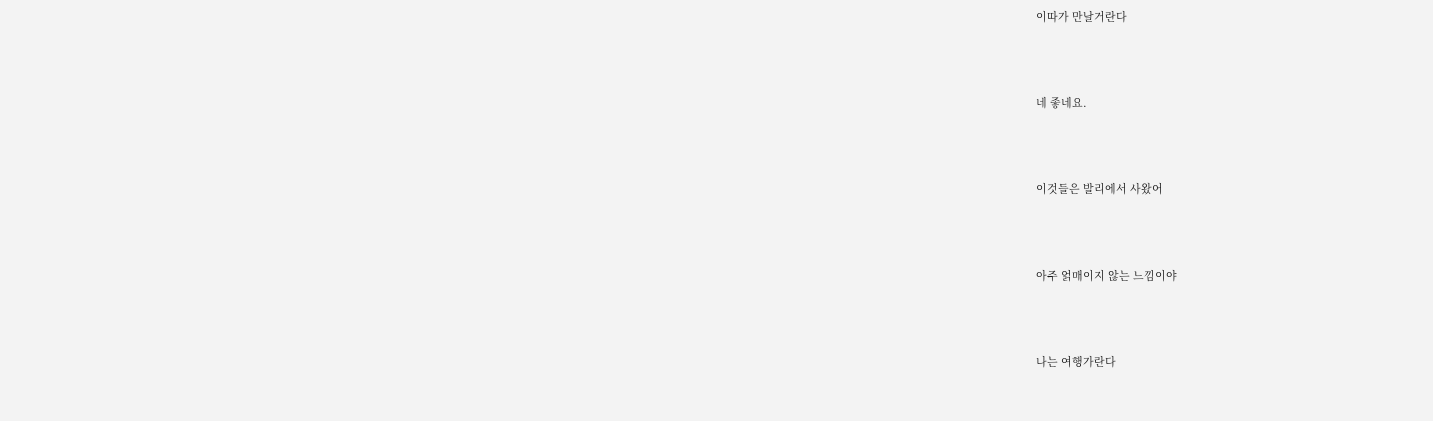이따가 만날거란다



네 좋네요.



이것들은 발리에서 사왔어



아주 얽매이지 않는 느낌이야



나는 여행가란다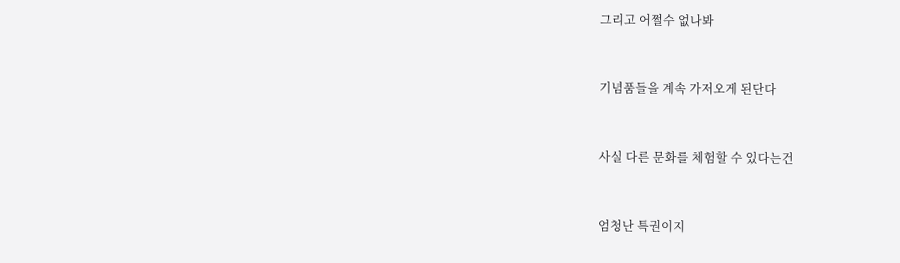그리고 어쩔수 없나봐



기념품들을 계속 가저오게 된단다



사실 다른 문화를 체험할 수 있다는건



엄청난 특권이지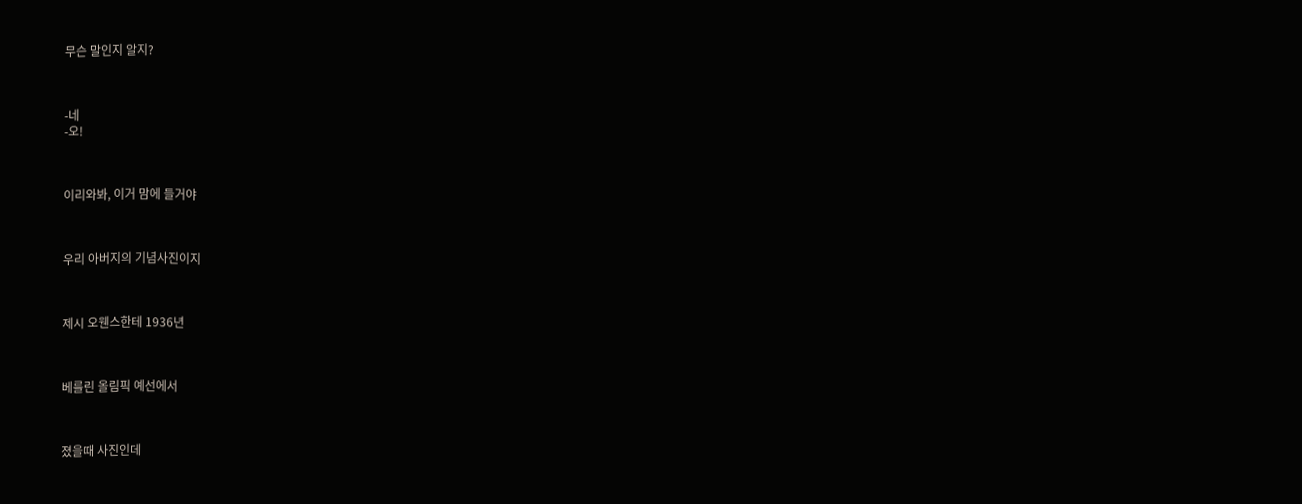무슨 말인지 알지?



-네
-오!



이리와봐, 이거 맘에 들거야



우리 아버지의 기념사진이지



제시 오웬스한테 1936년



베를린 올림픽 예선에서



졌을때 사진인데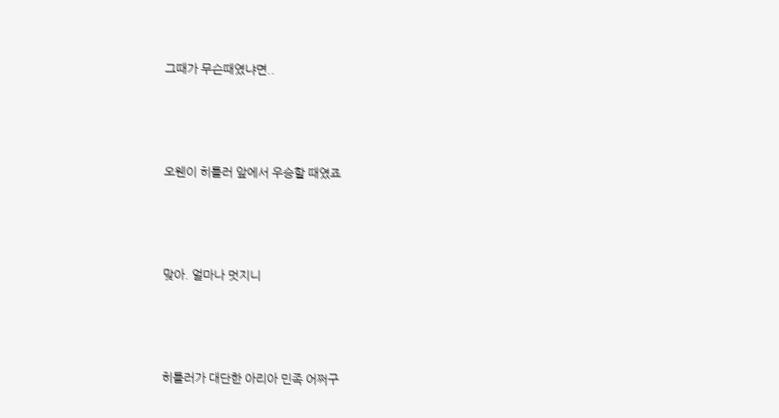그때가 무슨때였냐면..



오웬이 히틀러 앞에서 우승할 때였죠



맞아. 얼마나 멋지니



히틀러가 대단한 아리아 민족 어쩌구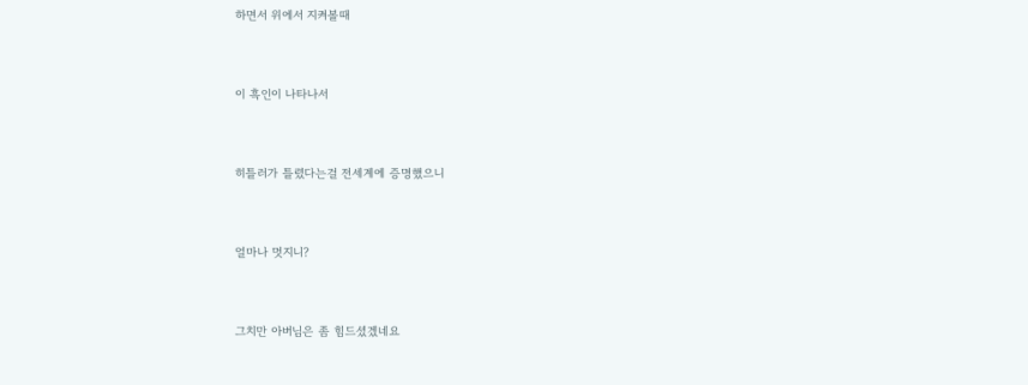하면서 위에서 지켜볼때



이 흑인이 나타나서



히틀러가 틀렸다는걸 전세계에 증명했으니



얼마나 멋지니?



그치만 아버님은 좀 힘드셨겠네요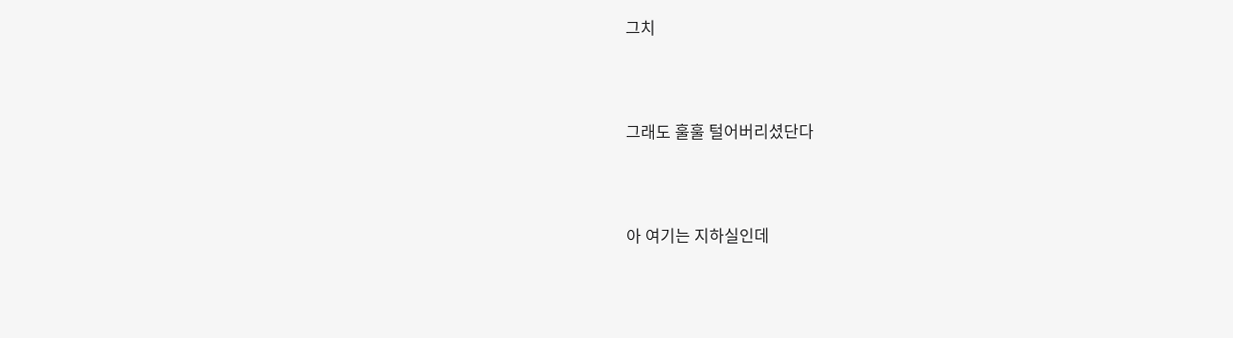그치



그래도 훌훌 털어버리셨단다



아 여기는 지하실인데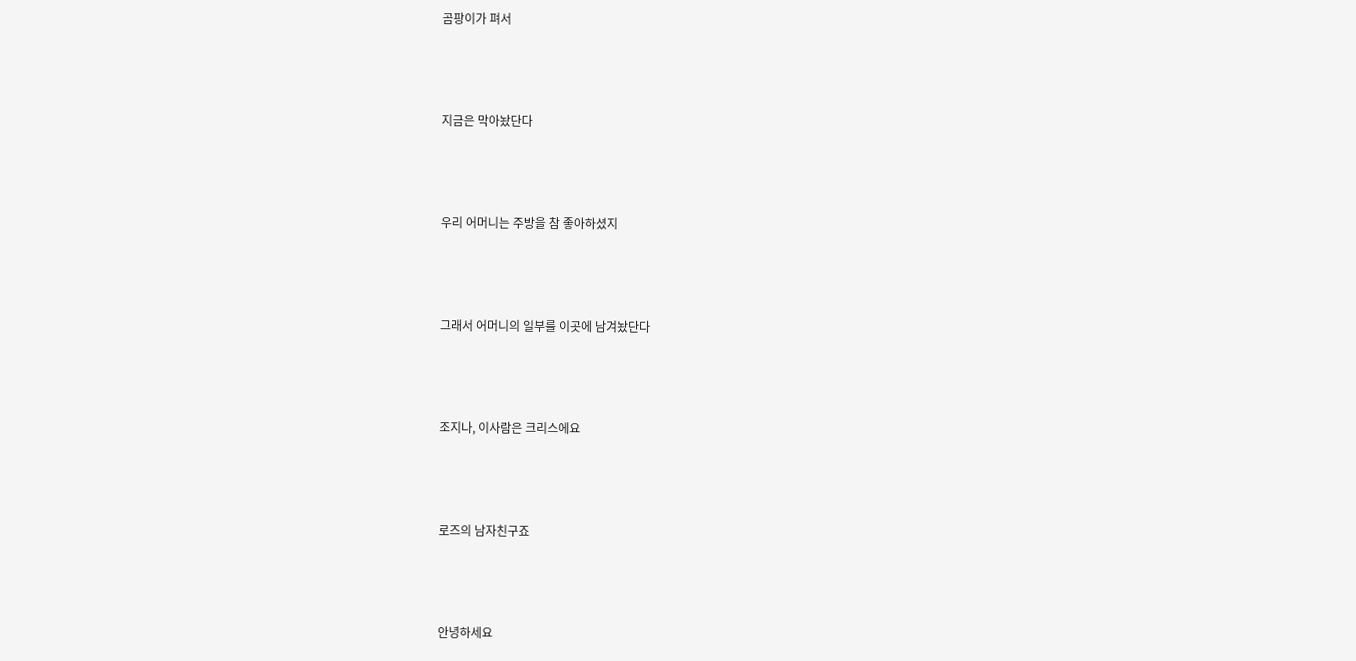곰팡이가 펴서



지금은 막아놨단다



우리 어머니는 주방을 참 좋아하셨지



그래서 어머니의 일부를 이곳에 남겨놨단다



조지나, 이사람은 크리스에요



로즈의 남자친구죠



안녕하세요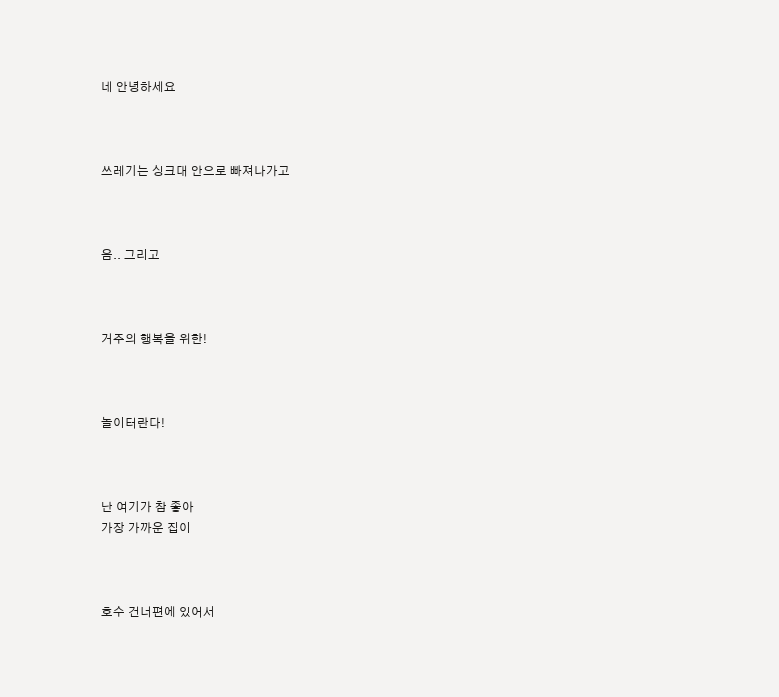네 안녕하세요



쓰레기는 싱크대 안으로 빠져나가고



음.. 그리고



거주의 행복을 위한!



놀이터란다!



난 여기가 참 좋아
가장 가까운 집이



호수 건너편에 있어서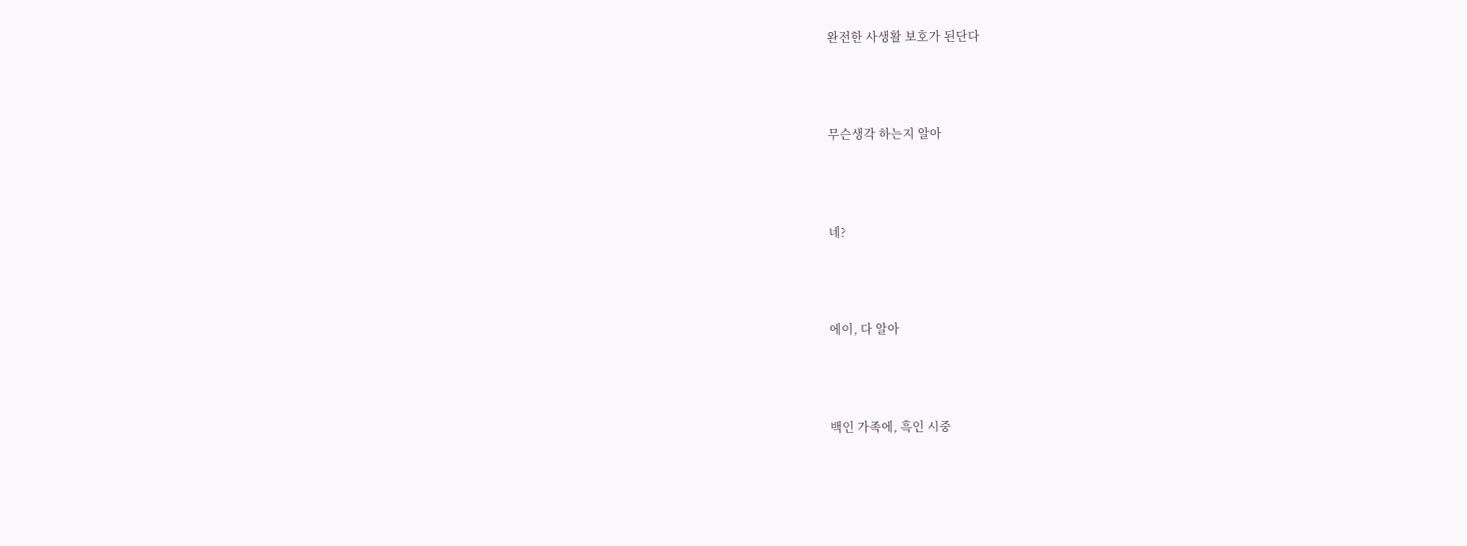완전한 사생활 보호가 된단다



무슨생각 하는지 알아



네?



에이, 다 알아



백인 가족에, 흑인 시중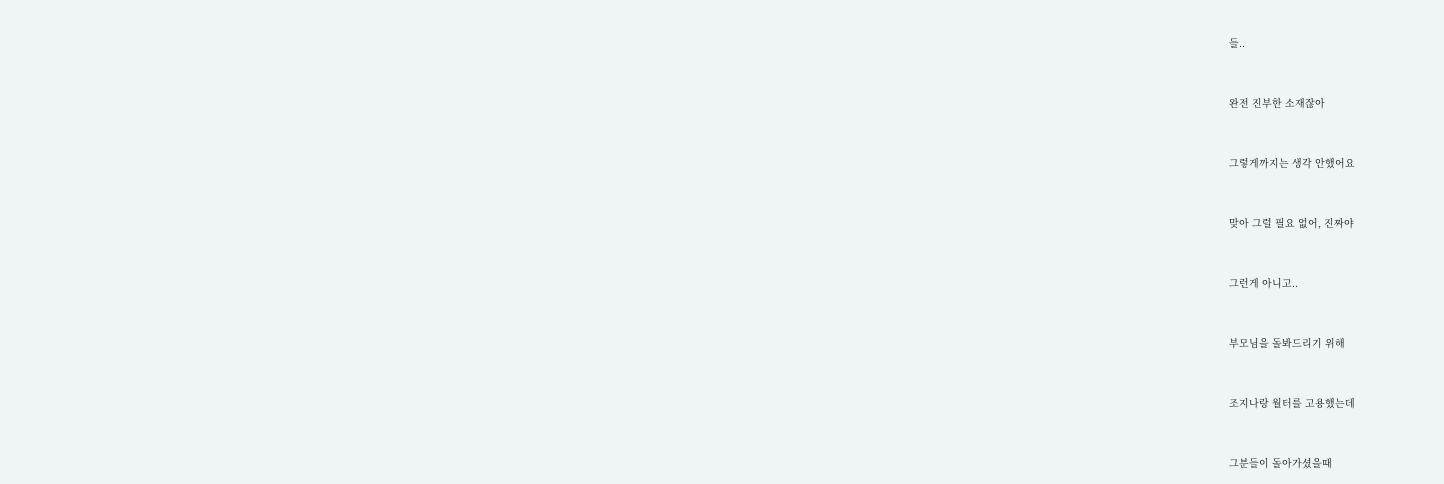들..



완전 진부한 소재잖아



그렇게까지는 생각 안했어요



맞아 그럴 필요 없어, 진짜야



그런게 아니고..



부모님을 돌봐드리기 위해



조지나랑 월터를 고용했는데



그분들이 돌아가셨을때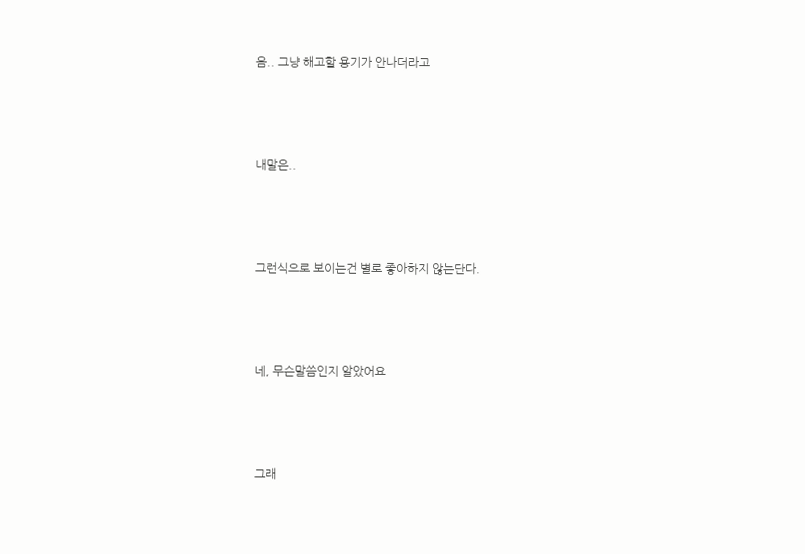음.. 그냥 해고할 용기가 안나더라고



내말은..



그런식으로 보이는건 별로 좋아하지 않는단다.



네, 무슨말씀인지 알았어요



그래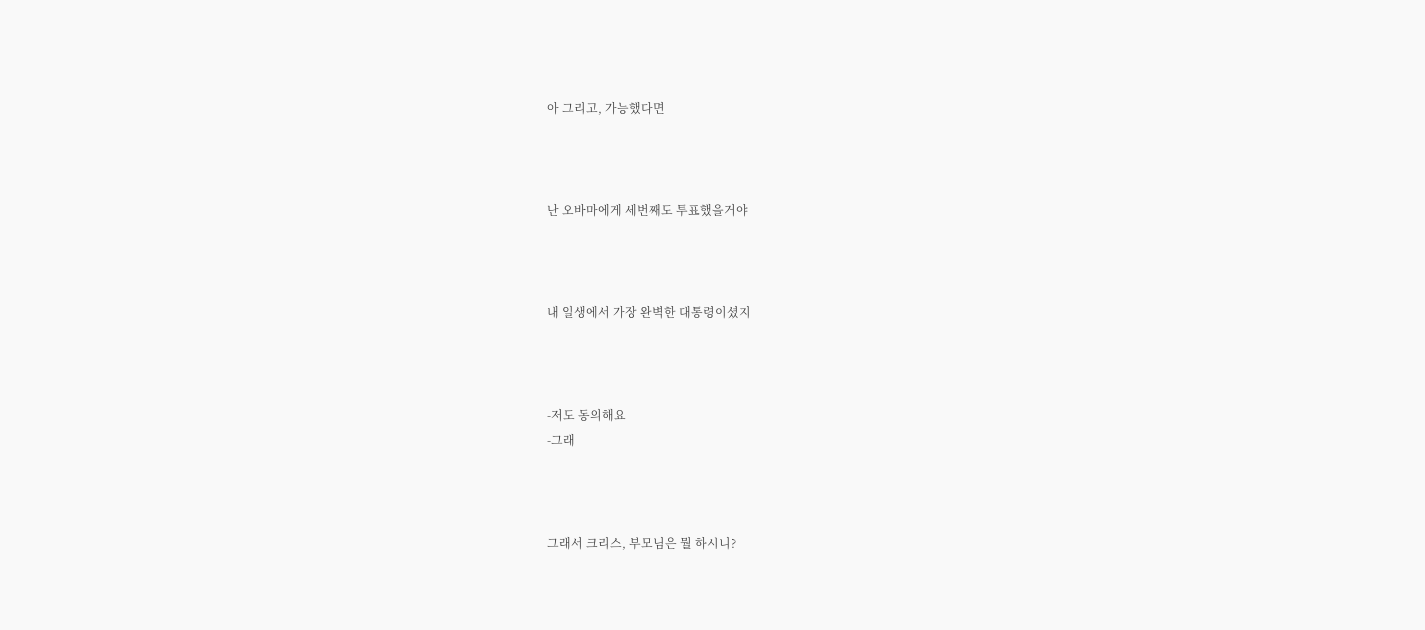아 그리고, 가능했다면



난 오바마에게 세번째도 투표했을거야



내 일생에서 가장 완벽한 대통령이셨지



-저도 동의해요
-그래



그래서 크리스, 부모님은 뭘 하시니?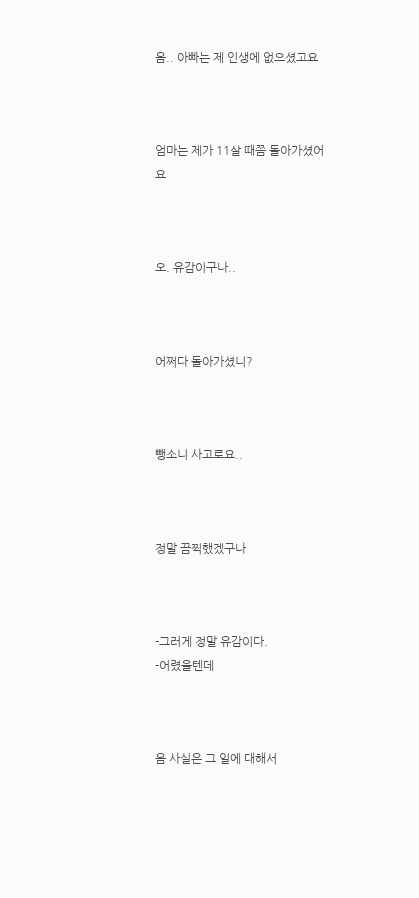음.. 아빠는 제 인생에 없으셨고요



엄마는 제가 11살 때쯤 돌아가셨어요



오. 유감이구나..



어쩌다 돌아가셨니?



뺑소니 사고로요..



정말 끔찍했겠구나



-그러게 정말 유감이다.
-어렸을텐데



음 사실은 그 일에 대해서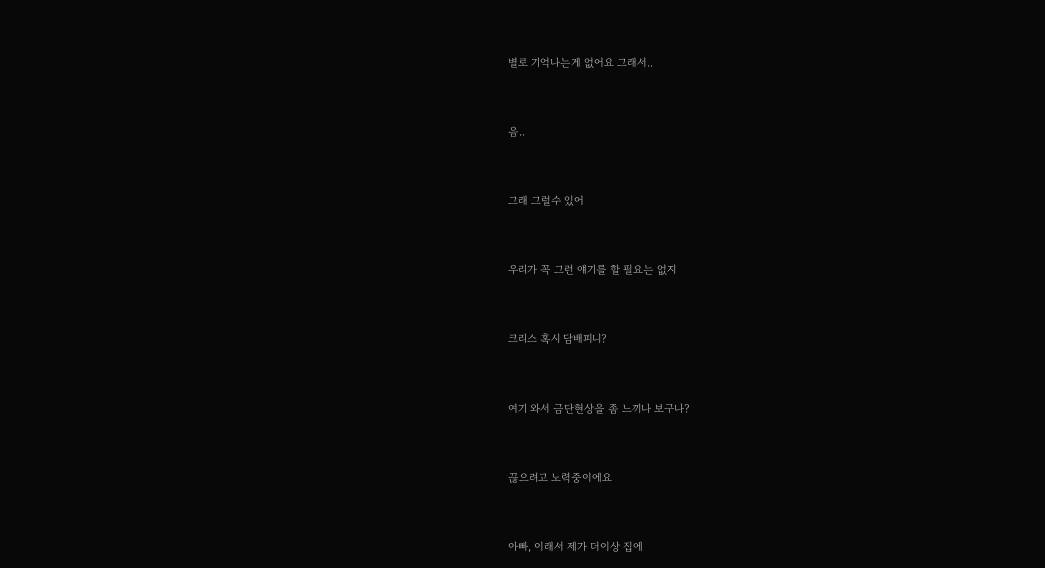별로 기억나는게 없어요 그래서..



음..



그래 그럴수 있어



우리가 꼭 그런 얘기를 할 필요는 없지



크리스 혹시 담배피니?



여기 와서 금단현상을 좀 느끼나 보구나?



끊으려고 노력중이에요



아빠, 이래서 제가 더이상 집에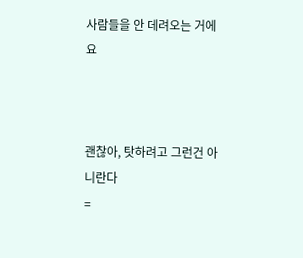사람들을 안 데려오는 거에요



괜찮아, 탓하려고 그런건 아니란다
=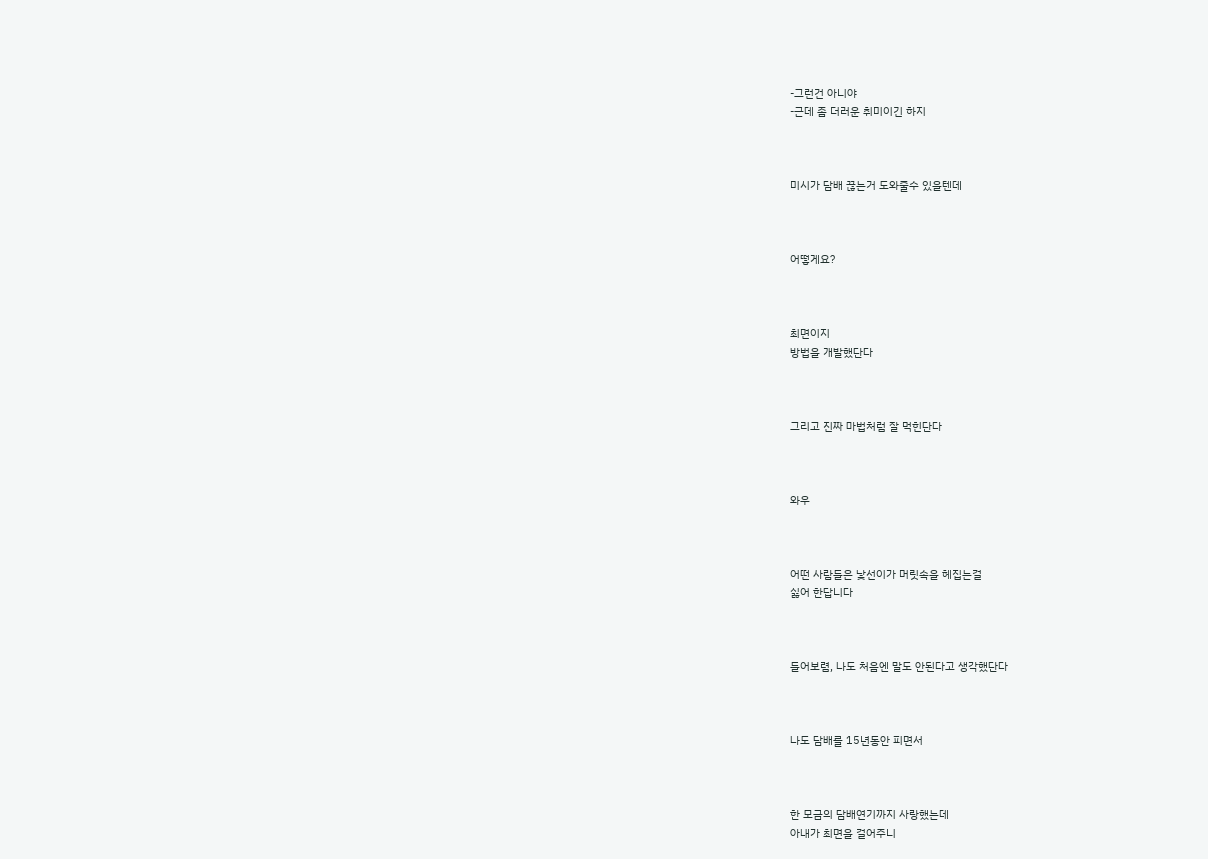-그런건 아니야
-근데 좀 더러운 취미이긴 하지



미시가 담배 끊는거 도와줄수 있을텐데



어떻게요?



최면이지
방법을 개발했단다



그리고 진짜 마법처럼 잘 먹힌단다



와우



어떤 사람들은 낯선이가 머릿속을 헤집는걸
싫어 한답니다



들어보렴, 나도 처음엔 말도 안된다고 생각했단다



나도 담배를 15년동안 피면서



한 모금의 담배연기까지 사랑했는데
아내가 최면을 걸어주니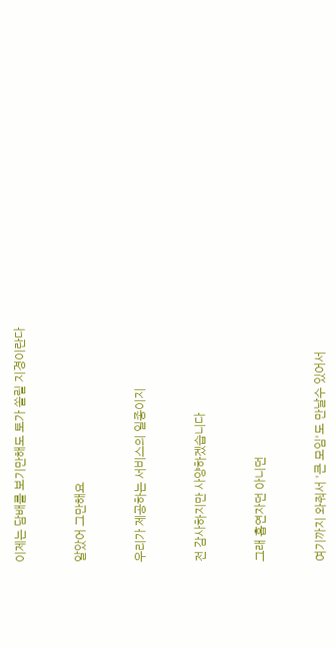이제는 담배를 보기만해도 토가 쏠릴 지경이란다



알았어 그만해요



우리가 제공하는 서비스의 일종이지



전 감사하지만 사양하겠습니다



그래 흡연자던 아니던



여기까지 와줘서 '큰 모임'도 만날수 있어서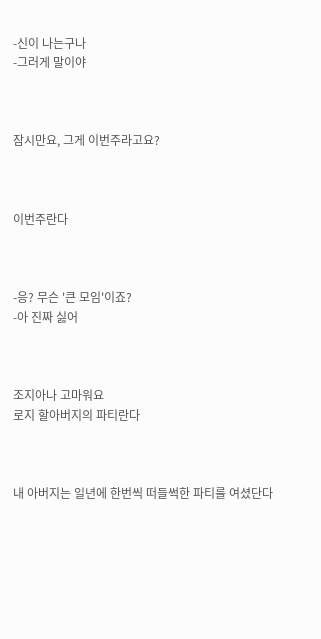-신이 나는구나
-그러게 말이야



잠시만요, 그게 이번주라고요?



이번주란다



-응? 무슨 '큰 모임'이죠?
-아 진짜 싫어



조지아나 고마워요
로지 할아버지의 파티란다



내 아버지는 일년에 한번씩 떠들썩한 파티를 여셨단다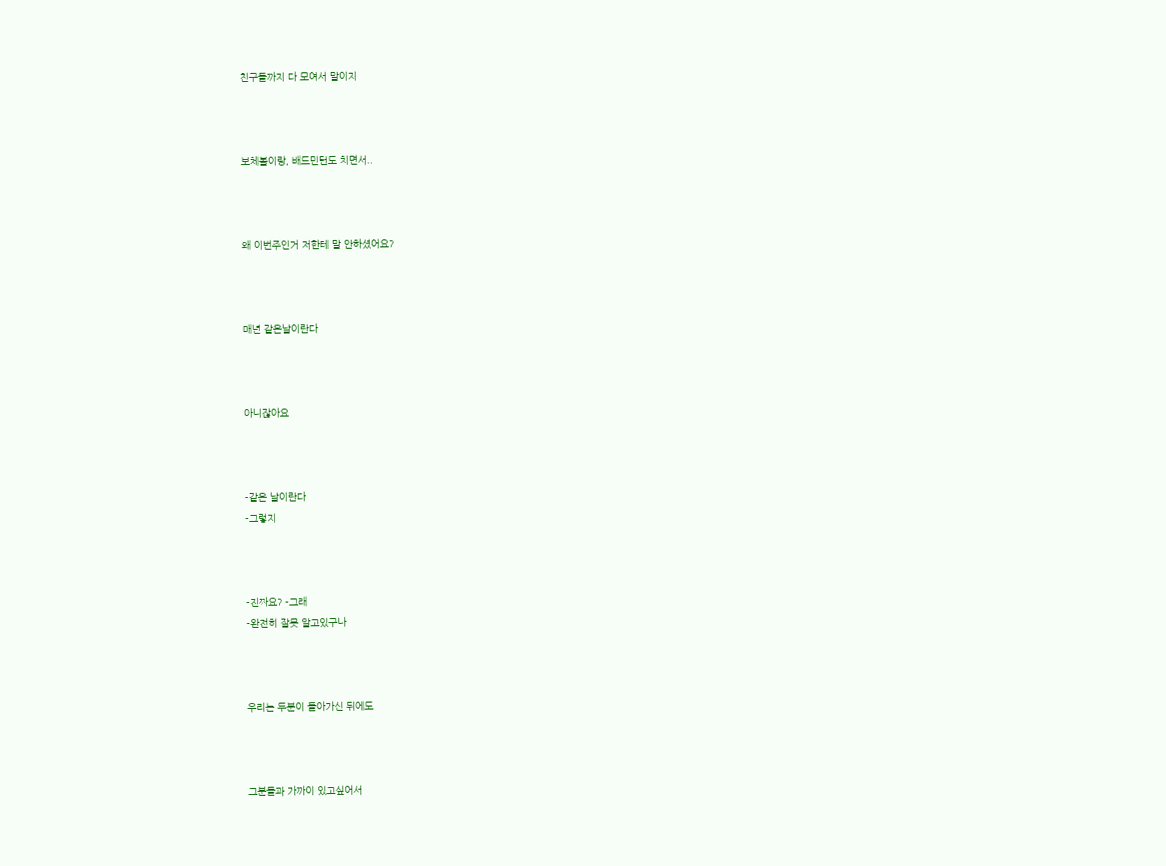친구들까지 다 모여서 말이지



보체볼이랑, 배드민턴도 치면서..



왜 이번주인거 저한테 말 안하셨어요?



매년 같은날이란다



아니잖아요



-같은 날이란다
-그렇지



-진짜요? -그래
-완전히 잘못 알고있구나



우리는 두분이 돌아가신 뒤에도



그분들과 가까이 있고싶어서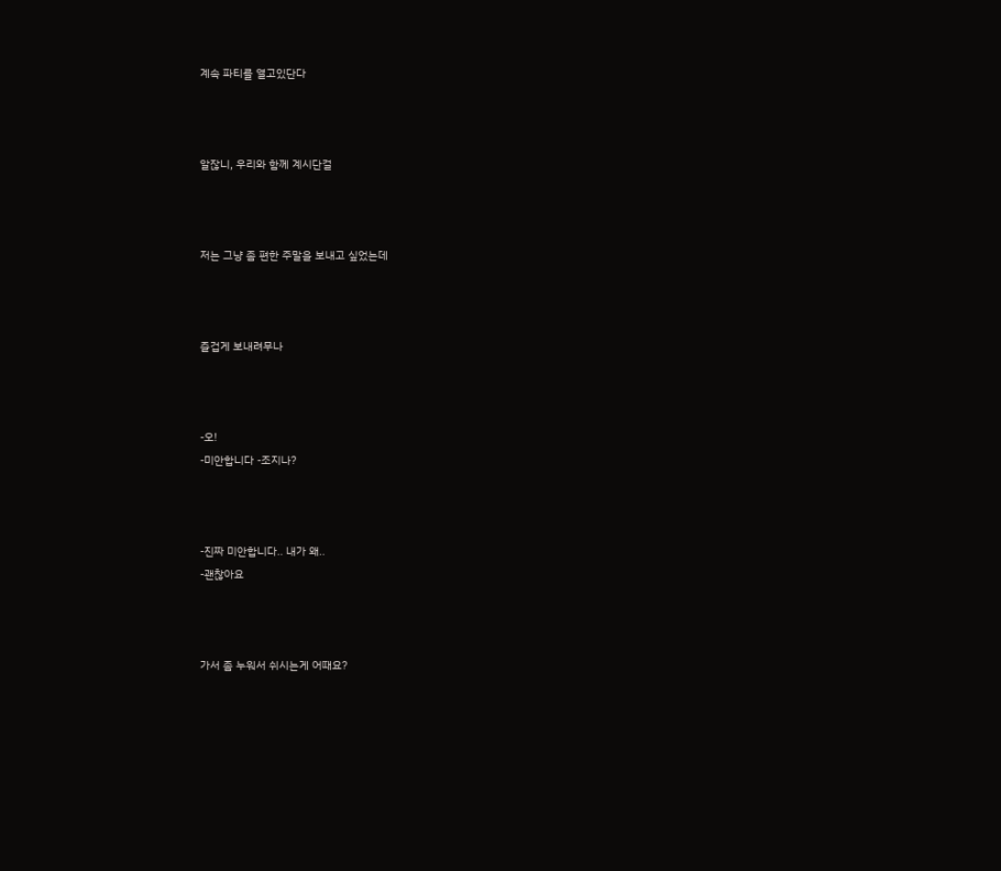계속 파티를 열고있단다



알잖니, 우리와 함께 계시단걸



저는 그냥 좀 편한 주말을 보내고 싶었는데



즐겁게 보내려무나



-오!
-미안합니다 -조지나?



-진짜 미안합니다.. 내가 왜..
-괜찮아요



가서 좀 누워서 쉬시는게 어때요?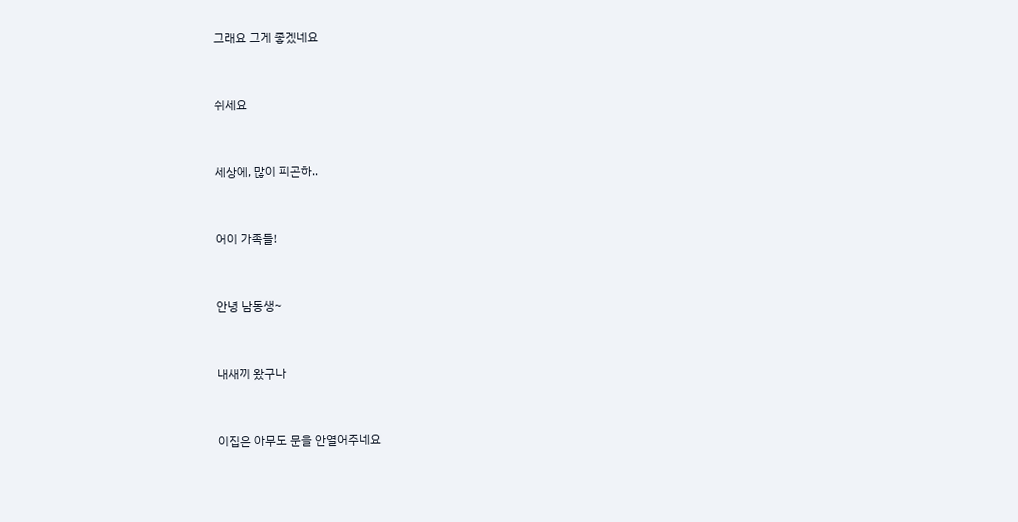그래요 그게 좋겠네요



쉬세요



세상에, 많이 피곤하..



어이 가족들!



안녕 남동생~



내새끼 왔구나



이집은 아무도 문을 안열어주네요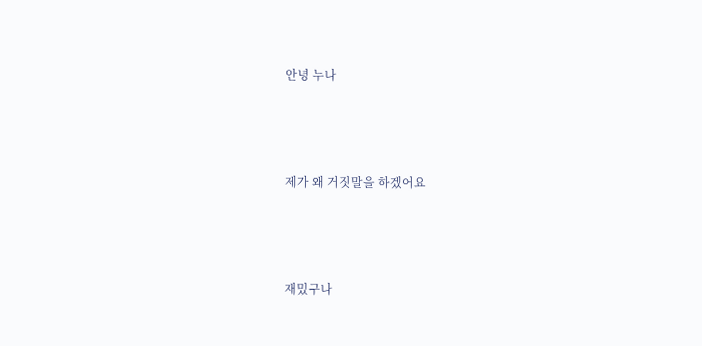안녕 누나



제가 왜 거짓말을 하겠어요



재밌구나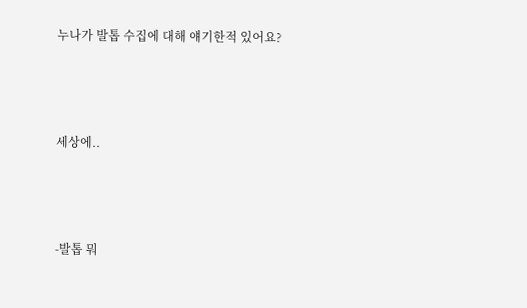누나가 발톱 수집에 대해 얘기한적 있어요?



세상에..



-발톱 뭐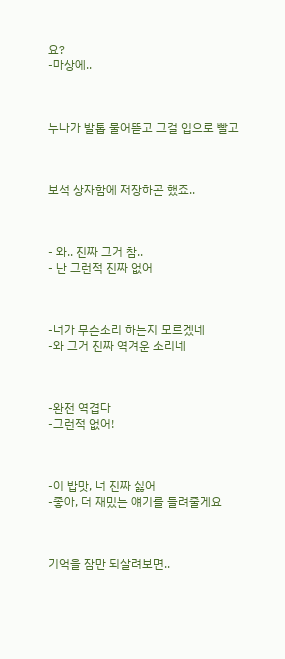요?
-마상에..



누나가 발톱 물어뜯고 그걸 입으로 빨고



보석 상자함에 저장하곤 했죠..



- 와.. 진짜 그거 참..
- 난 그런적 진짜 없어



-너가 무슨소리 하는지 모르겠네
-와 그거 진짜 역겨운 소리네



-완전 역겹다
-그런적 없어!



-이 밥맛, 너 진짜 싫어
-좋아, 더 재밌는 얘기를 들려줄게요



기억을 잠만 되살려보면..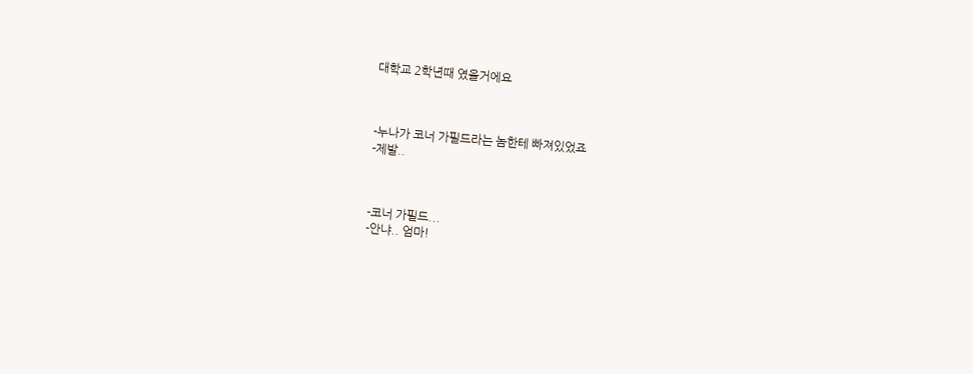대학교 2학년때 였을거에요



-누나가 코너 가필드라는 놈한테 빠져있었죠
-제발..



-코너 가필드...
-안냐.. 엄마!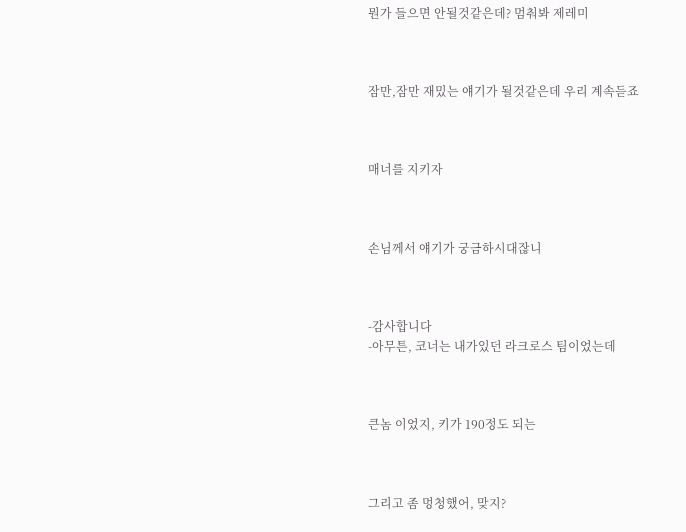뭔가 들으면 안될것같은데? 멈춰봐 제레미



잠만,잠만 재밌는 얘기가 될것같은데 우리 계속듣죠



매너를 지키자



손님께서 얘기가 궁금하시대잖니



-감사합니다
-아무튼, 코너는 내가있던 라크로스 팀이었는데



큰놈 이었지, 키가 190정도 되는



그리고 좀 멍청했어, 맞지?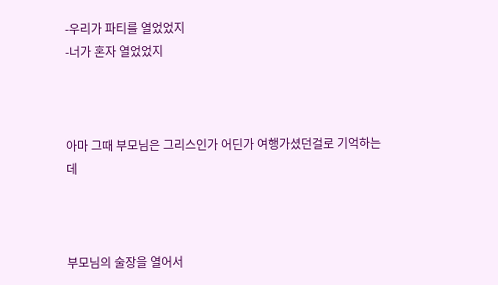-우리가 파티를 열었었지
-너가 혼자 열었었지



아마 그때 부모님은 그리스인가 어딘가 여행가셨던걸로 기억하는데



부모님의 술장을 열어서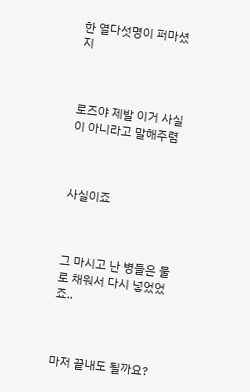한 열다섯명이 퍼마셨지



로즈야 제발 이거 사실이 아니라고 말해주렴



사실이죠



그 마시고 난 병들은 물로 채워서 다시 넣었었죠..



마저 끝내도 될까요?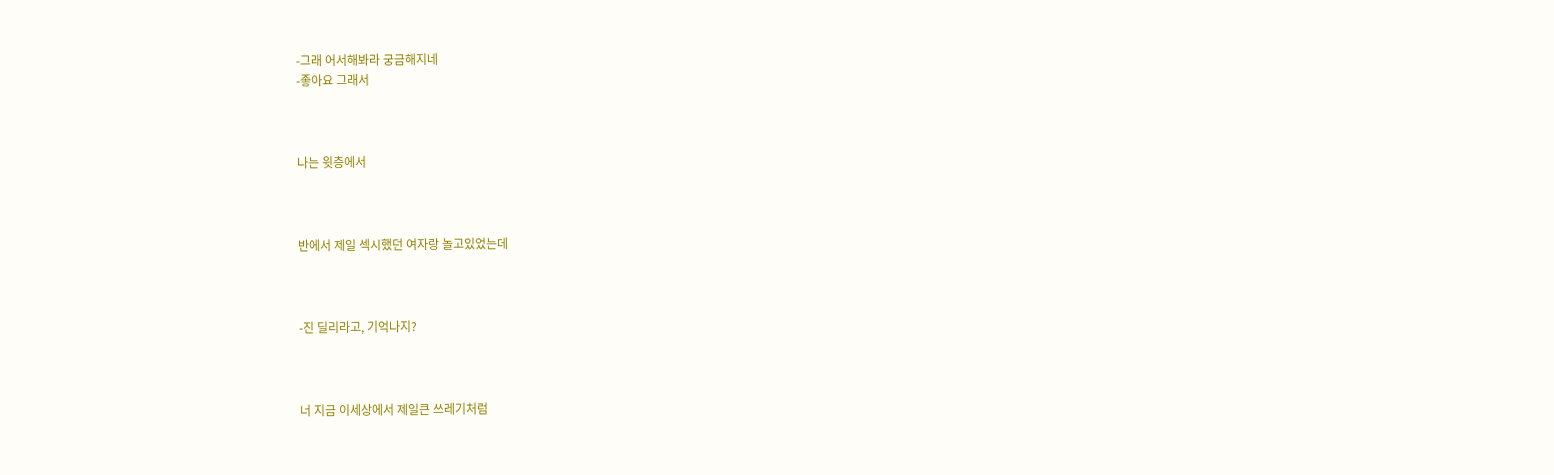-그래 어서해봐라 궁금해지네
-좋아요 그래서



나는 윗층에서



반에서 제일 섹시했던 여자랑 놀고있었는데



-진 딜리라고, 기억나지?



너 지금 이세상에서 제일큰 쓰레기처럼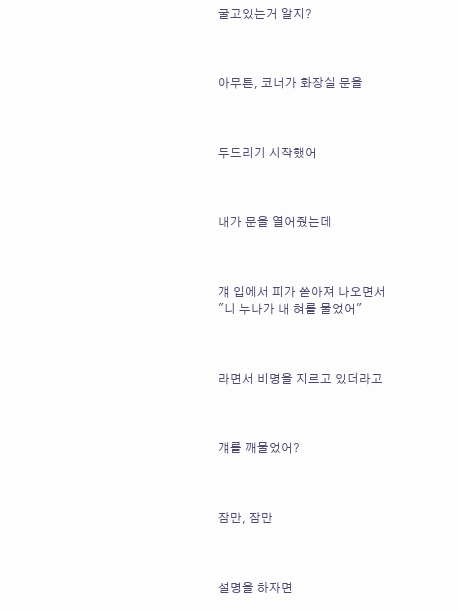굴고있는거 알지?



아무튼, 코너가 화장실 문을



두드리기 시작했어



내가 문을 열어줬는데



걔 입에서 피가 쏟아져 나오면서
"니 누나가 내 혀를 물었어"



라면서 비명을 지르고 있더라고



걔를 깨물었어?



잠만, 잠만



설명을 하자면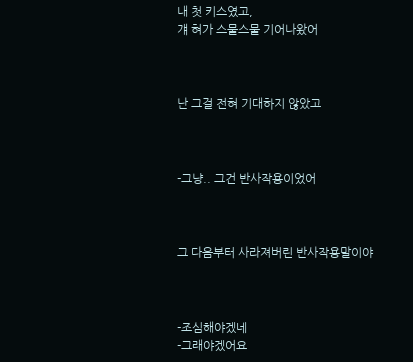내 첫 키스였고,
걔 혀가 스물스물 기어나왔어



난 그걸 전혀 기대하지 않았고



-그냥.. 그건 반사작용이었어



그 다음부터 사라져버린 반사작용말이야



-조심해야겠네
-그래야겠어요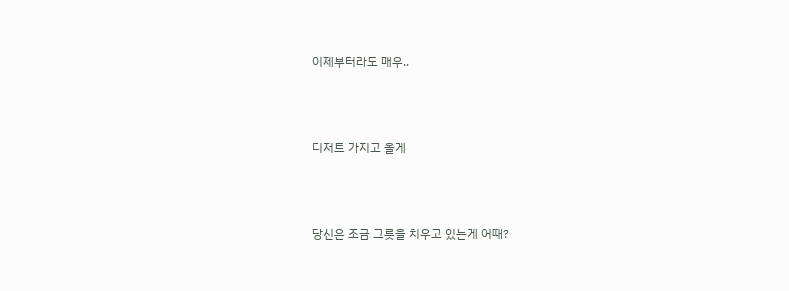이제부터라도 매우..



디저트 가지고 올게



당신은 조금 그릇을 치우고 있는게 어때?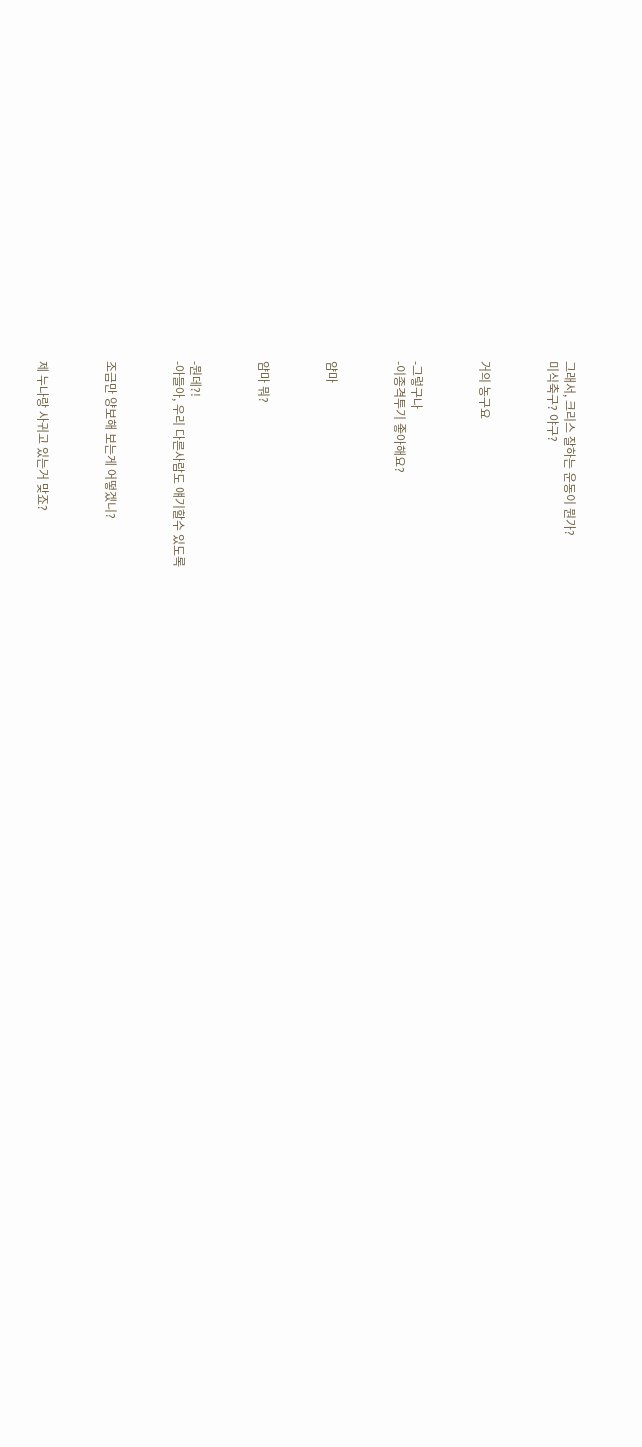그래서, 크리스 잘하는 운동이 뭔가?
미식축구? 야구?



거의 농구요



-그렇구나
-이종격투기 좋아해요?



얌마



얌마 뭐?



-뭔데?!
-아들아, 우리 다른사람도 얘기할수 있도록



조금만 양보해 보는게 어떻겠니?



제 누나랑 사귀고 있는거 맞죠?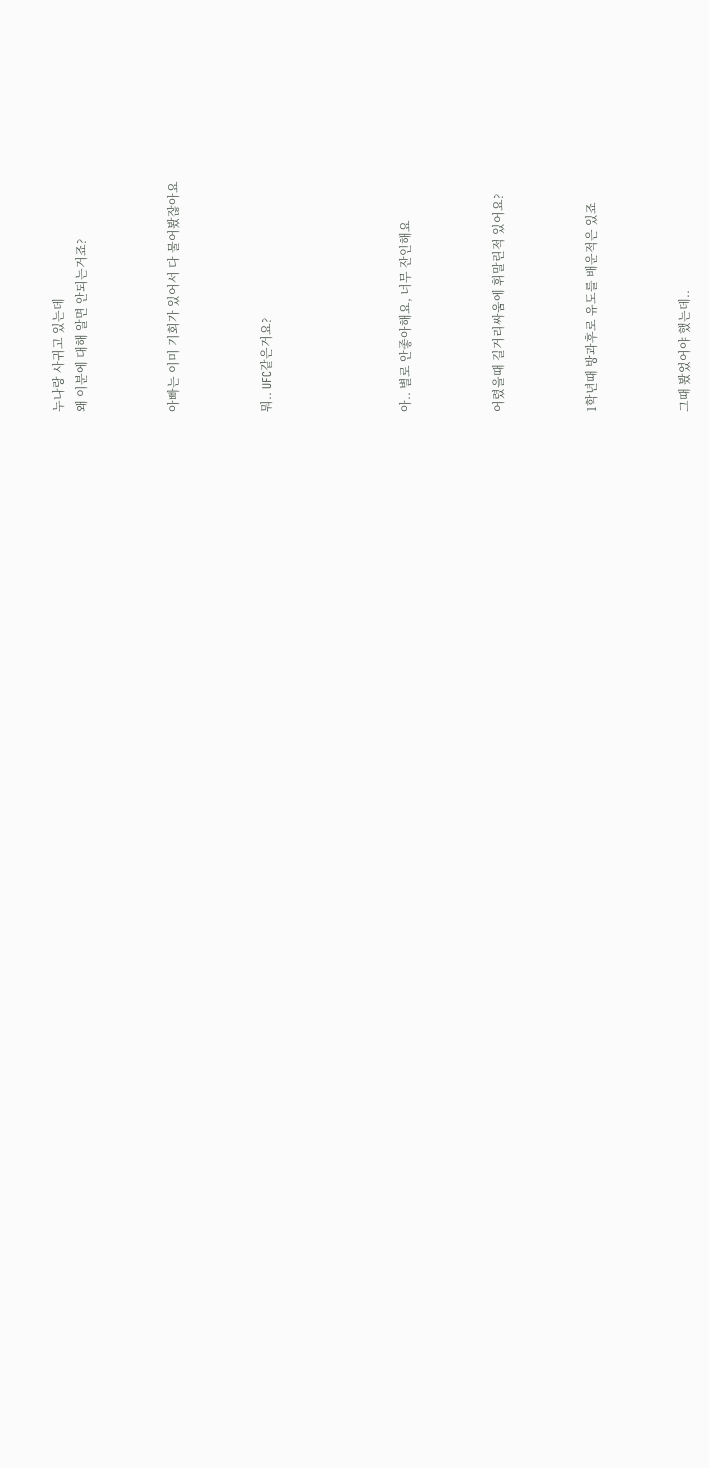누나랑 사귀고 있는데
왜 이분에 대해 알면 안되는거죠?



아빠는 이미 기회가 있어서 다 물어봤잖아요



뭐.. UFC같은거요?





아.. 별로 안좋아해요, 너무 잔인해요



어렸을때 길거리싸움에 휘말린적 있어요?



1학년때 방과후로 유도를 배운적은 있죠



그때 봤었어야 했는데..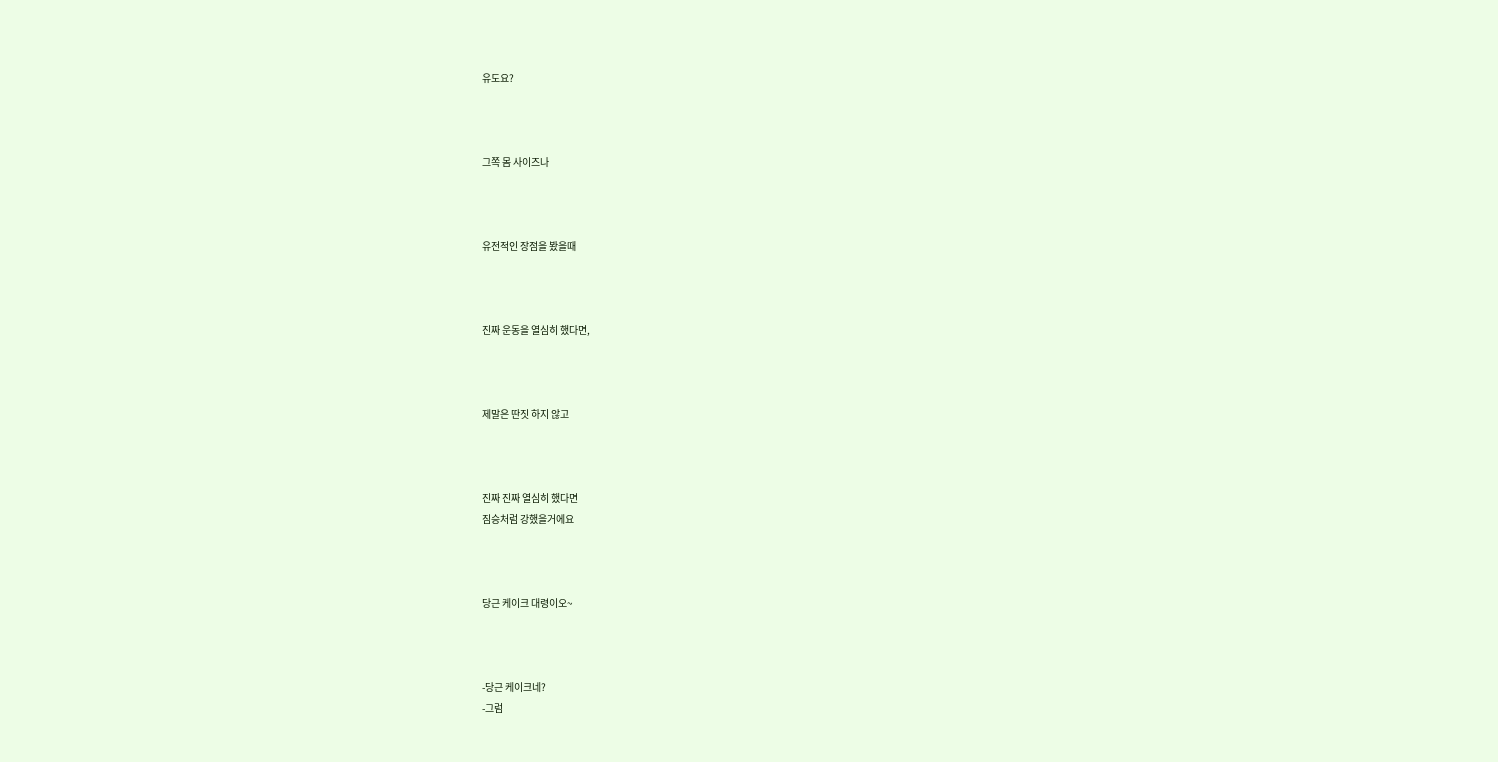유도요?



그쪽 몸 사이즈나



유전적인 장점을 봤을때



진짜 운동을 열심히 했다면,



제말은 딴짓 하지 않고



진짜 진짜 열심히 했다면
짐승처럼 강했을거에요



당근 케이크 대령이오~



-당근 케이크네?
-그럼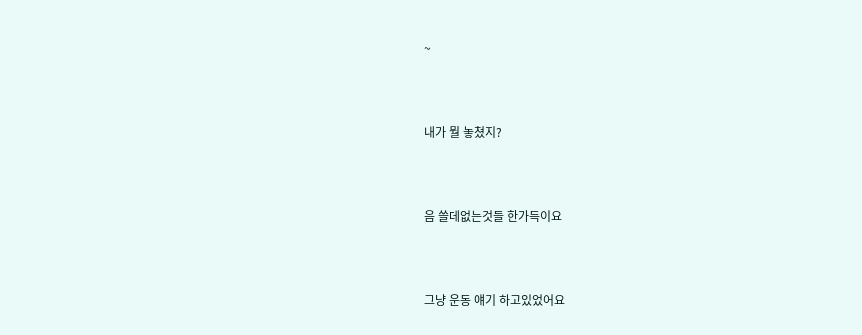~



내가 뭘 놓쳤지?



음 쓸데없는것들 한가득이요



그냥 운동 얘기 하고있었어요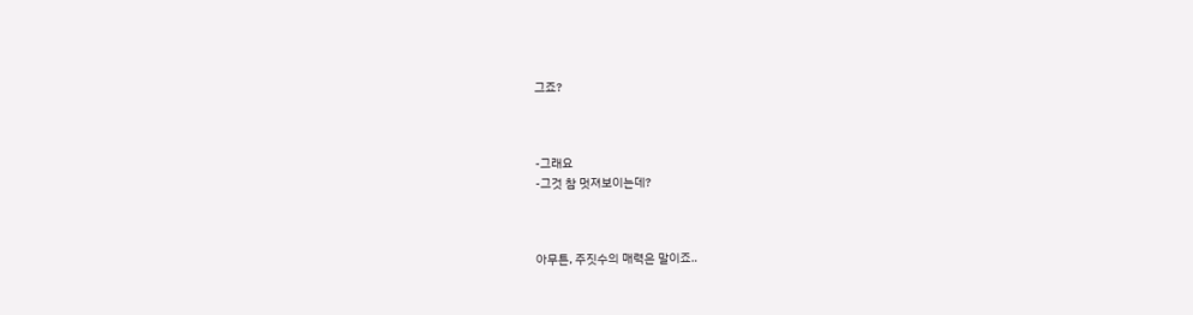그죠?



-그래요
-그것 참 멋져보이는데?



아무튼, 주짓수의 매력은 말이죠..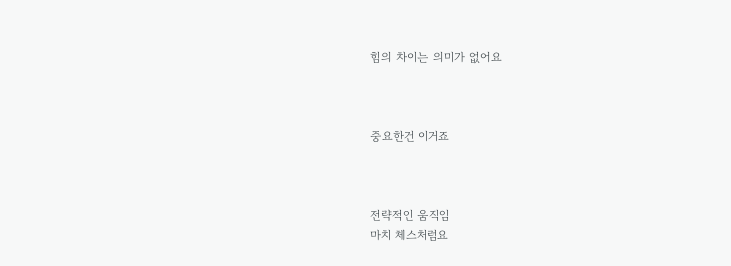힘의 차이는 의미가 없어요



중요한건 이거죠



전략적인 움직임
마치 체스처럼요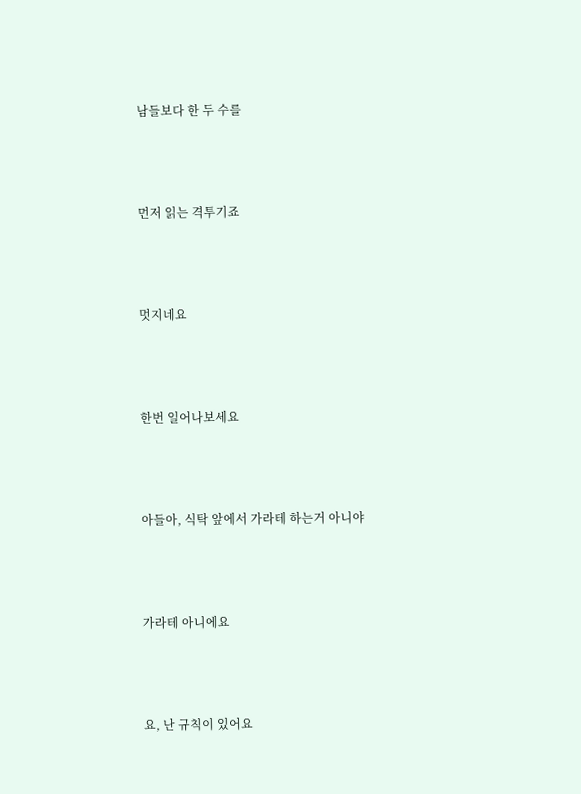남들보다 한 두 수를



먼저 읽는 격투기죠



멋지네요



한번 일어나보세요



아들아, 식탁 앞에서 가라테 하는거 아니야



가라테 아니에요



요, 난 규칙이 있어요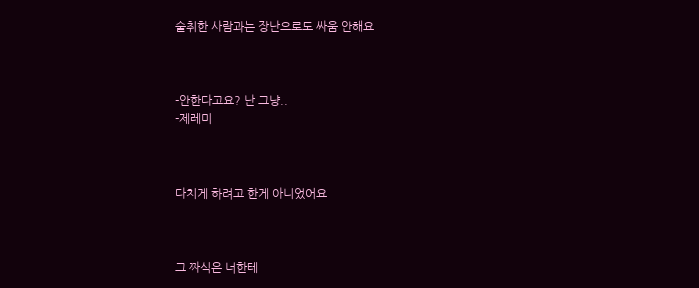술취한 사람과는 장난으로도 싸움 안해요



-안한다고요? 난 그냥..
-제레미



다치게 하려고 한게 아니었어요



그 짜식은 너한테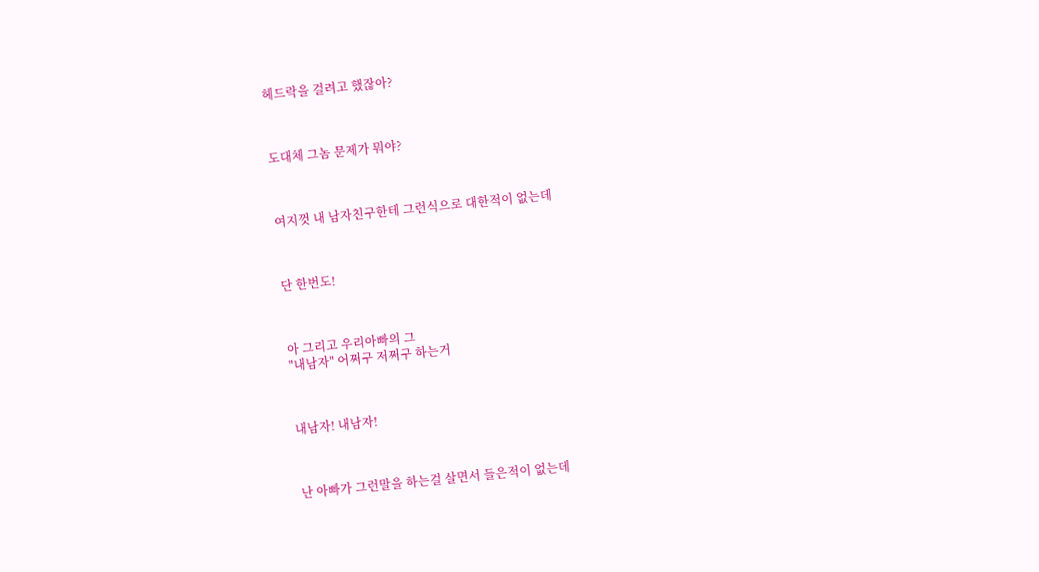헤드락을 걸려고 했잖아?



도대체 그놈 문제가 뭐야?



여지껏 내 남자친구한테 그런식으로 대한적이 없는데



단 한번도!



아 그리고 우리아빠의 그
"내남자" 어쩌구 저쩌구 하는거



내남자! 내남자!



난 아빠가 그런말을 하는걸 살면서 들은적이 없는데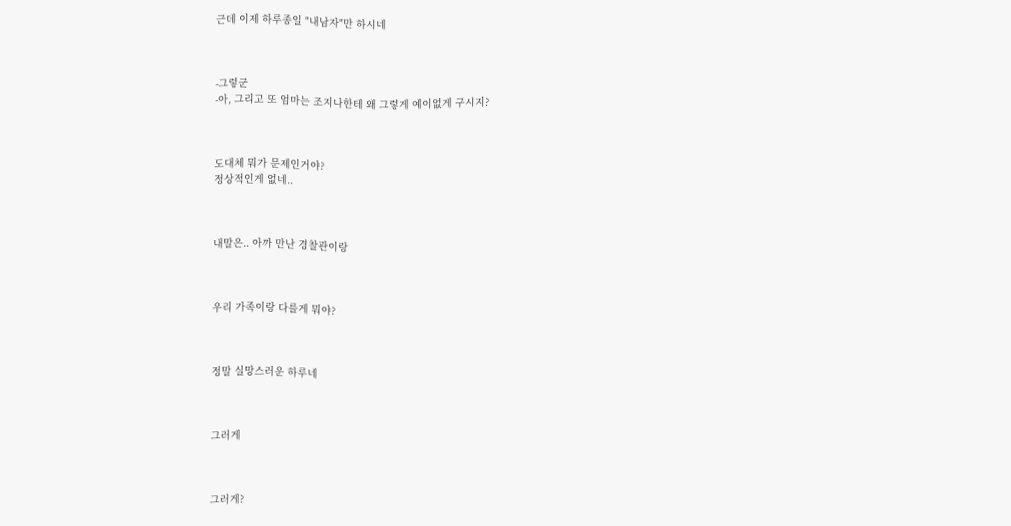근데 이제 하루종일 "내남자"만 하시네



-그렇군
-아, 그리고 또 엄마는 조지나한테 왜 그렇게 예이없게 구시지?



도대체 뭐가 문제인거야?
정상적인게 없네..



내말은.. 아까 만난 경찰관이랑



우리 가족이랑 다를게 뭐야?



정말 실망스러운 하루네



그러게



그러게?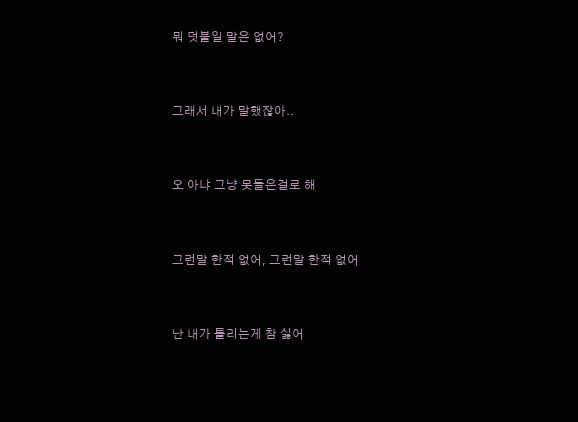뭐 덧붙일 말은 없어?



그래서 내가 말했잖아..



오 아냐 그냥 못들은걸로 해



그런말 한적 없어, 그런말 한적 없어



난 내가 틀리는게 참 싫어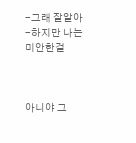-그래 잘알아
-하지만 나는 미안한걸



아니야 그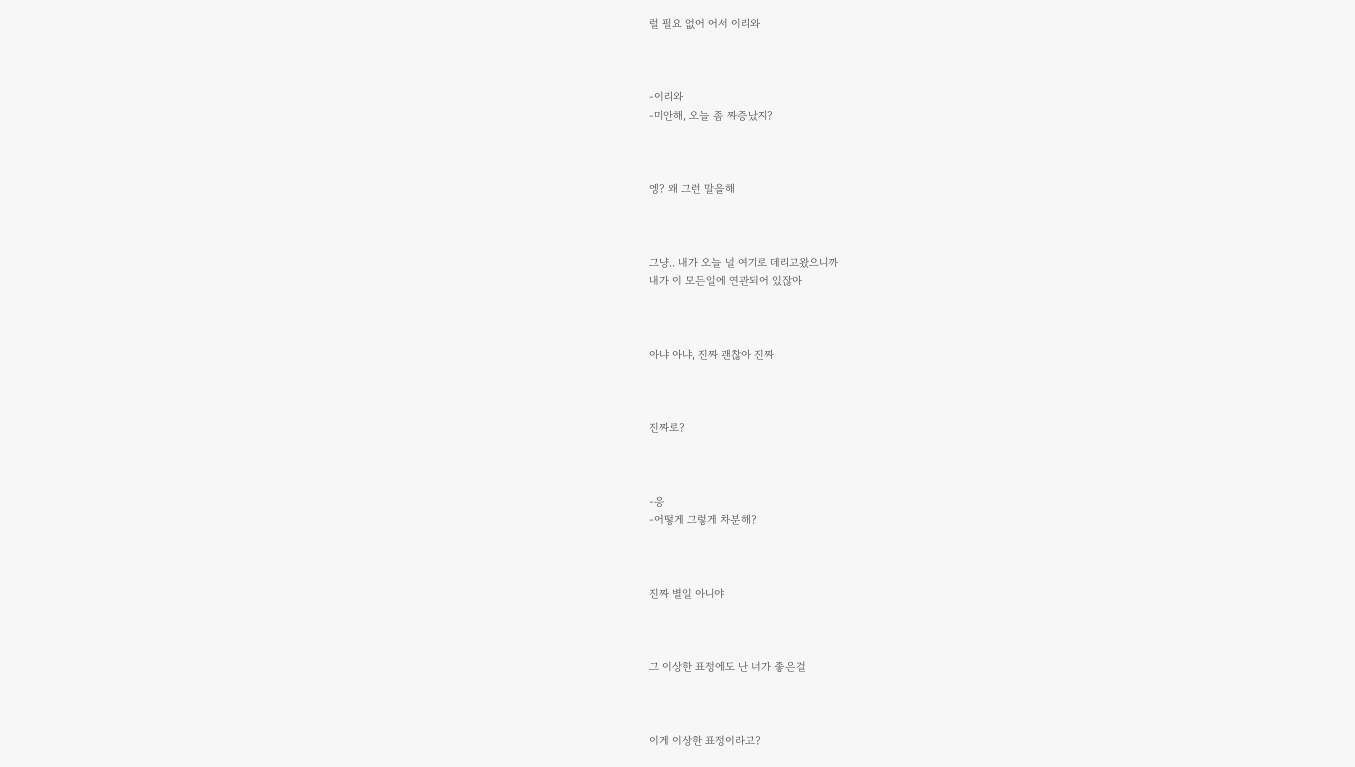럴 필요 없어 어서 이리와



-이리와
-미안해, 오늘 좀 짜증났지?



엥? 왜 그런 말을해



그냥.. 내가 오늘 널 여기로 데리고왔으니까
내가 이 모든일에 연관되어 있잖아



아냐 아냐, 진짜 괜찮아 진짜



진짜로?



-응
-어떻게 그렇게 차분해?



진짜 별일 아니야



그 이상한 표정에도 난 너가 좋은걸



이게 이상한 표정이라고?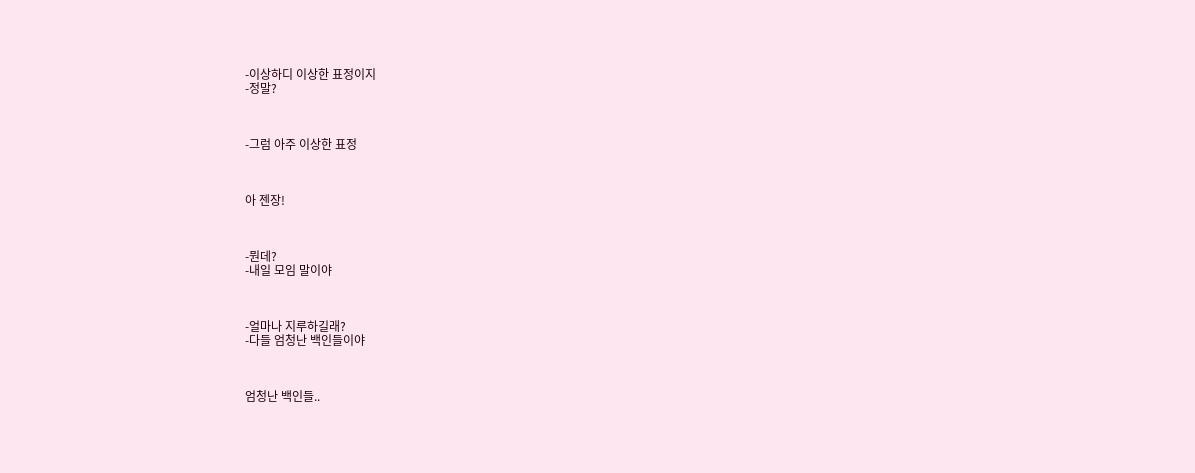-이상하디 이상한 표정이지
-정말?



-그럼 아주 이상한 표정



아 젠장!



-뭔데?
-내일 모임 말이야



-얼마나 지루하길래?
-다들 엄청난 백인들이야



엄청난 백인들..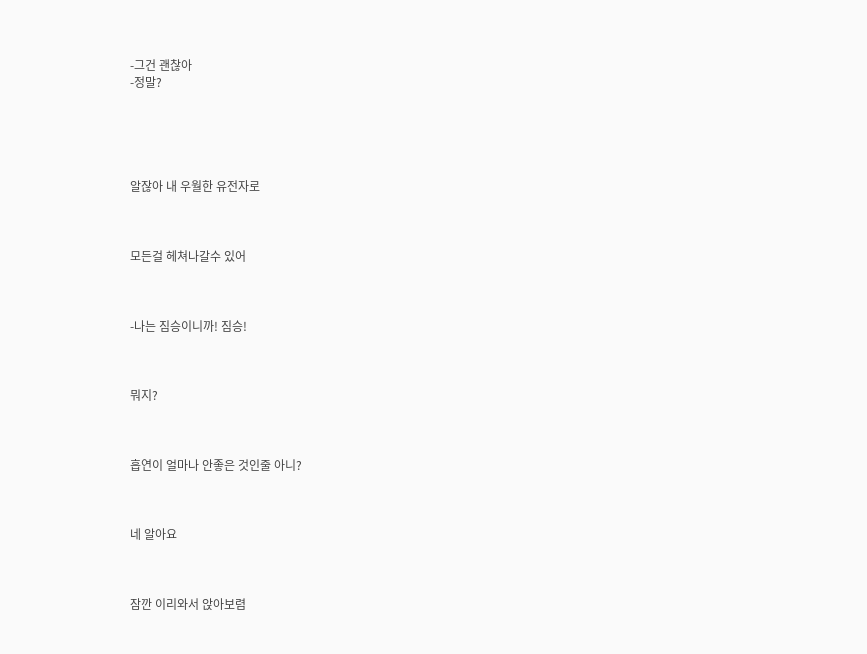-그건 괜찮아
-정말?





알잖아 내 우월한 유전자로



모든걸 헤쳐나갈수 있어



-나는 짐승이니까! 짐승!



뭐지?



흡연이 얼마나 안좋은 것인줄 아니?



네 알아요



잠깐 이리와서 앉아보렴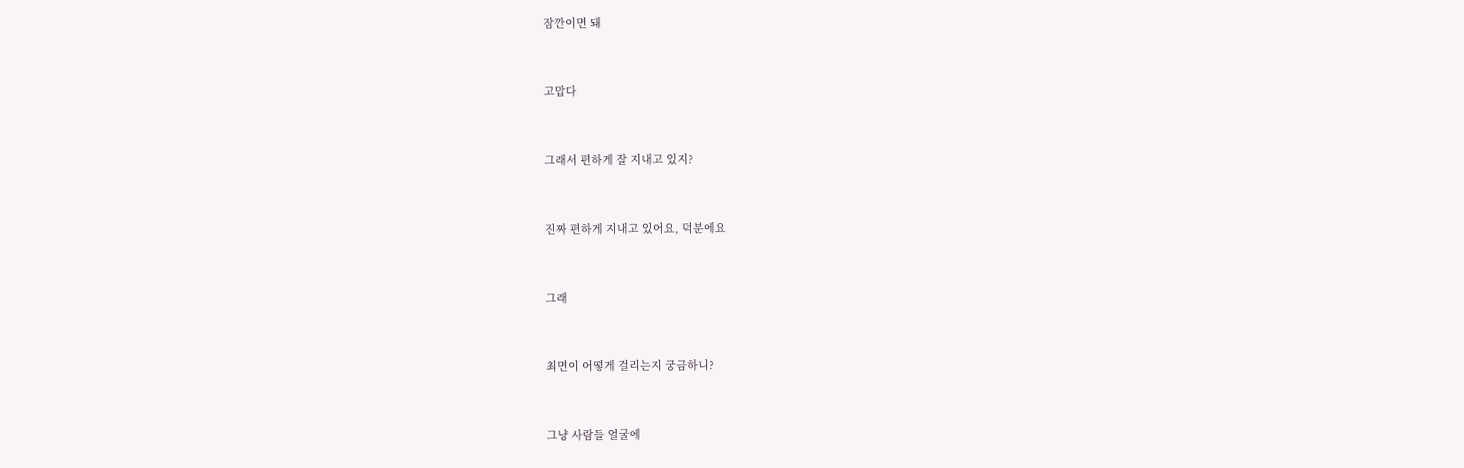잠깐이면 돼



고맙다



그래서 편하게 잘 지내고 있지?



진짜 편하게 지내고 있어요, 덕분에요



그래



최면이 어떻게 걸리는지 궁금하니?



그냥 사람들 얼굴에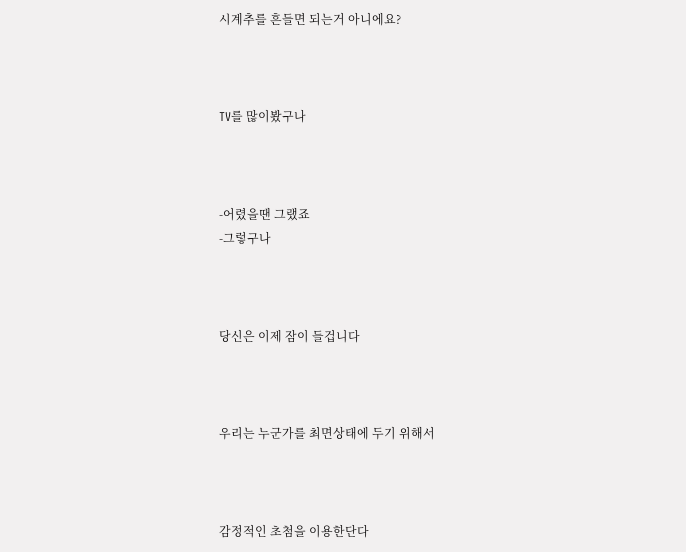시계추를 흔들면 되는거 아니에요?



TV를 많이봤구나



-어렸을땐 그랬죠
-그렇구나



당신은 이제 잠이 들겁니다



우리는 누군가를 최면상태에 두기 위해서



감정적인 초첨을 이용한단다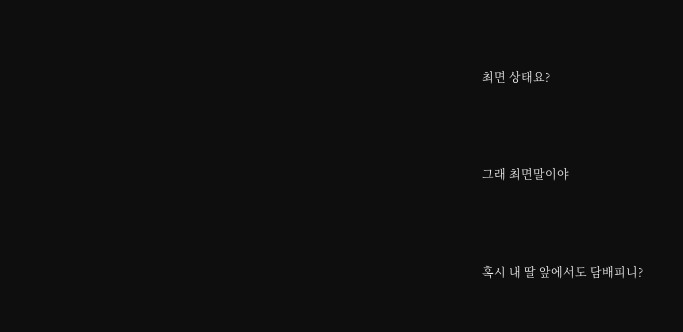최면 상태요?



그래 최면말이야



혹시 내 딸 앞에서도 담배피니?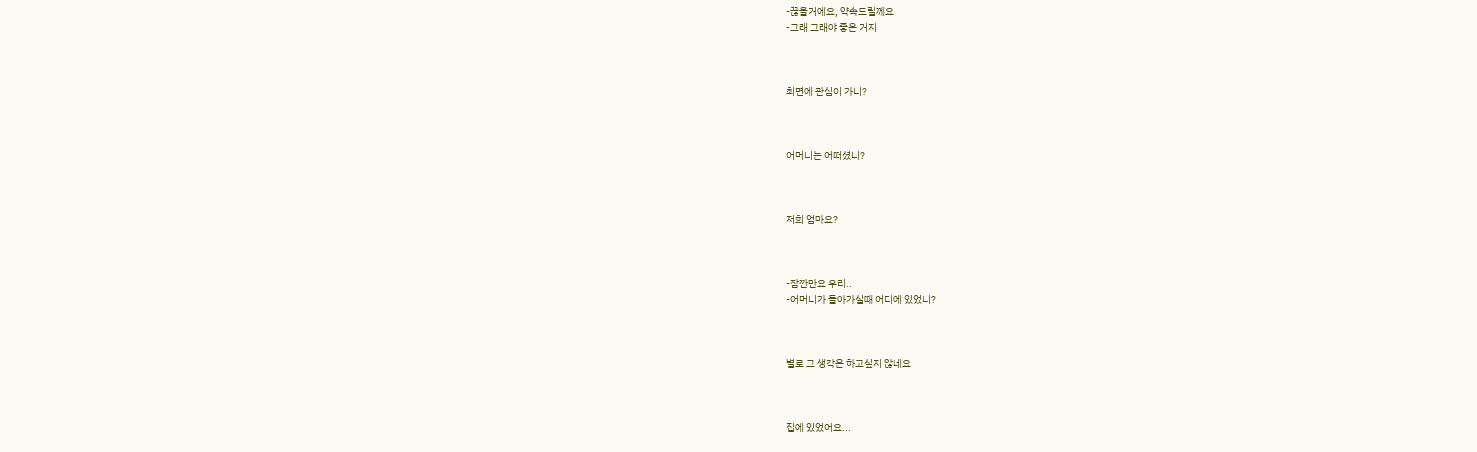-끊을거에요, 약속드릴께요
-그래 그래야 좋은 거지



최면에 관심이 가니?



어머니는 어떠셨니?



저희 엄마요?



-잠깐만요 우리..
-어머니가 돌아가실때 어디에 있었니?



별로 그 생각은 하고싶지 않네요



집에 있었어요...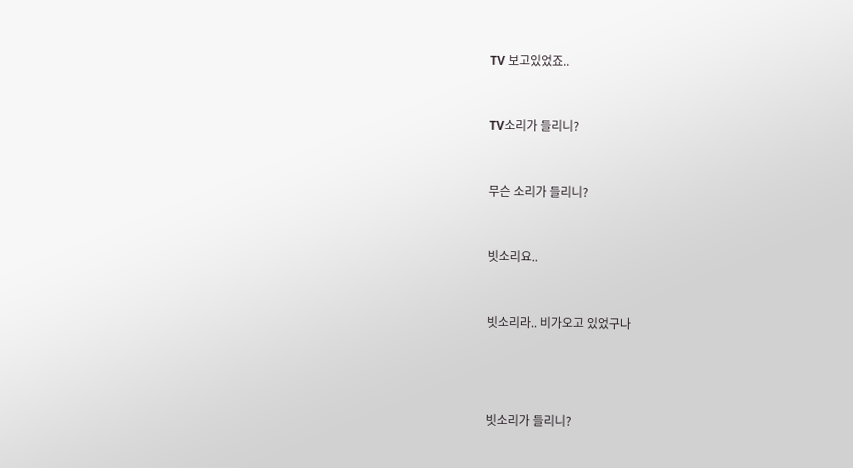TV 보고있었죠..



TV소리가 들리니?



무슨 소리가 들리니?



빗소리요..



빗소리라.. 비가오고 있었구나





빗소리가 들리니?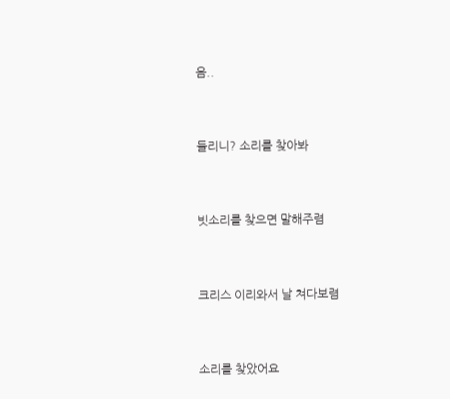음..



들리니? 소리를 찾아봐



빗소리를 찾으면 말해주렴



크리스 이리와서 날 쳐다보렴



소리를 찾았어요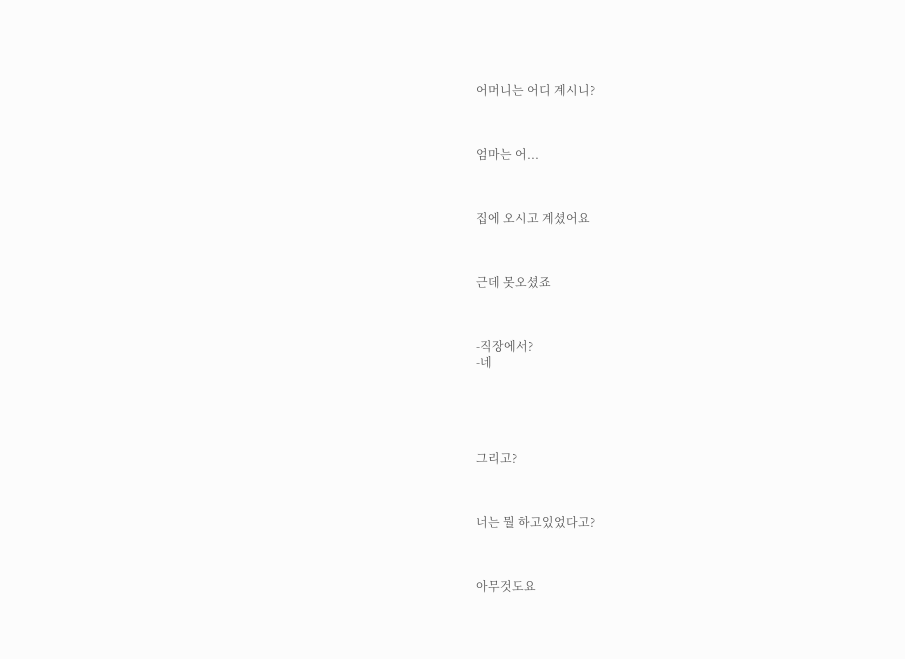어머니는 어디 계시니?



엄마는 어...



집에 오시고 계셨어요



근데 못오셨죠



-직장에서?
-네





그리고?



너는 뭘 하고있었다고?



아무것도요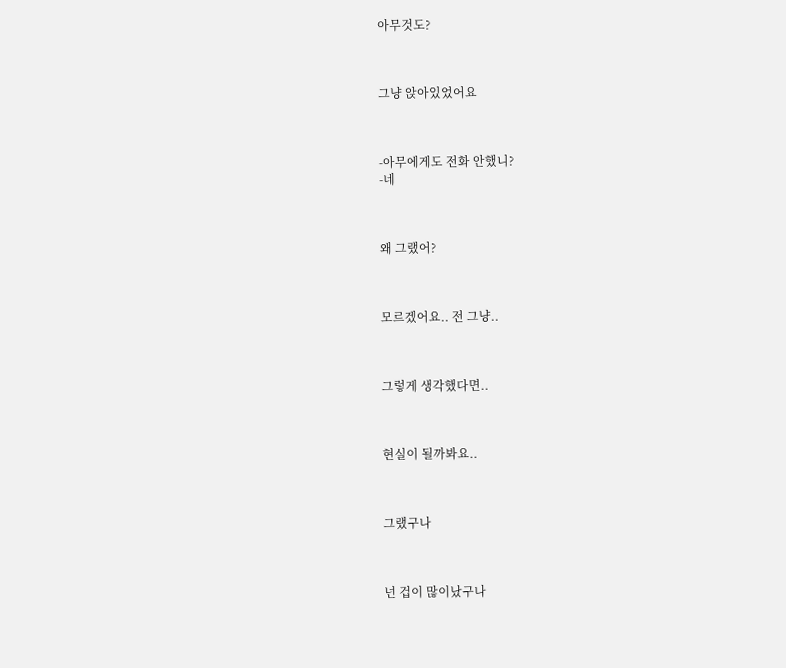아무것도?



그냥 앉아있었어요



-아무에게도 전화 안했니?
-네



왜 그랬어?



모르겠어요.. 전 그냥..



그렇게 생각했다면..



현실이 될까봐요..



그랬구나



넌 겁이 많이났구나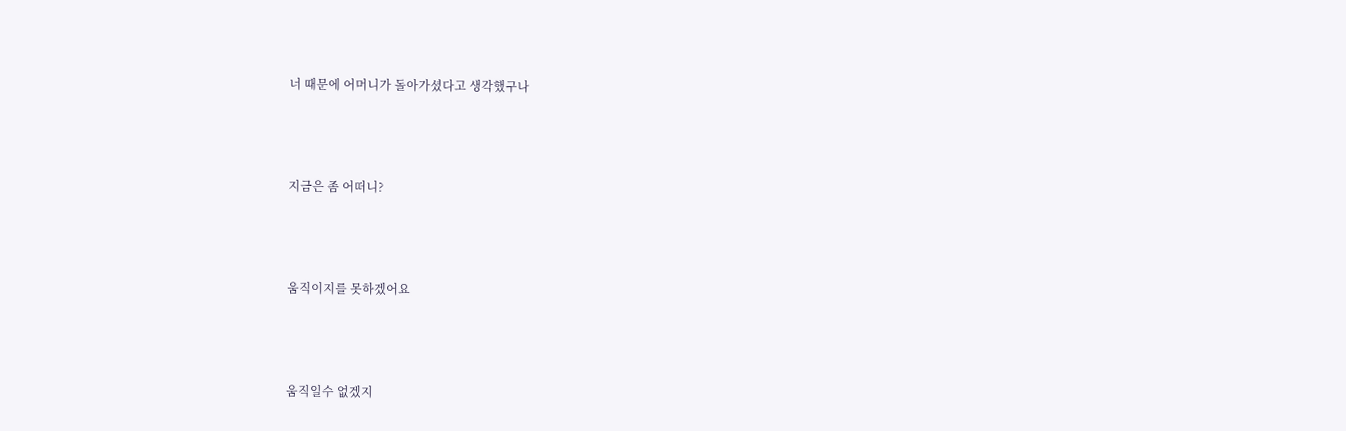너 때문에 어머니가 돌아가셨다고 생각했구나



지금은 좀 어떠니?



움직이지를 못하겠어요



움직일수 없겠지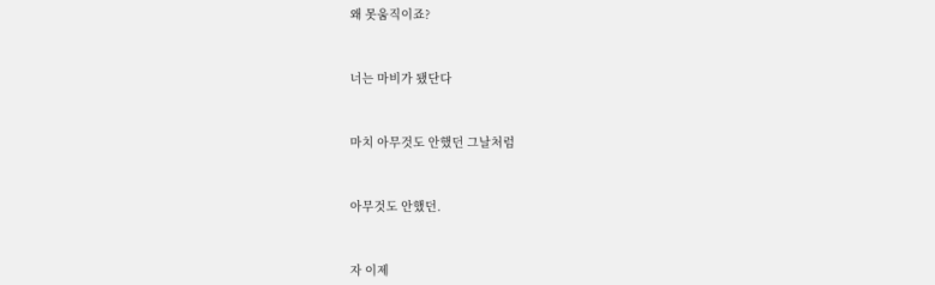왜 못움직이죠?



너는 마비가 됐단다



마치 아무것도 안했던 그날처럼



아무것도 안했던.



자 이제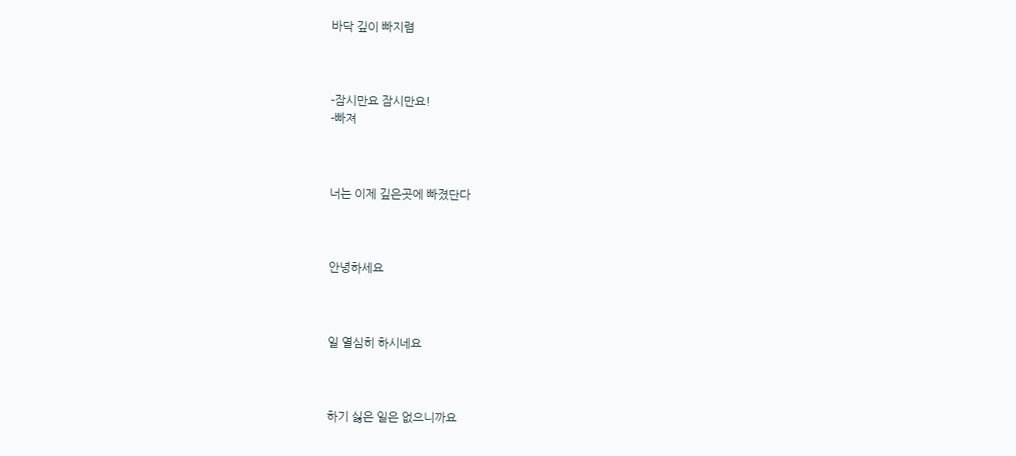바닥 깊이 빠지렴



-잠시만요 잠시만요!
-빠져



너는 이제 깊은곳에 빠졌단다



안녕하세요



일 열심히 하시네요



하기 싫은 일은 없으니까요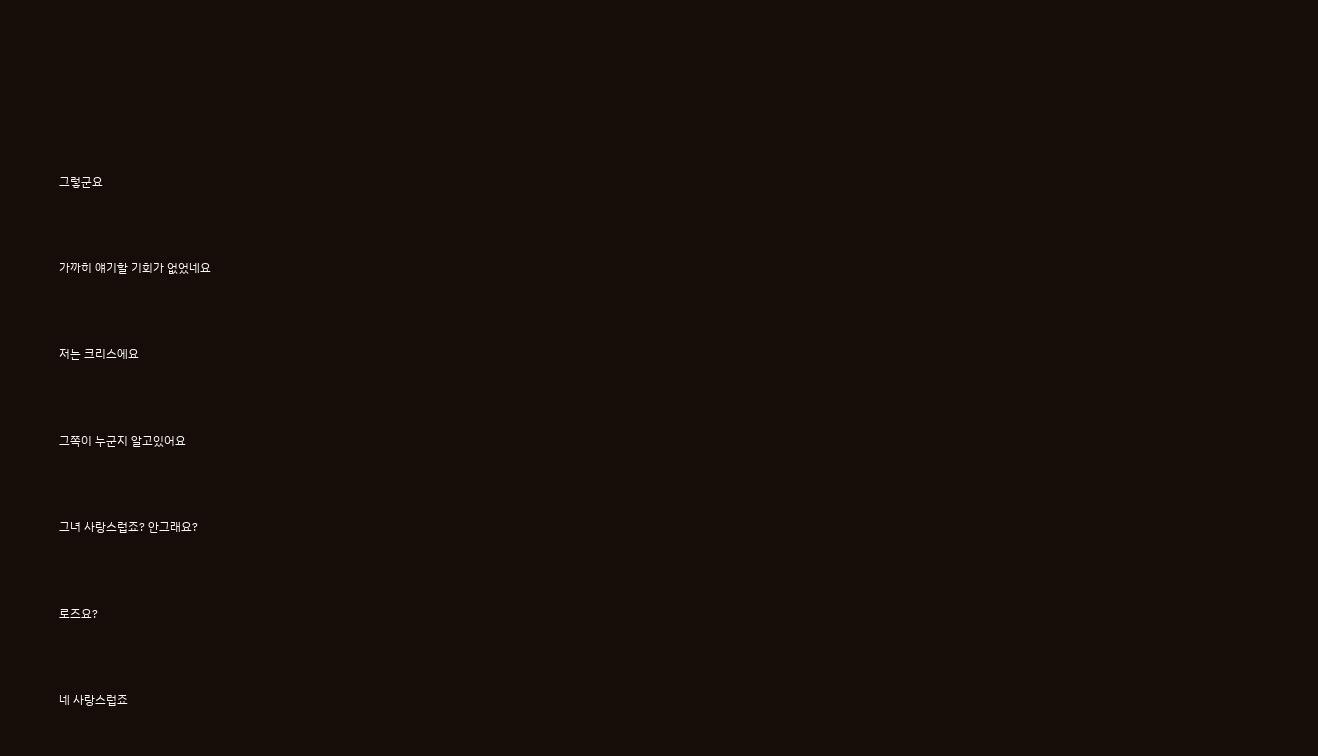그렇군요



가까히 얘기할 기회가 없었네요



저는 크리스에요



그쪽이 누군지 알고있어요



그녀 사랑스럽죠? 안그래요?



로즈요?



네 사랑스럽죠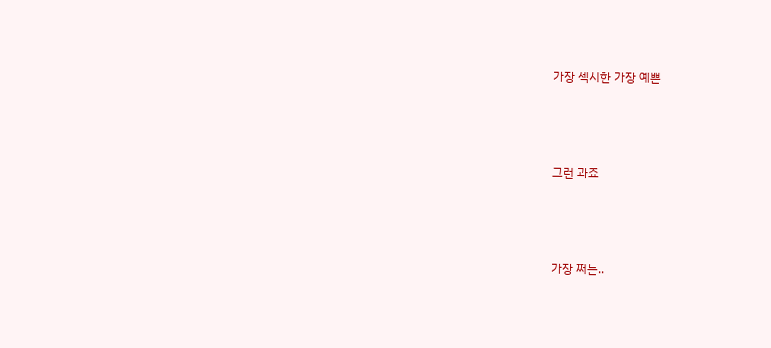가장 섹시한 가장 예쁜



그런 과죠



가장 쩌는..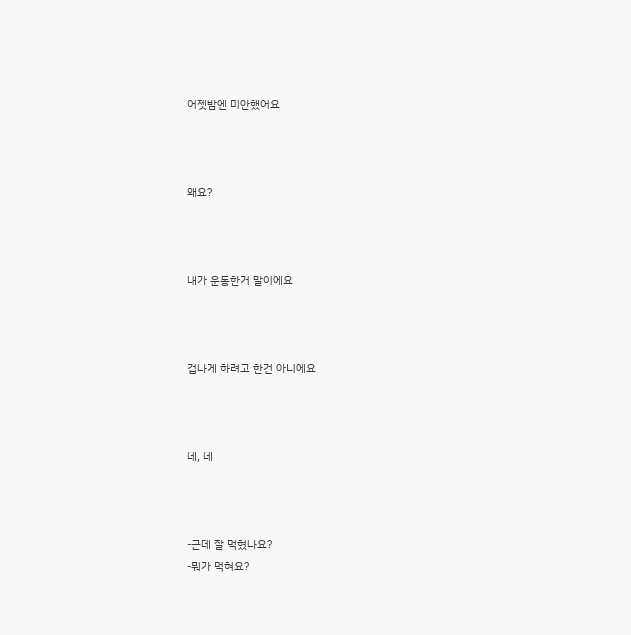어젯밤엔 미안했어요



왜요?



내가 운동한거 말이에요



겁나게 하려고 한건 아니에요



네, 네



-근데 잘 먹혔나요?
-뭐가 먹혀요?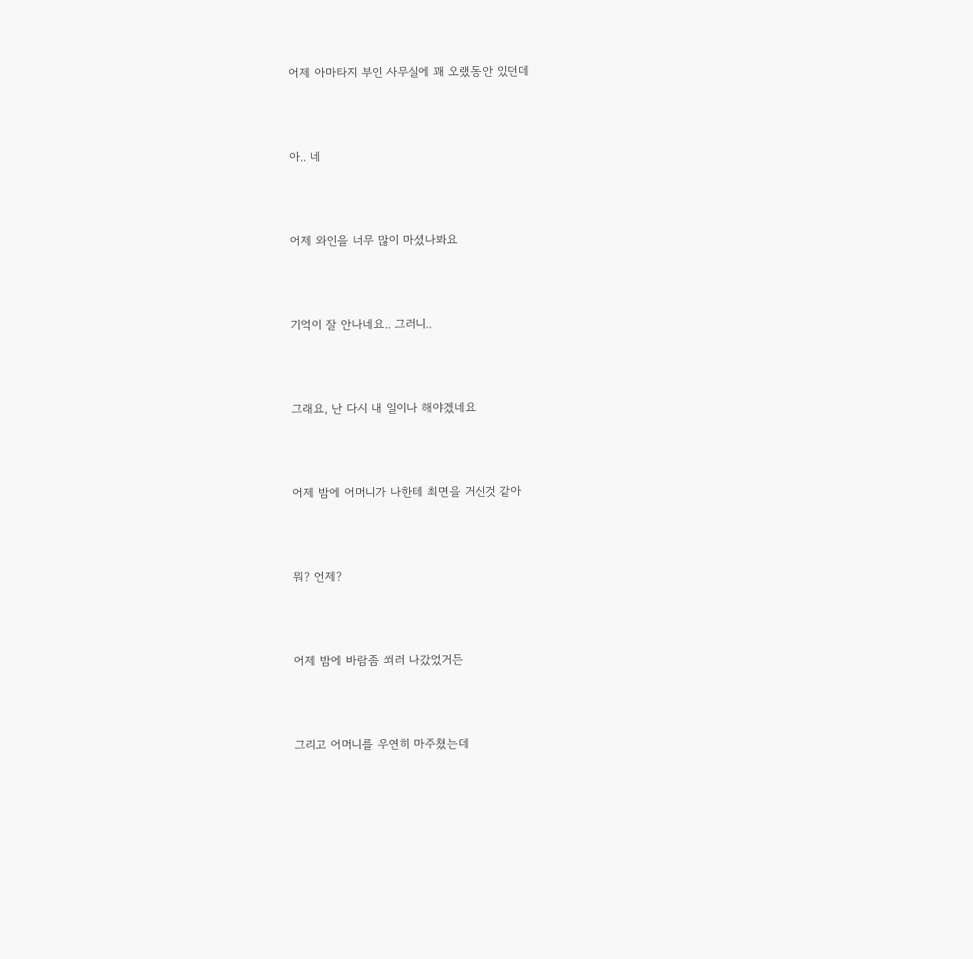어제 아마타지 부인 사무실에 꽤 오랬동안 있던데



아.. 네



어제 와인을 너무 많이 마셨나봐요



기억이 잘 안나네요.. 그러니..



그래요, 난 다시 내 일이나 해야겠네요



어제 밤에 어머니가 나한테 최면을 거신것 같아



뭐? 언제?



어제 밤에 바람좀 쐬러 나갔었거든



그리고 어머니를 우연히 마주쳤는데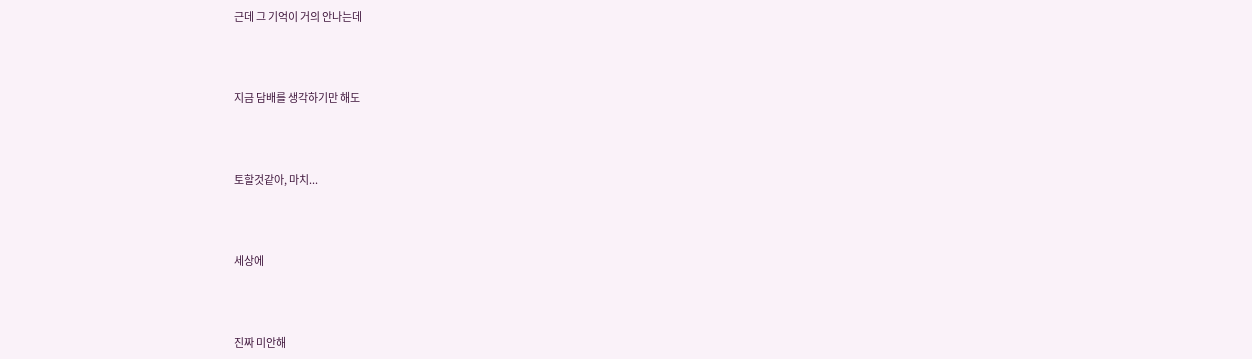근데 그 기억이 거의 안나는데



지금 담배를 생각하기만 해도



토할것같아, 마치...



세상에



진짜 미안해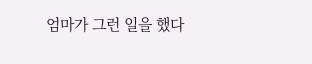엄마가 그런 일을 했다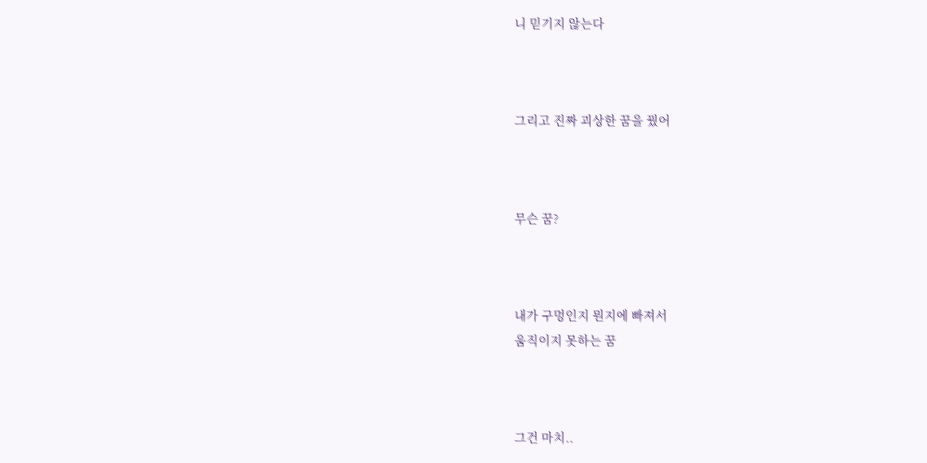니 믿기지 않는다



그리고 진짜 괴상한 꿈을 꿨어



무슨 꿈?



내가 구멍인지 뭔지에 빠져서
움직이지 못하는 꿈



그건 마치..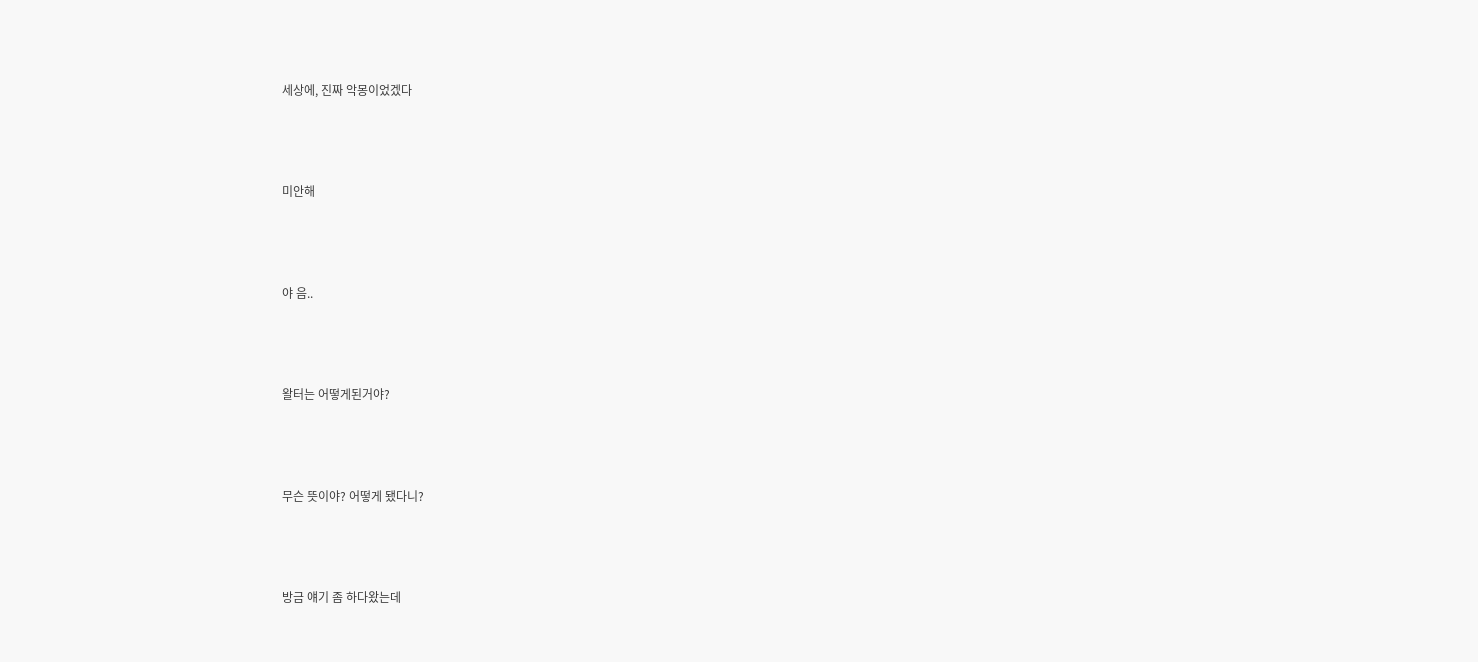세상에, 진짜 악몽이었겠다



미안해



야 음..



왈터는 어떻게된거야?



무슨 뜻이야? 어떻게 됐다니?



방금 얘기 좀 하다왔는데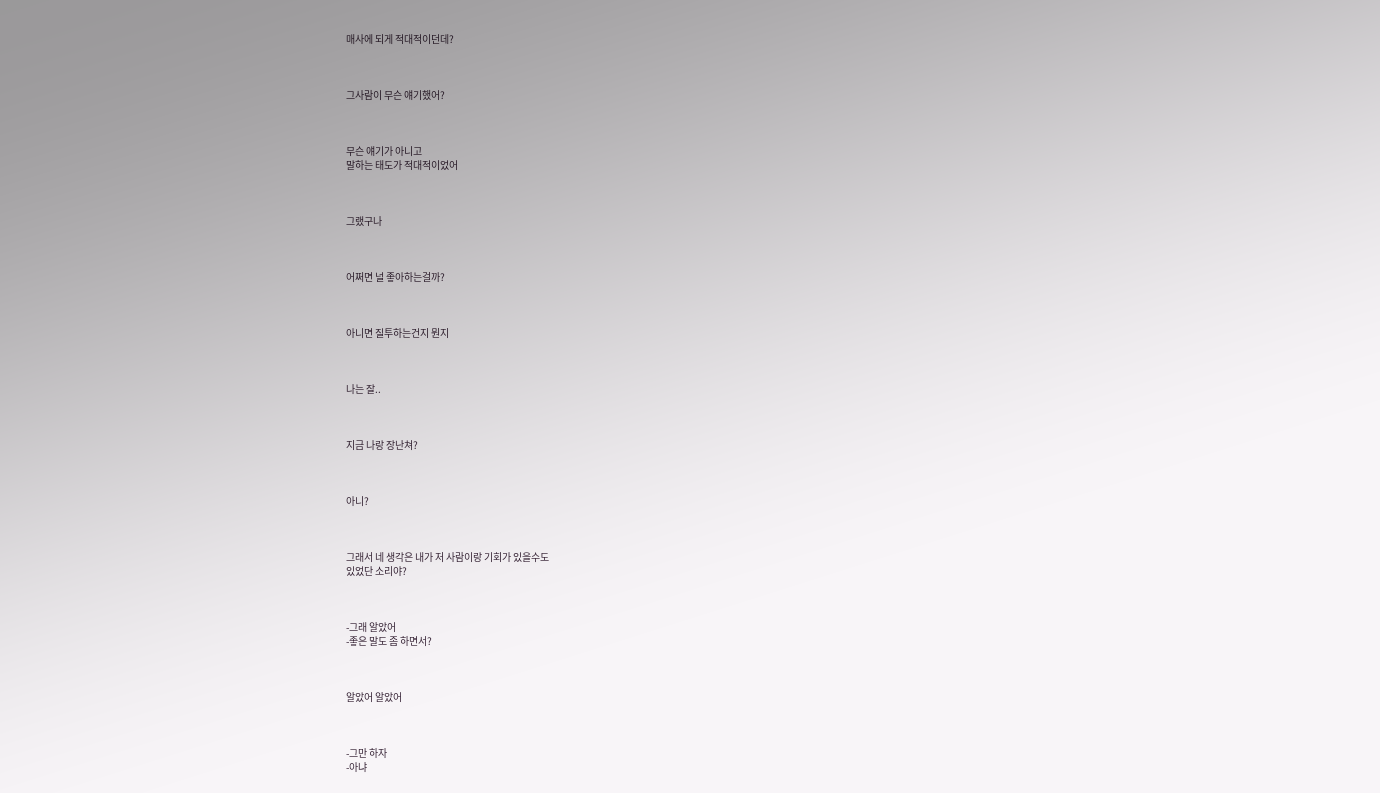매사에 되게 적대적이던데?



그사람이 무슨 얘기했어?



무슨 얘기가 아니고
말하는 태도가 적대적이었어



그랬구나



어쩌면 널 좋아하는걸까?



아니면 질투하는건지 뭔지



나는 잘..



지금 나랑 장난쳐?



아니?



그래서 네 생각은 내가 저 사람이랑 기회가 있을수도
있었단 소리야?



-그래 알았어
-좋은 말도 좀 하면서?



알았어 알았어



-그만 하자
-아냐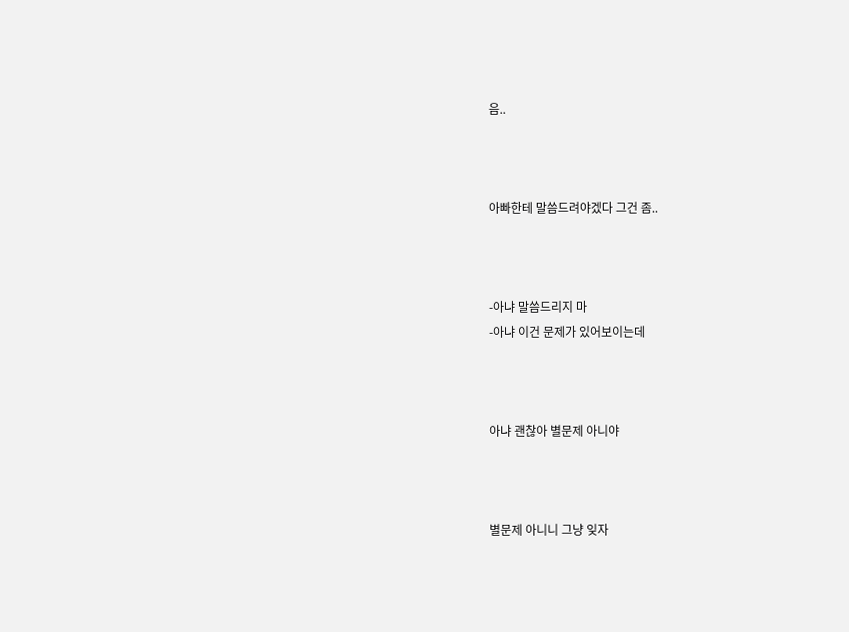음..



아빠한테 말씀드려야겠다 그건 좀..



-아냐 말씀드리지 마
-아냐 이건 문제가 있어보이는데



아냐 괜찮아 별문제 아니야



별문제 아니니 그냥 잊자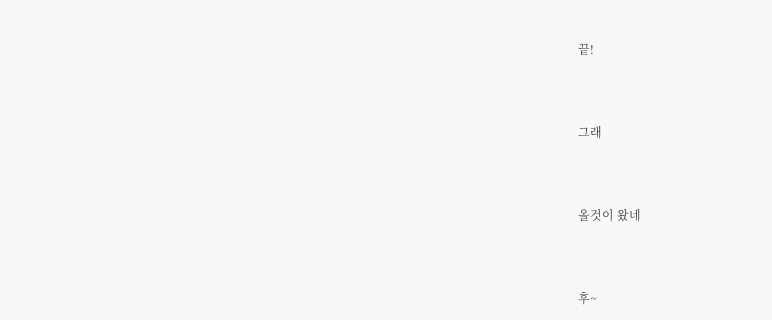끝!



그래



올것이 왔네



후~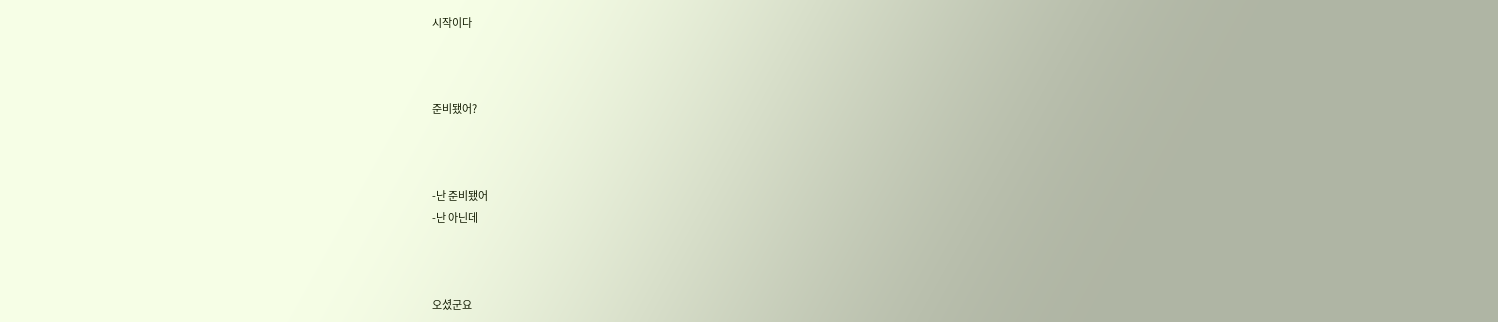시작이다



준비됐어?



-난 준비됐어
-난 아닌데



오셨군요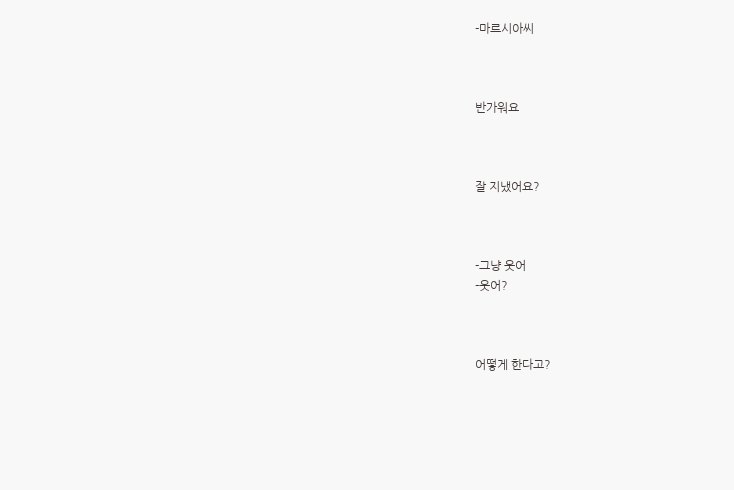-마르시아씨



반가워요



잘 지냈어요?



-그냥 웃어
-웃어?



어떻게 한다고?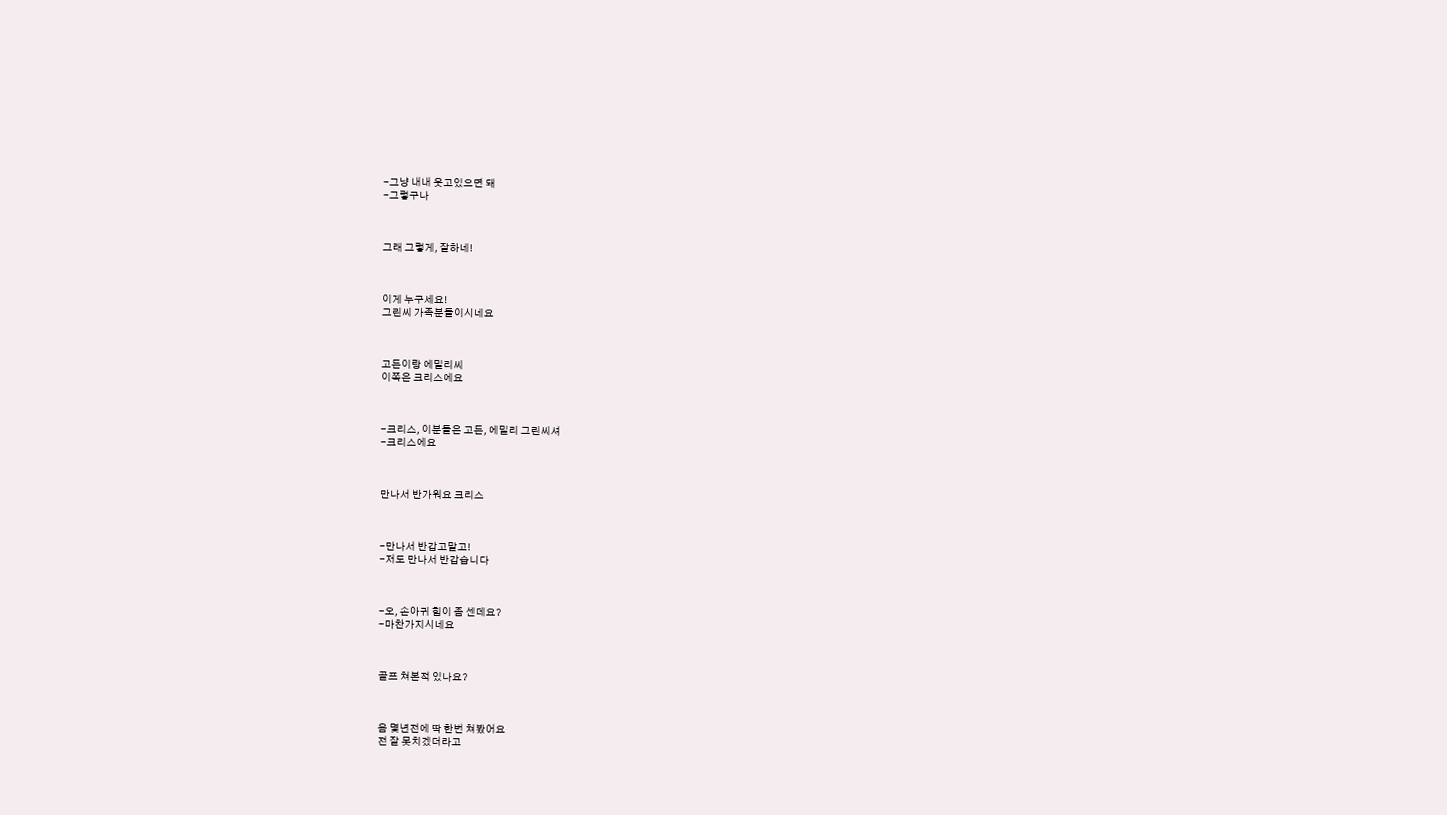-그냥 내내 웃고있으면 돼
-그렇구나



그래 그렇게, 잘하네!



이게 누구세요!
그린씨 가족분들이시네요



고든이랑 에밀리씨
이쪽은 크리스에요



-크리스, 이분들은 고든, 에밀리 그린씨셔
-크리스에요



만나서 반가워요 크리스



-만나서 반갑고말고!
-저도 만나서 반갑습니다



-오, 손아귀 힘이 좀 센데요?
-마찬가지시네요



골프 쳐본적 있나요?



음 몇년전에 딱 한번 쳐봤어요
전 잘 못치겠더라고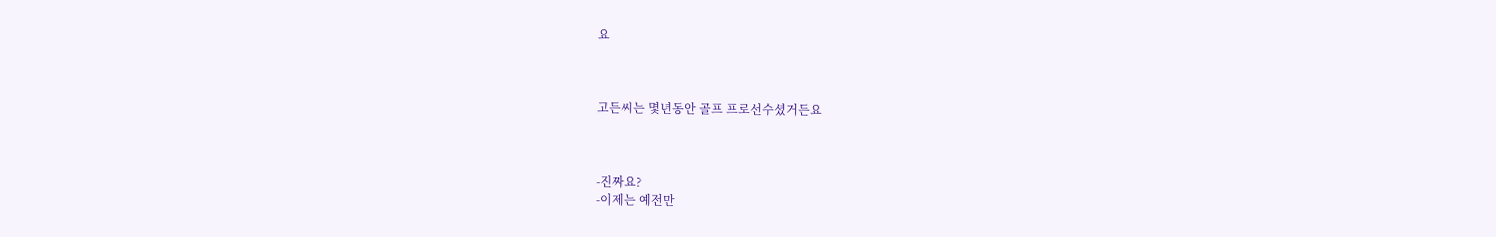요



고든씨는 몇년동안 골프 프로선수셨거든요



-진짜요?
-이제는 예전만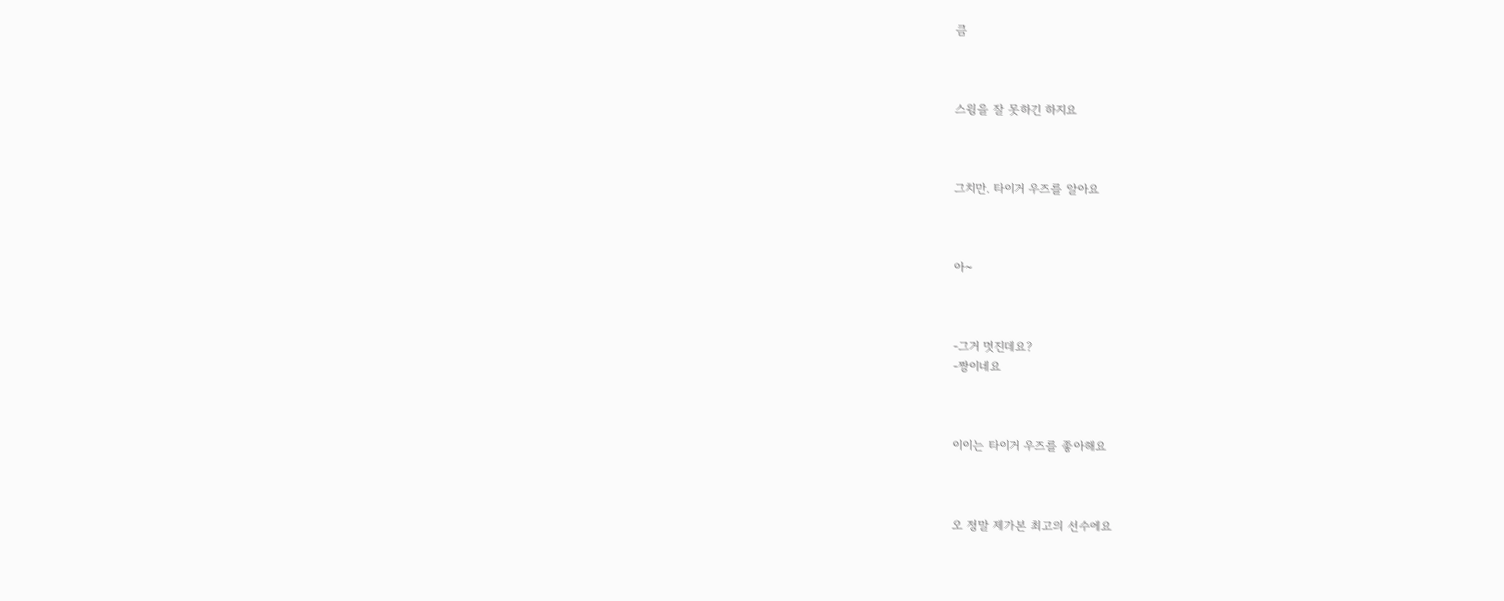큼



스윙을 잘 못하긴 하지요



그치만. 타이거 우즈를 알아요



아~



-그거 멋진데요?
-짱이네요



이이는 타이거 우즈를 좋아해요



오 정말 제가본 최고의 선수에요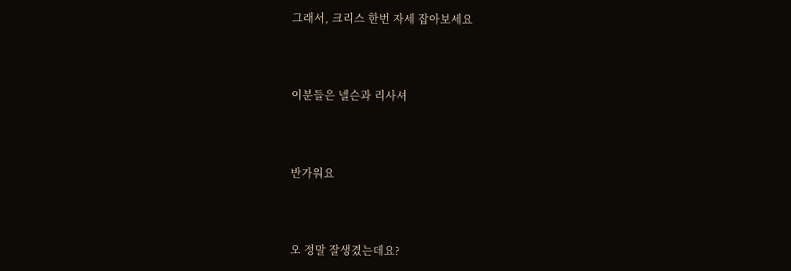그래서, 크리스 한번 자세 잡아보세요



이분들은 넬슨과 리사셔



반가워요



오 정말 잘생겼는데요?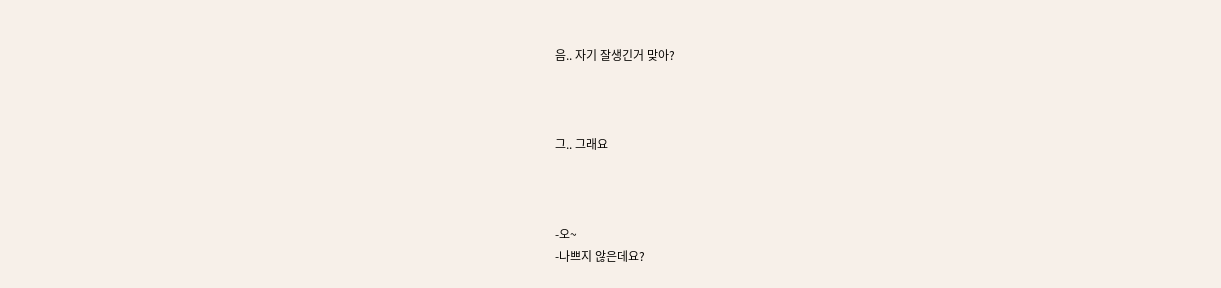음.. 자기 잘생긴거 맞아?



그.. 그래요



-오~
-나쁘지 않은데요?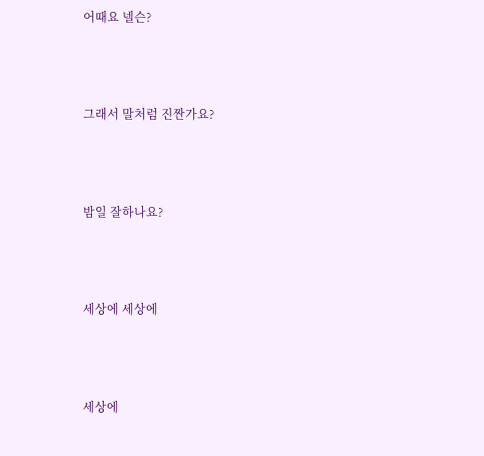어때요 넬슨?



그래서 말처럼 진짠가요?



밤일 잘하나요?



세상에 세상에



세상에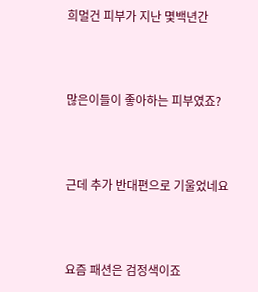희멀건 피부가 지난 몇백년간



많은이들이 좋아하는 피부였죠?



근데 추가 반대편으로 기울었네요



요즘 패션은 검정색이죠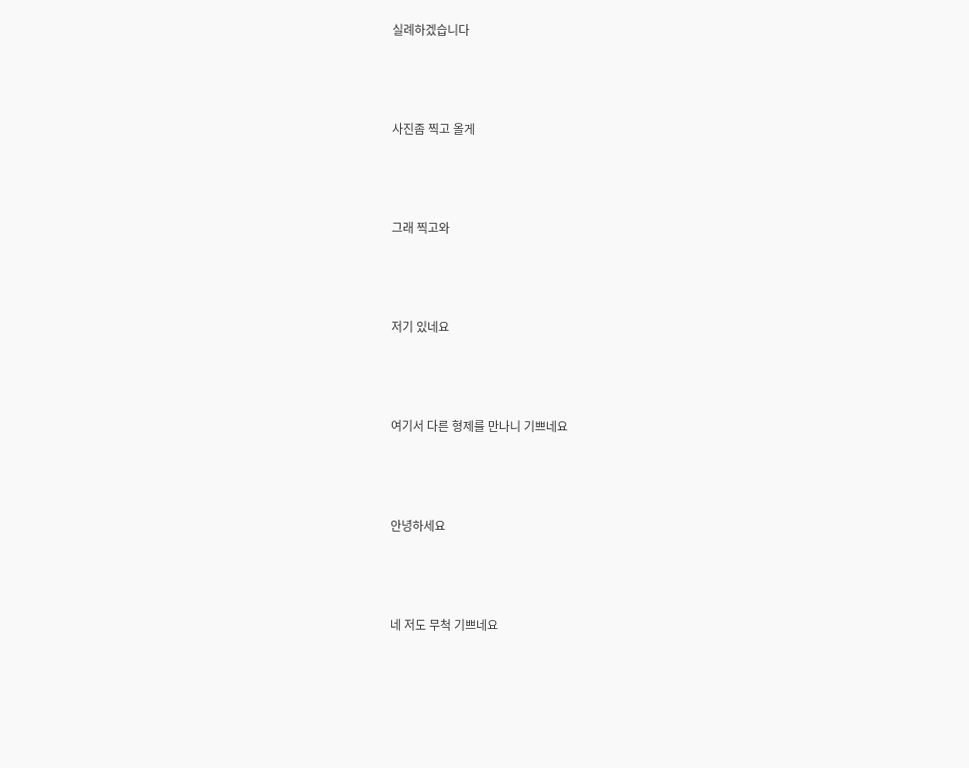실례하겠습니다



사진좀 찍고 올게



그래 찍고와



저기 있네요



여기서 다른 형제를 만나니 기쁘네요



안녕하세요



네 저도 무척 기쁘네요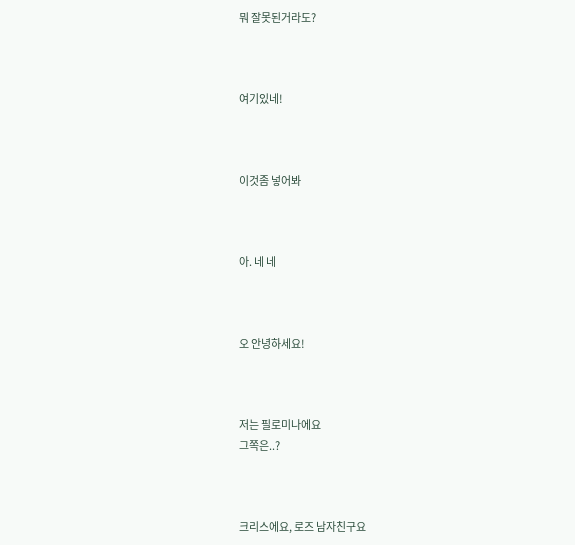뭐 잘못된거라도?



여기있네!



이것좀 넣어봐



아. 네 네



오 안녕하세요!



저는 필로미나에요
그쪽은..?



크리스에요, 로즈 남자친구요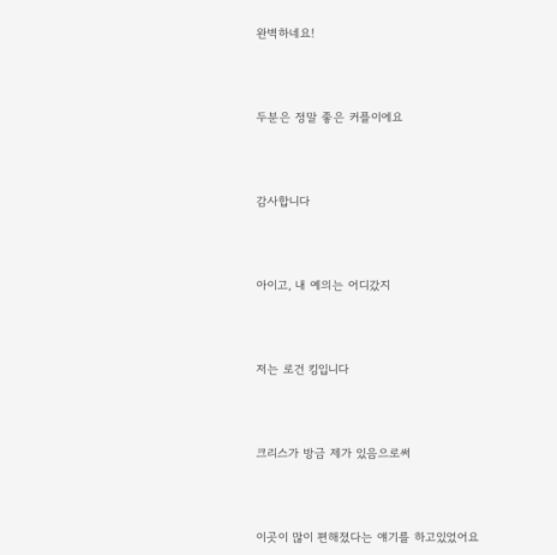완벽하네요!



두분은 정말 좋은 커플이에요



감사합니다



아이고, 내 예의는 어디갔지



저는 로건 킹입니다



크리스가 방금 제가 있음으로써



이곳이 많이 편해졌다는 얘기를 하고있었어요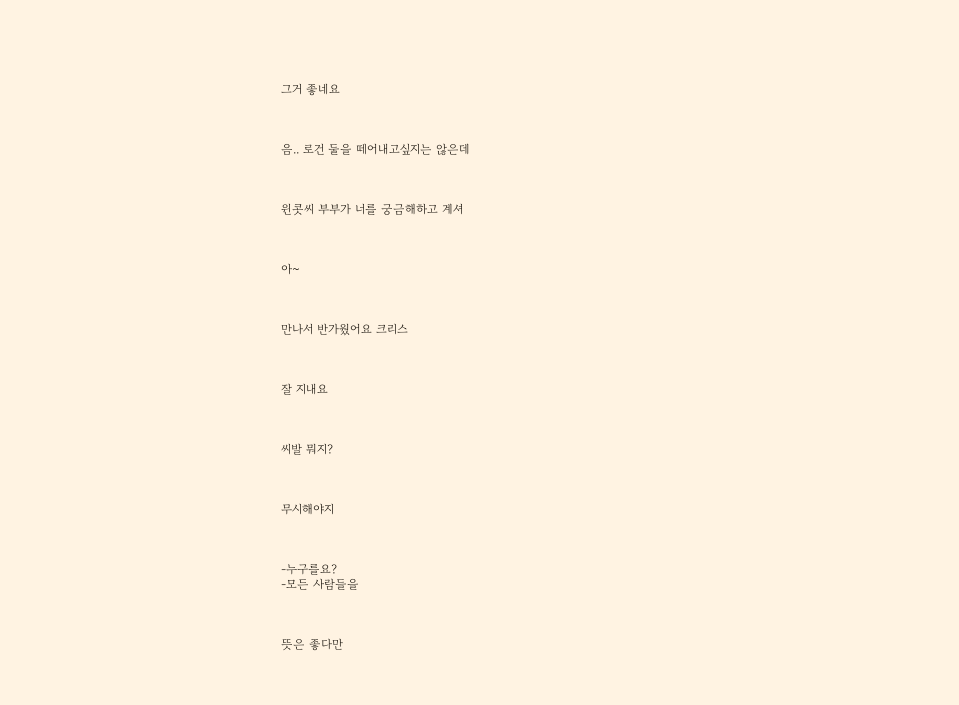그거 좋네요



음.. 로건 둘을 떼어내고싶지는 않은데



윈콧씨 부부가 너를 궁금해하고 계셔



아~



만나서 반가웠어요 크리스



잘 지내요



씨발 뭐지?



무시해야지



-누구를요?
-모든 사람들을



뜻은 좋다만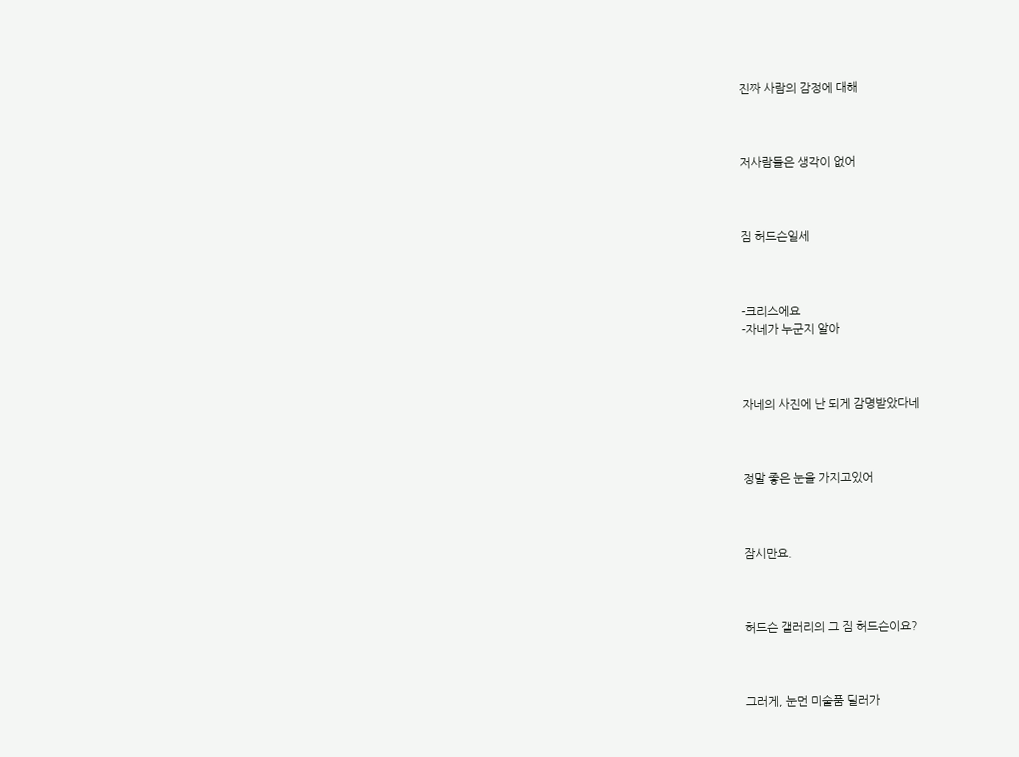진짜 사람의 감정에 대해



저사람들은 생각이 없어



짐 허드슨일세



-크리스에요
-자네가 누군지 알아



자네의 사진에 난 되게 감명받았다네



정말 좋은 눈을 가지고있어



잠시만요.



허드슨 갤러리의 그 짐 허드슨이요?



그러게, 눈먼 미술품 딜러가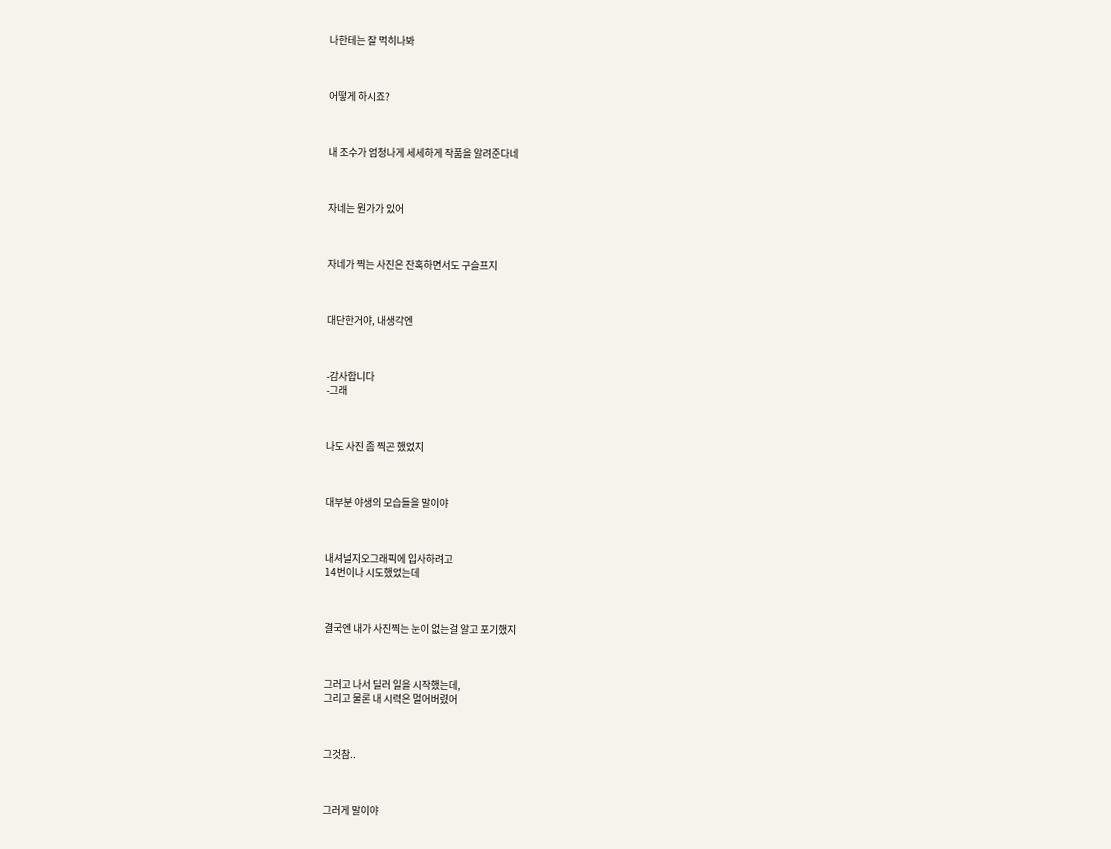나한테는 잘 먹히나봐



어떻게 하시죠?



내 조수가 엄청나게 세세하게 작품을 알려준다네



자네는 뭔가가 있어



자네가 찍는 사진은 잔혹하면서도 구슬프지



대단한거야, 내생각엔



-감사합니다
-그래



나도 사진 좀 찍곤 했었지



대부분 야생의 모습들을 말이야



내셔널지오그래픽에 입사하려고
14번이나 시도했었는데



결국엔 내가 사진찍는 눈이 없는걸 알고 포기했지



그러고 나서 딜러 일을 시작했는데,
그리고 물론 내 시력은 멀어버렸어



그것참..



그러게 말이야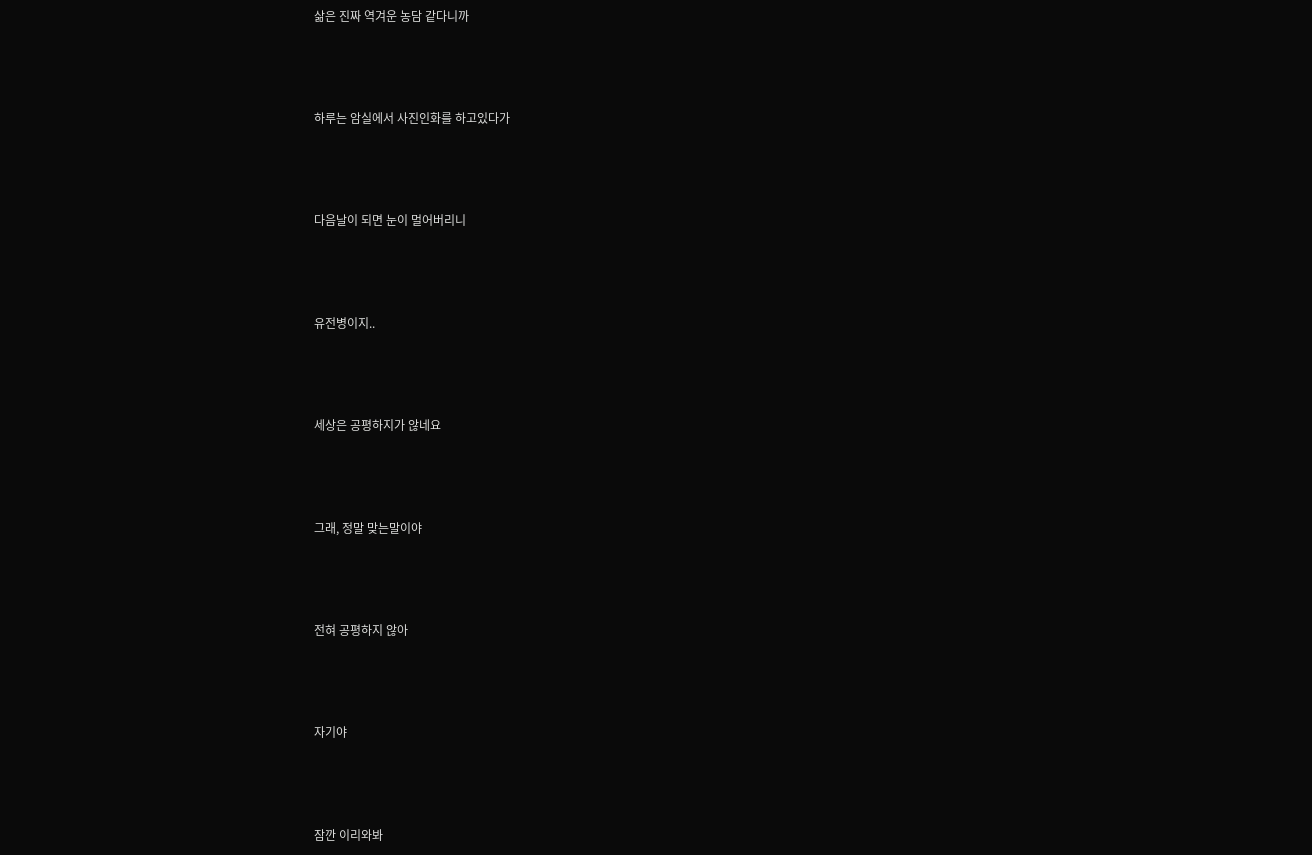삶은 진짜 역겨운 농담 같다니까



하루는 암실에서 사진인화를 하고있다가



다음날이 되면 눈이 멀어버리니



유전병이지..



세상은 공평하지가 않네요



그래, 정말 맞는말이야



전혀 공평하지 않아



자기야



잠깐 이리와봐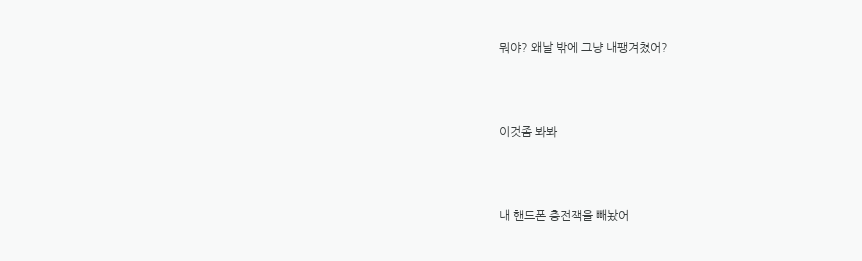뭐야? 왜날 밖에 그냥 내팽겨쳤어?



이것좀 봐봐



내 핸드폰 충전잭을 빼놨어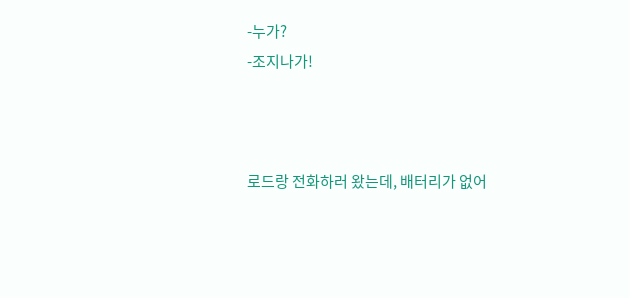-누가?
-조지나가!



로드랑 전화하러 왔는데, 배터리가 없어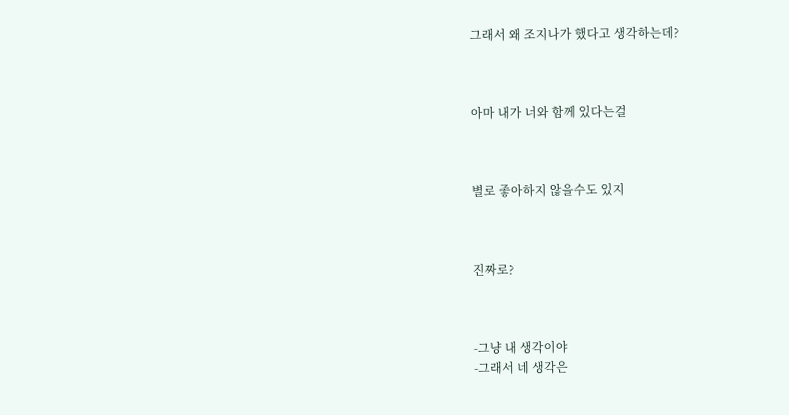그래서 왜 조지나가 했다고 생각하는데?



아마 내가 너와 함께 있다는걸



별로 좋아하지 않을수도 있지



진짜로?



-그냥 내 생각이야
-그래서 네 생각은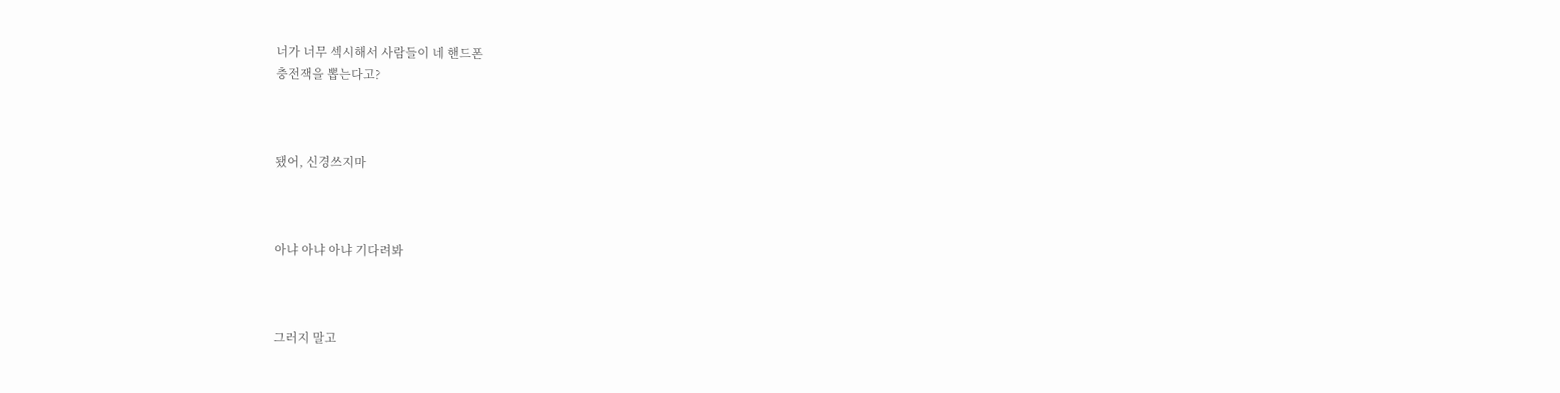너가 너무 섹시해서 사람들이 네 핸드폰
충전잭을 뽑는다고?



됐어, 신경쓰지마



아냐 아냐 아냐 기다려봐



그러지 말고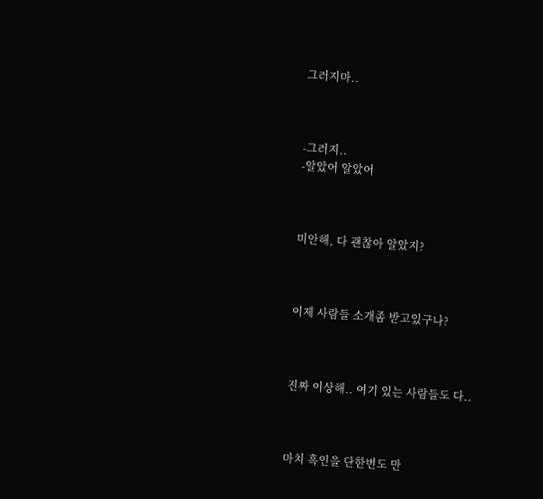그러지마..



-그러지..
-알았어 알았어



미안해, 다 괜찮아 알았지?



이제 사람들 소개좀 받고있구나?



진짜 이상해.. 여기 있는 사람들도 다..



마치 흑인을 단한번도 만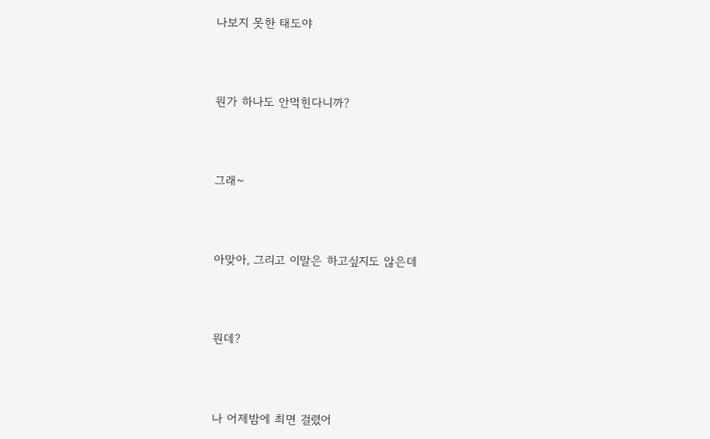나보지 못한 태도야



뭔가 하나도 안먹힌다니까?



그래~



아맞아, 그리고 이말은 하고싶지도 않은데



뭔데?



나 어제밤에 최면 걸렸어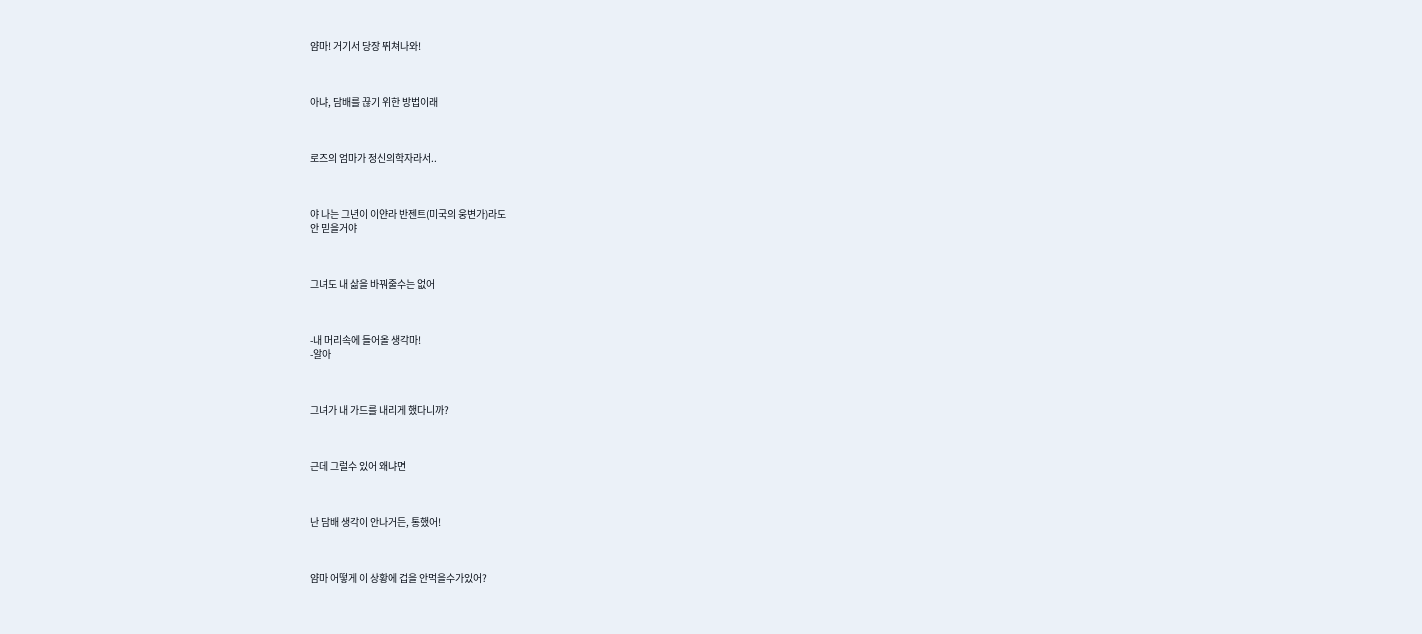얌마! 거기서 당장 뛰쳐나와!



아냐, 담배를 끊기 위한 방법이래



로즈의 엄마가 정신의학자라서..



야 나는 그년이 이얀라 반젠트(미국의 웅변가)라도
안 믿을거야



그녀도 내 삶을 바꿔줄수는 없어



-내 머리속에 들어올 생각마!
-알아



그녀가 내 가드를 내리게 했다니까?



근데 그럴수 있어 왜냐면



난 담배 생각이 안나거든, 통했어!



얌마 어떻게 이 상황에 겁을 안먹을수가있어?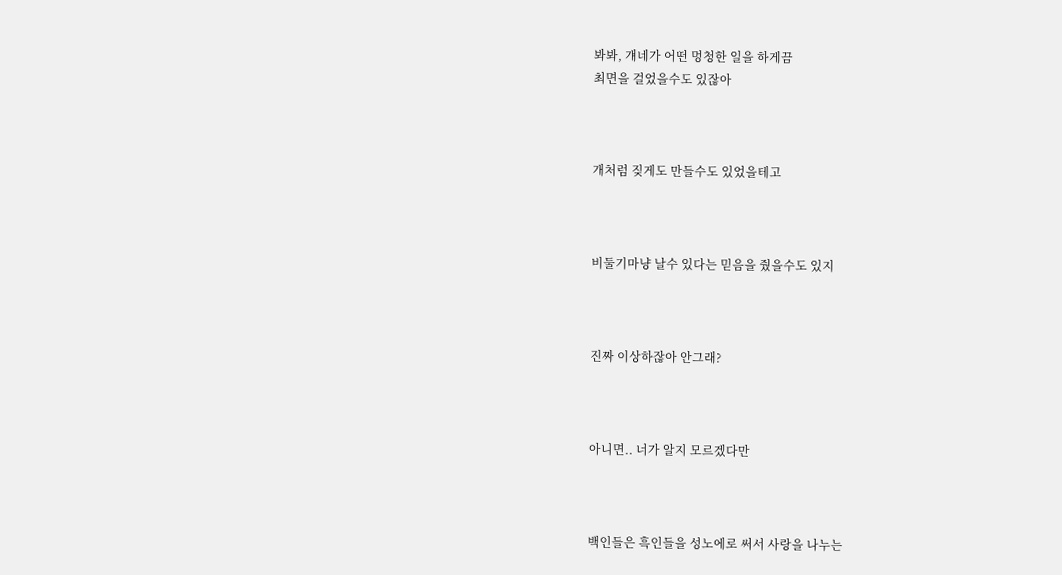봐봐, 걔네가 어떤 멍청한 일을 하게끔
최면을 걸었을수도 있잖아



개처럼 짖게도 만들수도 있었을테고



비둘기마냥 날수 있다는 믿음을 줬을수도 있지



진짜 이상하잖아 안그래?



아니면.. 너가 알지 모르겠다만



백인들은 흑인들을 성노에로 써서 사랑을 나누는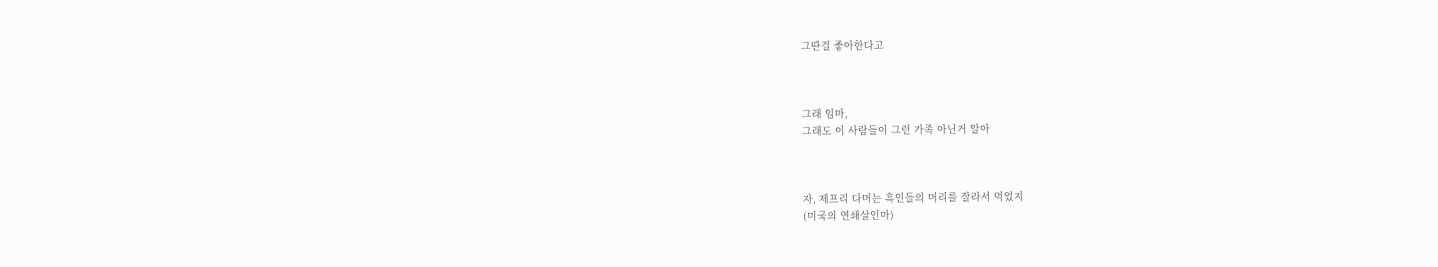그딴걸 좋아한다고



그래 임마,
그래도 이 사람들이 그런 가족 아닌거 알아



자, 제프리 다머는 흑인들의 머리를 잘라서 먹었지
(미국의 연쇄살인마)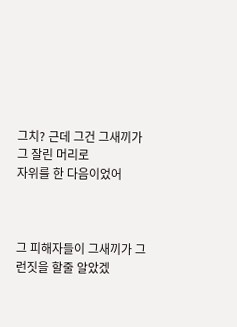그치? 근데 그건 그새끼가 그 잘린 머리로
자위를 한 다음이었어



그 피해자들이 그새끼가 그런짓을 할줄 알았겠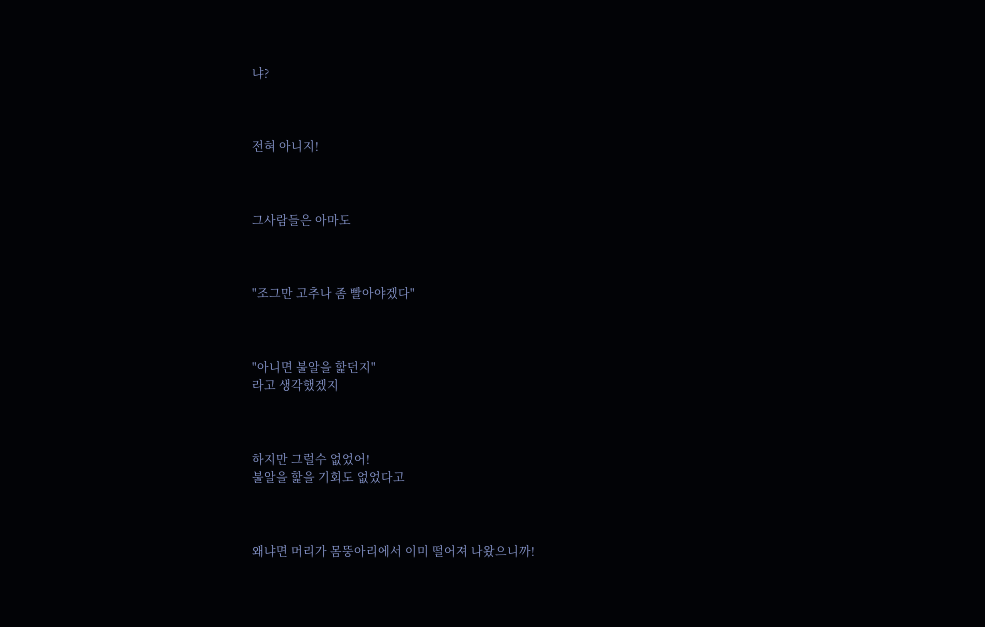냐?



전혀 아니지!



그사람들은 아마도



"조그만 고추나 좀 빨아야겠다"



"아니면 불알을 핥던지"
라고 생각했겠지



하지만 그럴수 없었어!
불알을 핥을 기회도 없었다고



왜냐면 머리가 몸뚱아리에서 이미 떨어져 나왔으니까!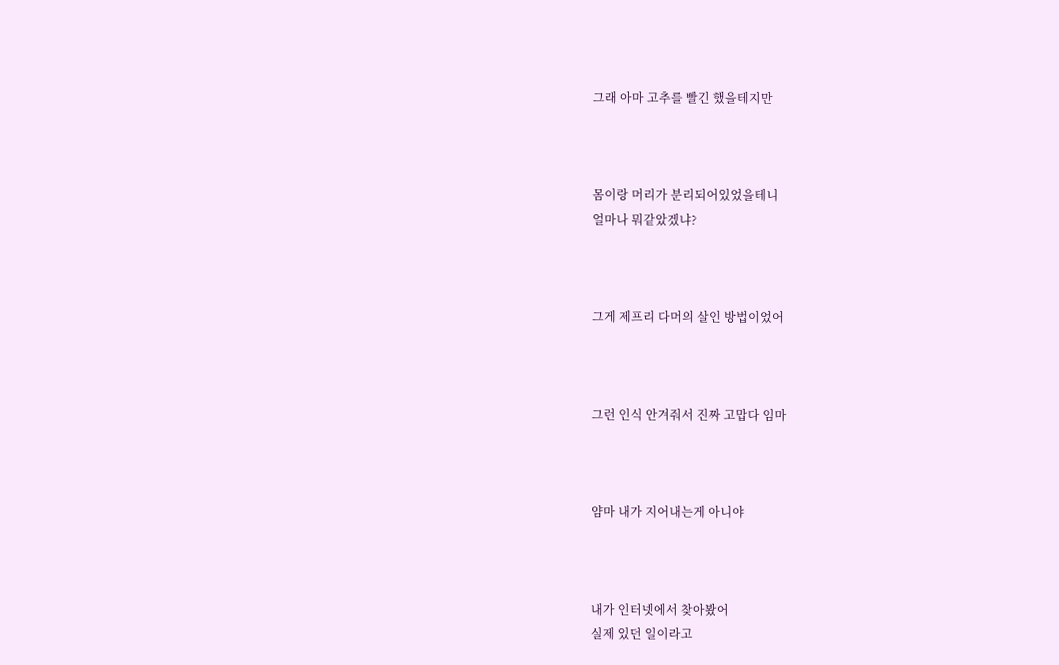그래 아마 고추를 빨긴 했을테지만



몸이랑 머리가 분리되어있었을테니
얼마나 뭐같았겠냐?



그게 제프리 다머의 살인 방법이었어



그런 인식 안겨줘서 진짜 고맙다 임마



얌마 내가 지어내는게 아니야



내가 인터넷에서 찾아봤어
실제 있던 일이라고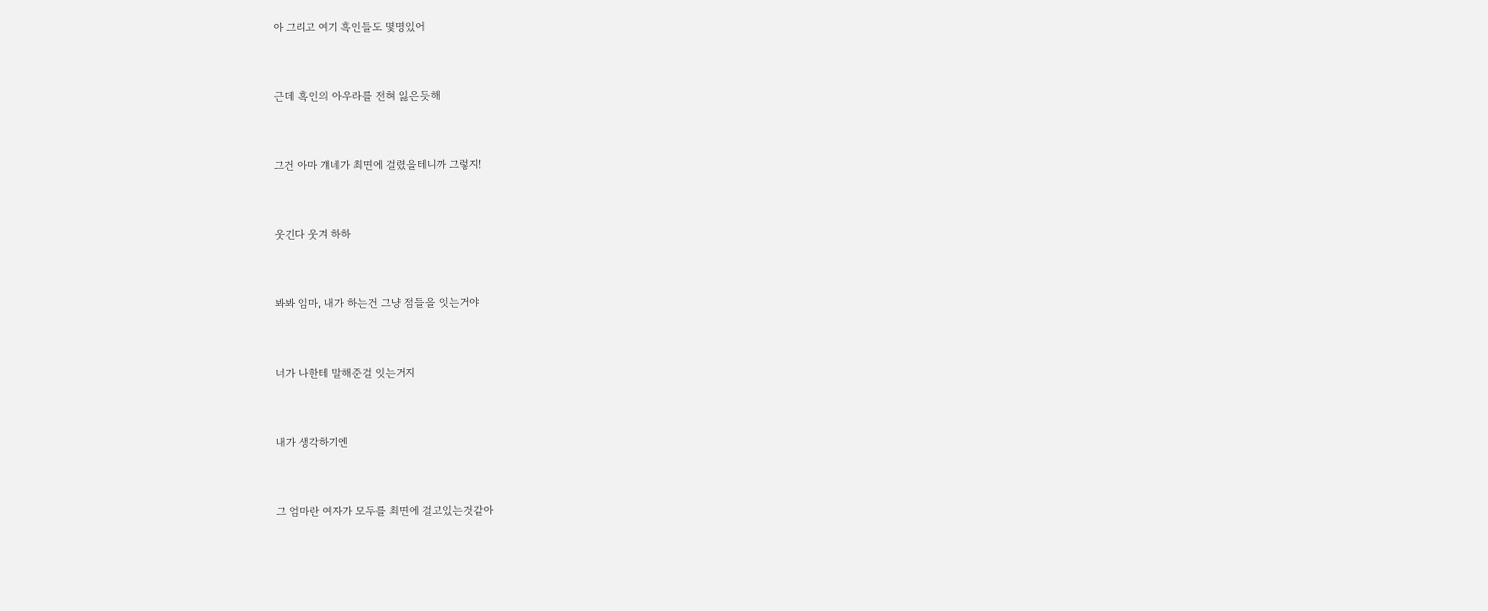아 그리고 여기 흑인들도 몇명있어



근데 흑인의 아우라를 전혀 잃은듯해



그건 아마 걔네가 최면에 걸렸을테니까 그렇지!



웃긴다 웃겨 하하



봐봐 임마, 내가 하는건 그냥 점들을 잇는거야



너가 나한테 말해준걸 잇는거지



내가 생각하기엔



그 엄마란 여자가 모두를 최면에 걸고있는것같아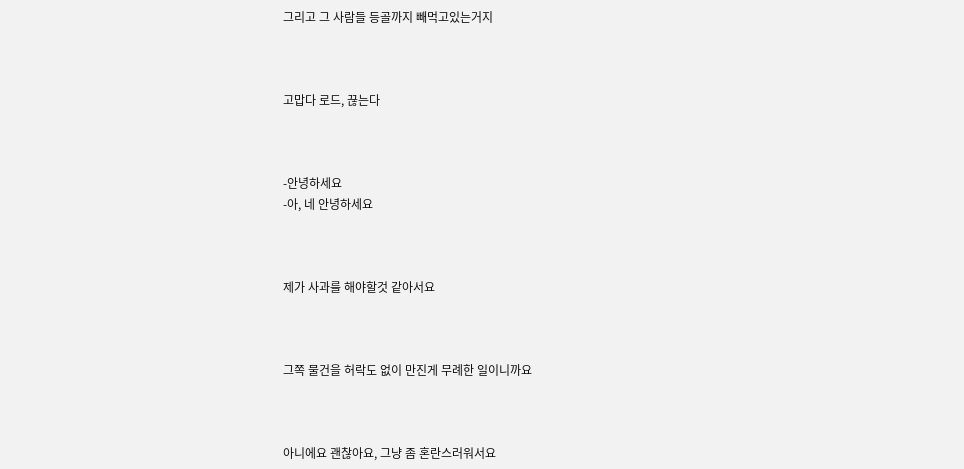그리고 그 사람들 등골까지 빼먹고있는거지



고맙다 로드, 끊는다



-안녕하세요
-아, 네 안녕하세요



제가 사과를 해야할것 같아서요



그쪽 물건을 허락도 없이 만진게 무례한 일이니까요



아니에요 괜찮아요, 그냥 좀 혼란스러워서요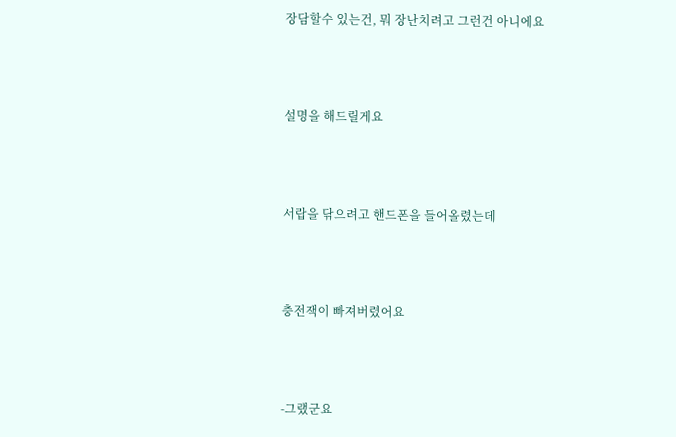장담할수 있는건, 뭐 장난치려고 그런건 아니에요



설명을 해드릴게요



서랍을 닦으려고 핸드폰을 들어올렸는데



충전잭이 빠져버렸어요



-그랬군요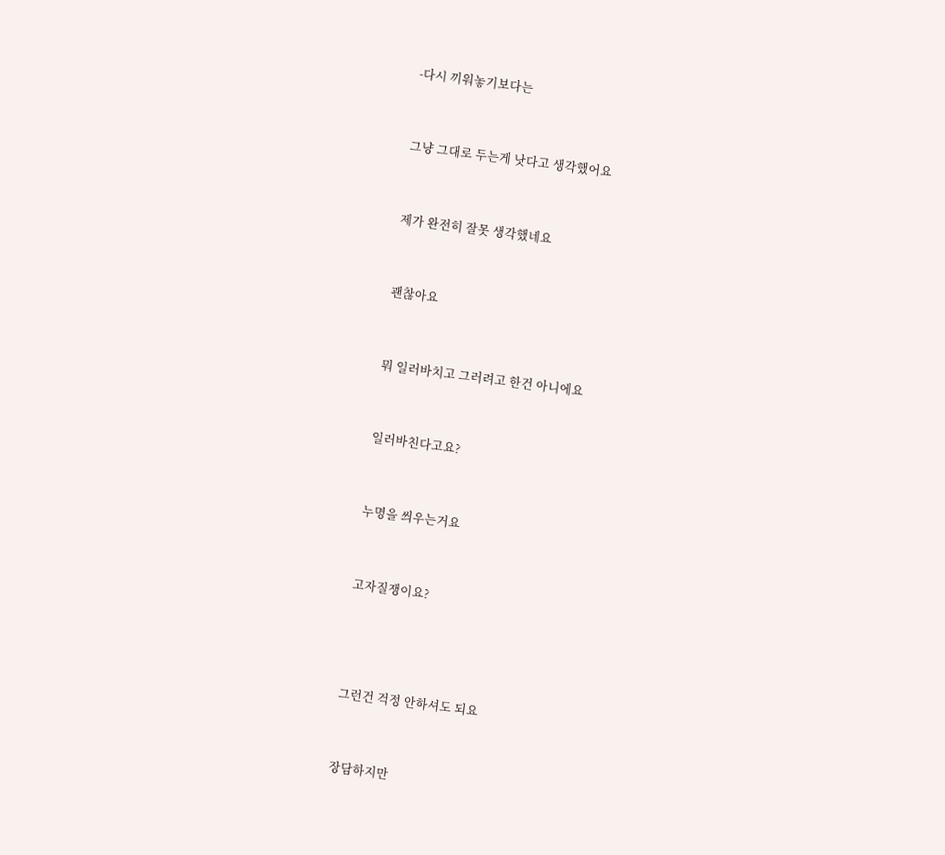-다시 끼워놓기보다는



그냥 그대로 두는게 낫다고 생각했어요



제가 완전히 잘못 생각했네요



괜찮아요



뭐 일러바치고 그러려고 한건 아니에요



일러바친다고요?



누명을 씌우는거요



고자질쟁이요?





그런건 걱정 안하셔도 되요



장담하지만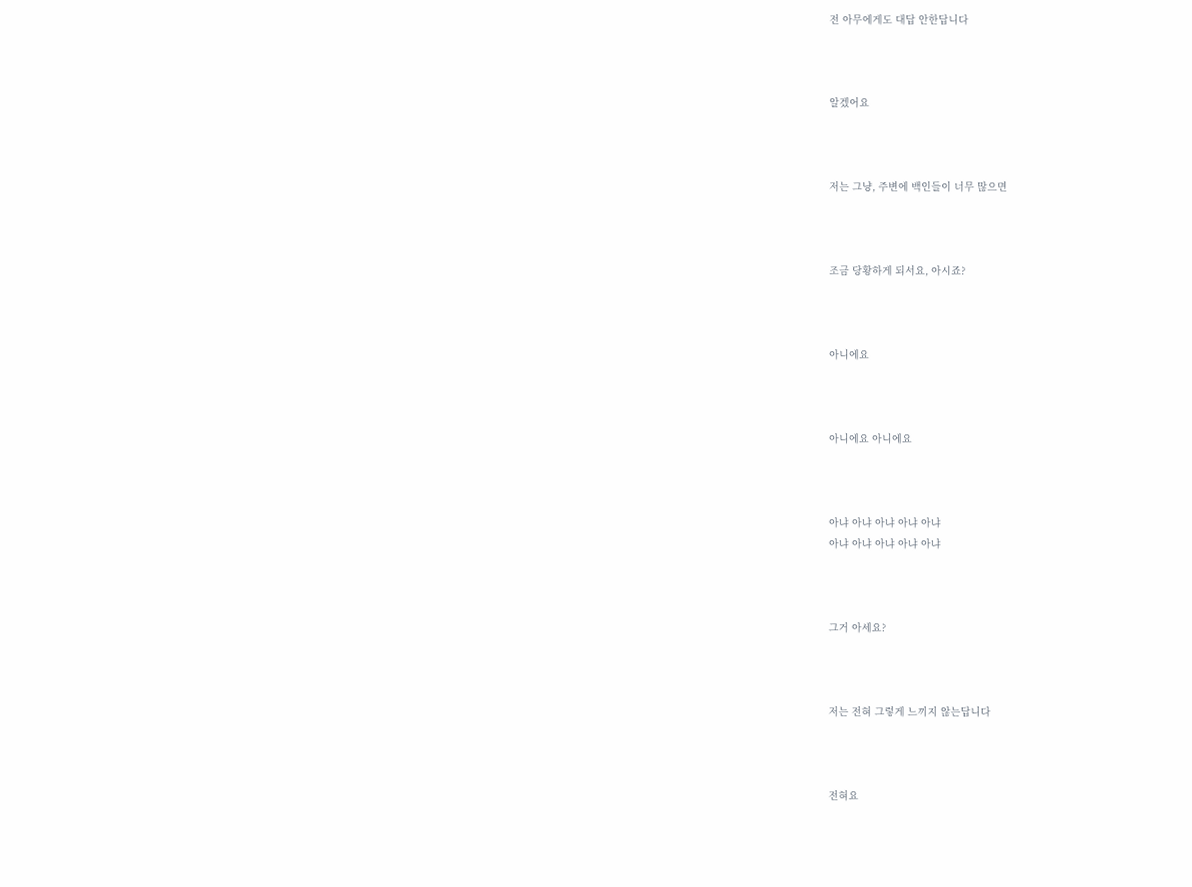전 아무에게도 대답 안한답니다



알겠어요



저는 그냥, 주변에 백인들이 너무 많으면



조금 당황하게 되서요, 아시죠?



아니에요



아니에요 아니에요



아냐 아냐 아냐 아냐 아냐
아냐 아냐 아냐 아냐 아냐



그거 아세요?



저는 전혀 그렇게 느끼지 않는답니다



전혀요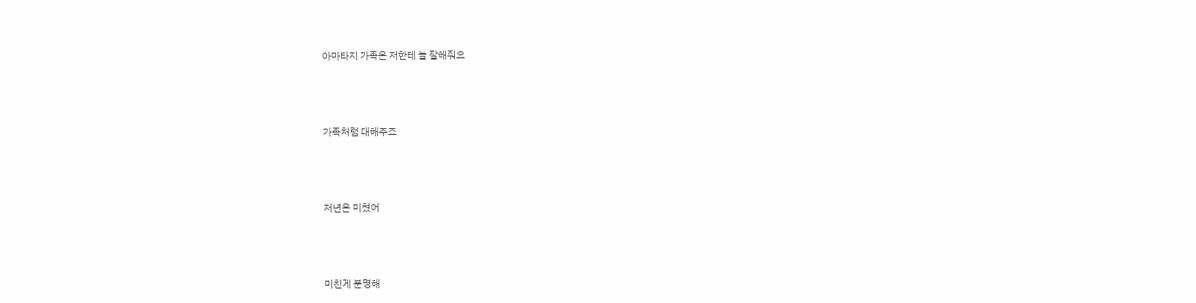아마타지 가족은 저한테 늘 잘해줘요



가족처럼 대해주죠



저년은 미쳤어



미친게 분명해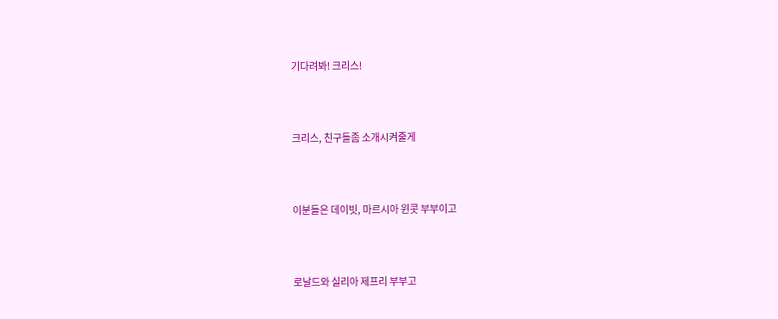기다려봐! 크리스!



크리스, 친구들좀 소개시켜줄게



이분들은 데이빗, 마르시아 윈콧 부부이고



로날드와 실리아 제프리 부부고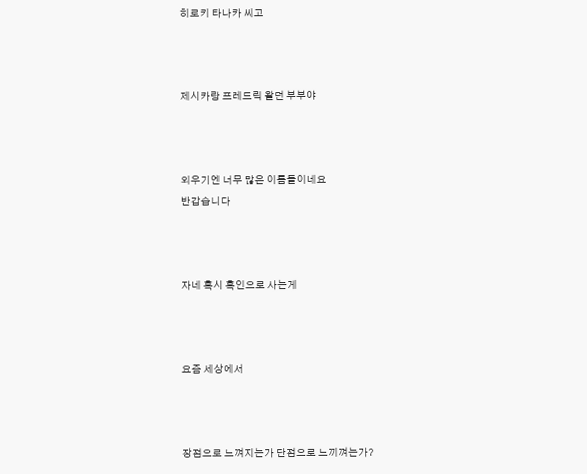히로키 타나카 씨고



제시카랑 프레드릭 왈던 부부야



외우기엔 너무 많은 이름들이네요
반갑습니다



자네 혹시 흑인으로 사는게



요즘 세상에서



장점으로 느껴지는가 단점으로 느끼껴는가?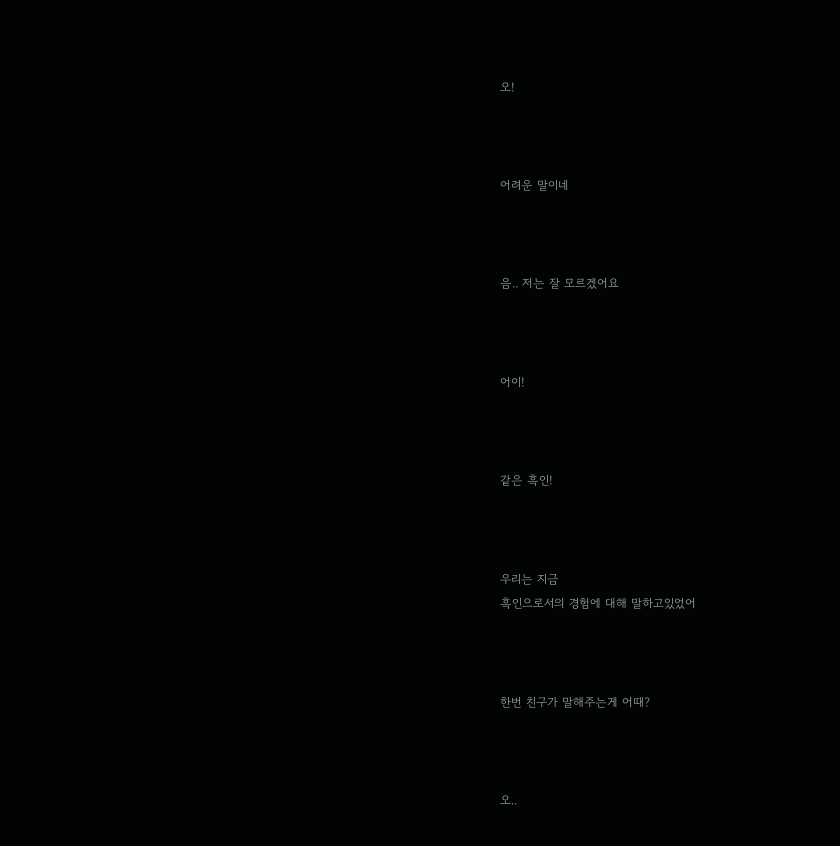오!



어려운 말이네



음.. 저는 잘 모르겠어요



어이!



같은 흑인!



우리는 지금
흑인으로서의 경험에 대해 말하고있었어



한번 친구가 말해주는게 어때?



오..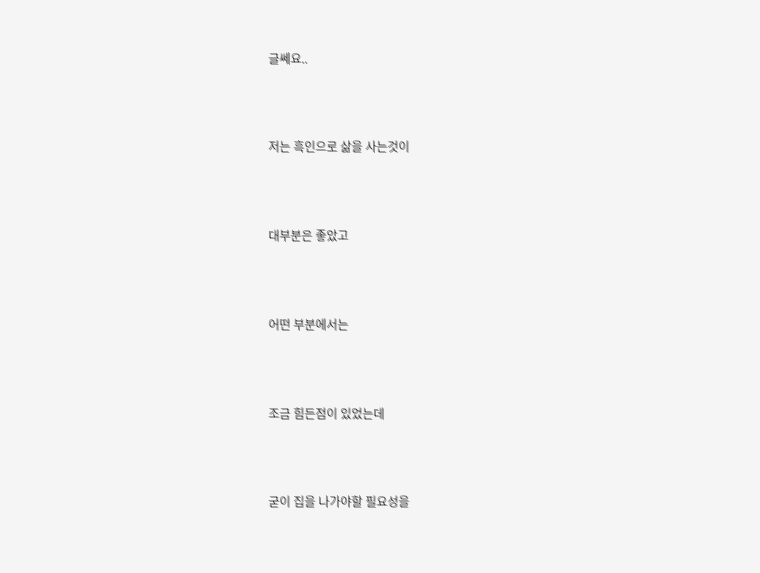글쎄요..



저는 흑인으로 삶을 사는것이



대부분은 좋았고



어떤 부분에서는



조금 힘든점이 있었는데



굳이 집을 나가야할 필요성을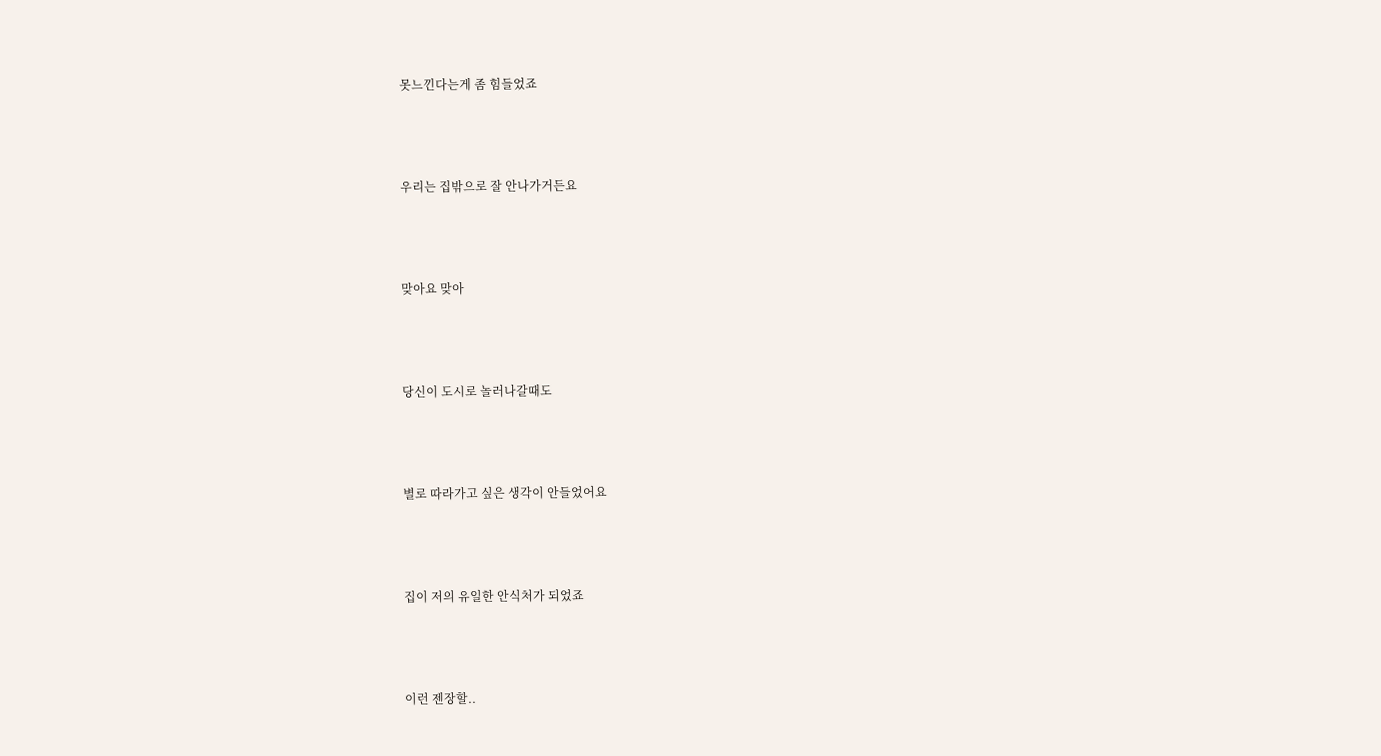못느낀다는게 좀 힘들었죠



우리는 집밖으로 잘 안나가거든요



맞아요 맞아



당신이 도시로 놀러나갈때도



별로 따라가고 싶은 생각이 안들었어요



집이 저의 유일한 안식처가 되었죠



이런 젠장할..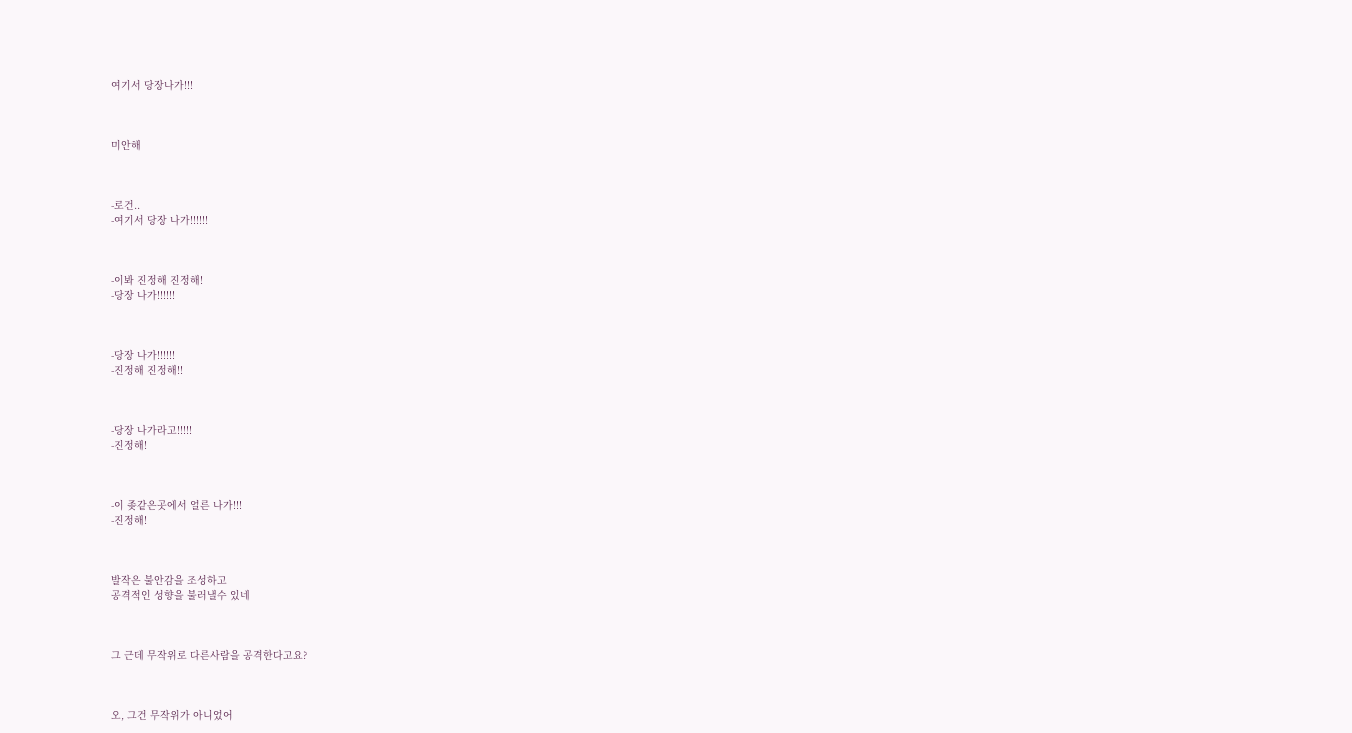여기서 당장나가!!!



미안해



-로건..
-여기서 당장 나가!!!!!!



-이봐 진정해 진정해!
-당장 나가!!!!!!



-당장 나가!!!!!!
-진정해 진정해!!



-당장 나가라고!!!!!
-진정해!



-이 좆같은곳에서 얼른 나가!!!
-진정해!



발작은 불안감을 조성하고
공격적인 성향을 불러낼수 있네



그 근데 무작위로 다른사람을 공격한다고요?



오, 그건 무작위가 아니었어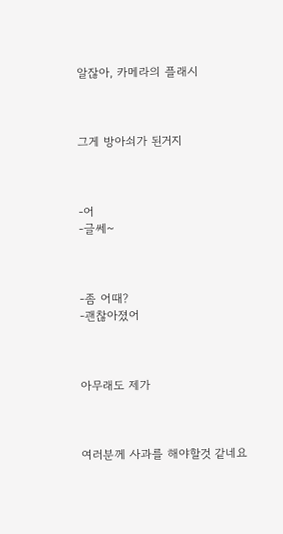알잖아, 카메라의 플래시



그게 방아쇠가 된거지



-어
-글쎄~



-좀 어때?
-괜찮아졌어



아무래도 제가



여러분께 사과를 해야할것 같네요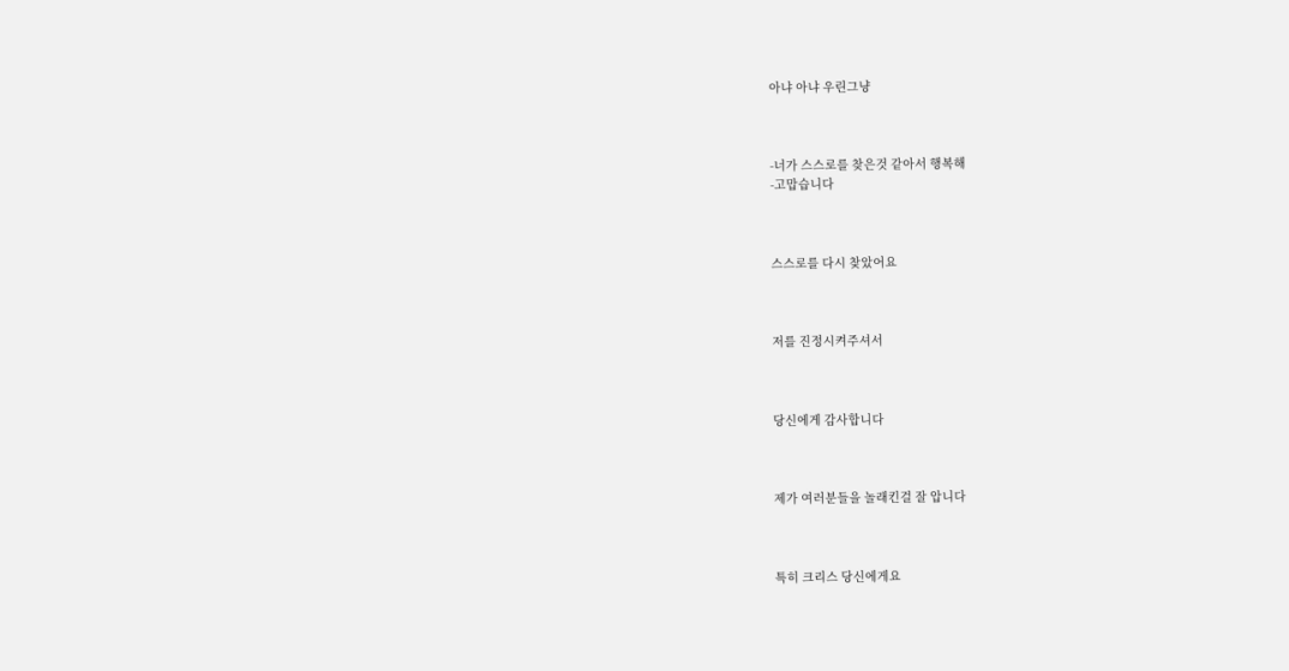아냐 아냐 우린그냥



-너가 스스로를 찾은것 같아서 행복해
-고맙습니다



스스로를 다시 찾았어요



저를 진정시켜주셔서



당신에게 감사합니다



제가 여러분들을 놀래킨걸 잘 압니다



특히 크리스 당신에게요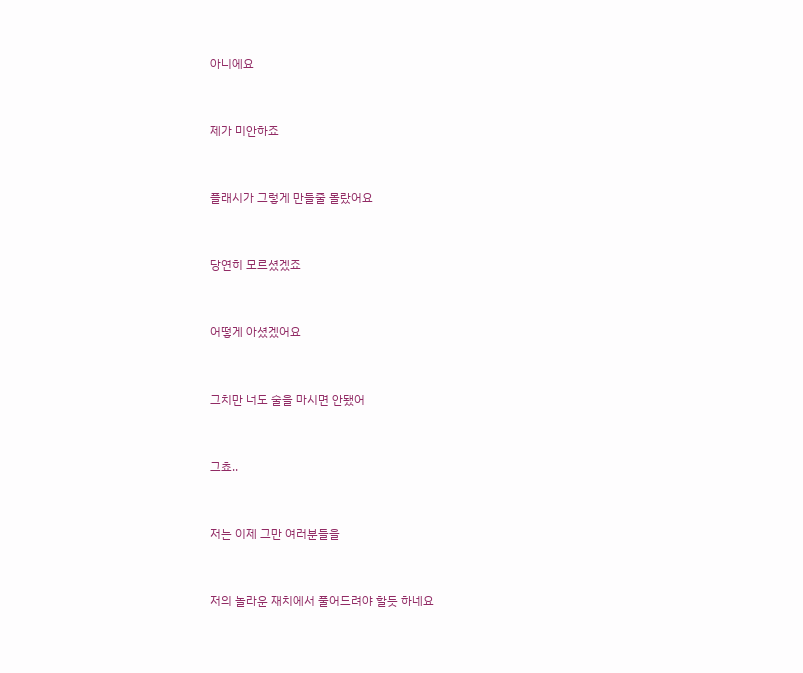아니에요



제가 미안하죠



플래시가 그렇게 만들줄 몰랐어요



당연히 모르셨겠죠



어떻게 아셨겠어요



그치만 너도 술을 마시면 안됐어



그쵸..



저는 이제 그만 여러분들을



저의 놀라운 재치에서 풀어드려야 할듯 하네요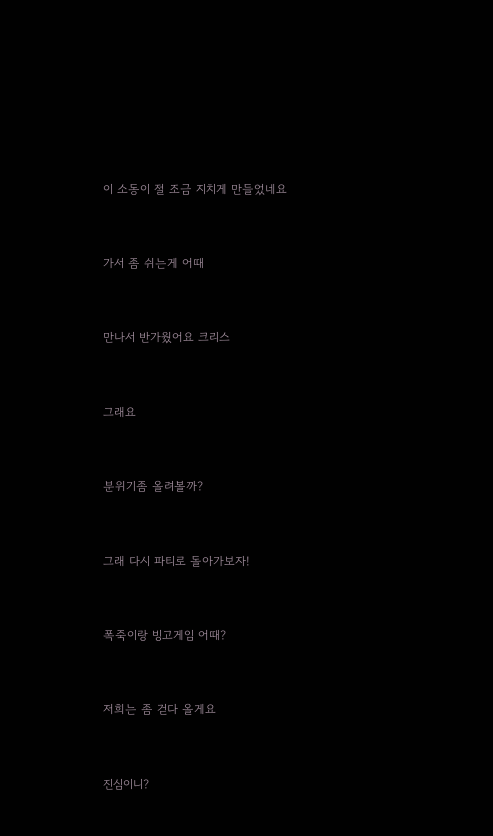이 소동이 절 조금 지치게 만들었네요



가서 좀 쉬는게 어때



만나서 반가웠어요 크리스



그래요



분위기좀 올려볼까?



그래 다시 파티로 돌아가보자!



폭죽이랑 빙고게임 어때?



저희는 좀 걷다 올게요



진심이니?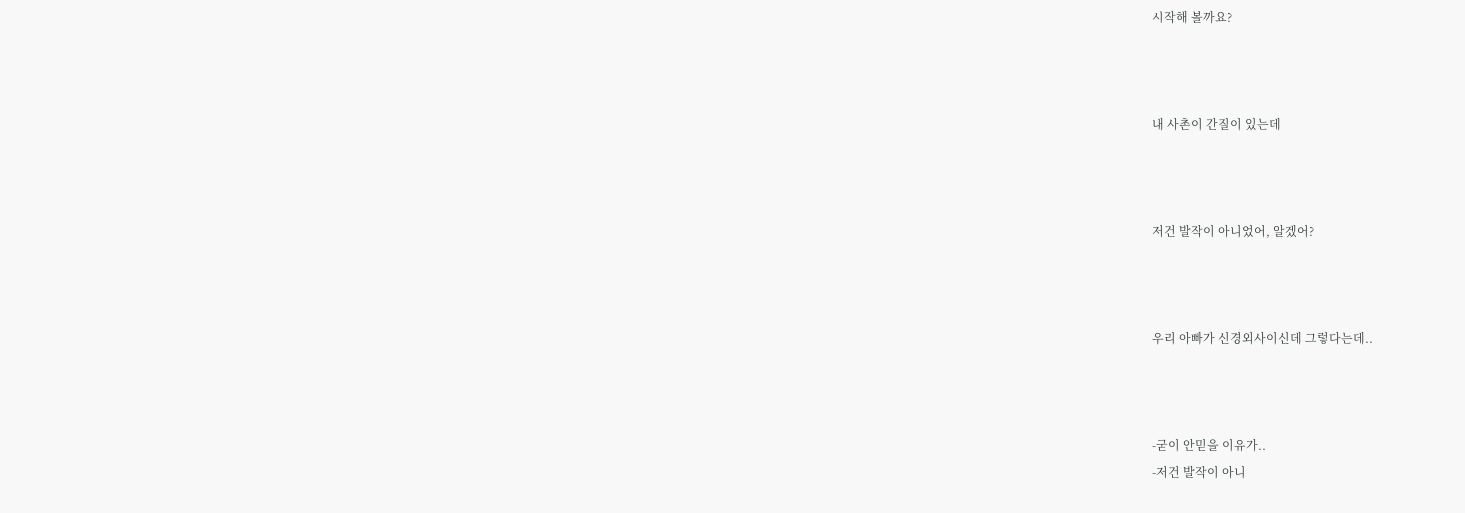시작해 볼까요?



내 사촌이 간질이 있는데



저건 발작이 아니었어, 알겠어?



우리 아빠가 신경외사이신데 그렇다는데..



-굳이 안믿을 이유가..
-저건 발작이 아니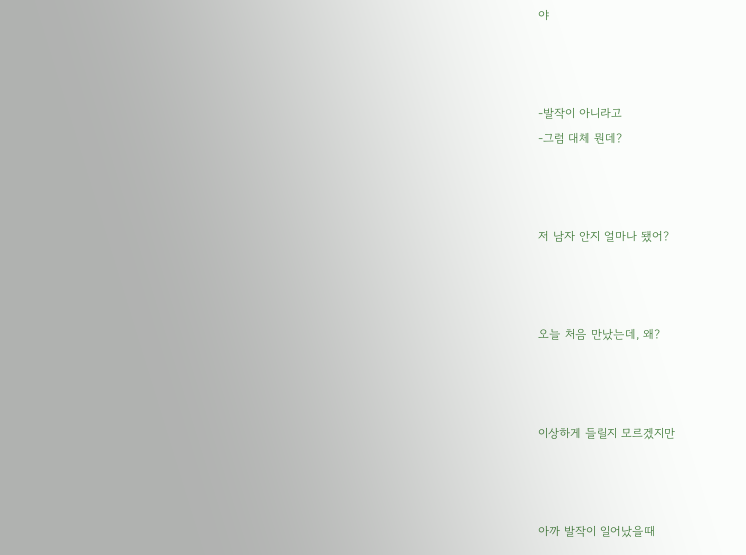야



-발작이 아니라고
-그럼 대체 뭔데?



저 남자 안지 얼마나 됐어?



오늘 처음 만났는데, 왜?



이상하게 들릴지 모르겠지만



아까 발작이 일어났을때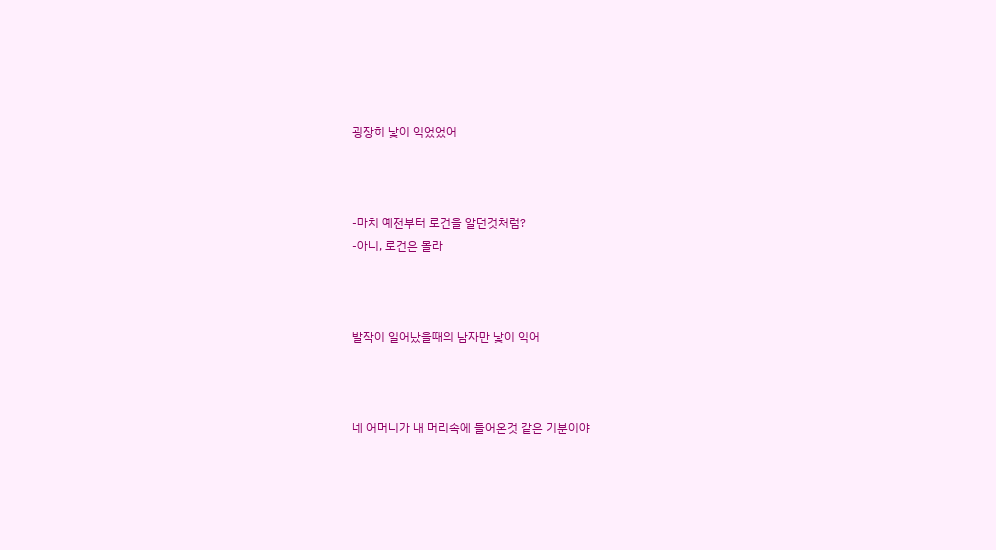굉장히 낯이 익었었어



-마치 예전부터 로건을 알던것처럼?
-아니, 로건은 몰라



발작이 일어났을때의 남자만 낯이 익어



네 어머니가 내 머리속에 들어온것 같은 기분이야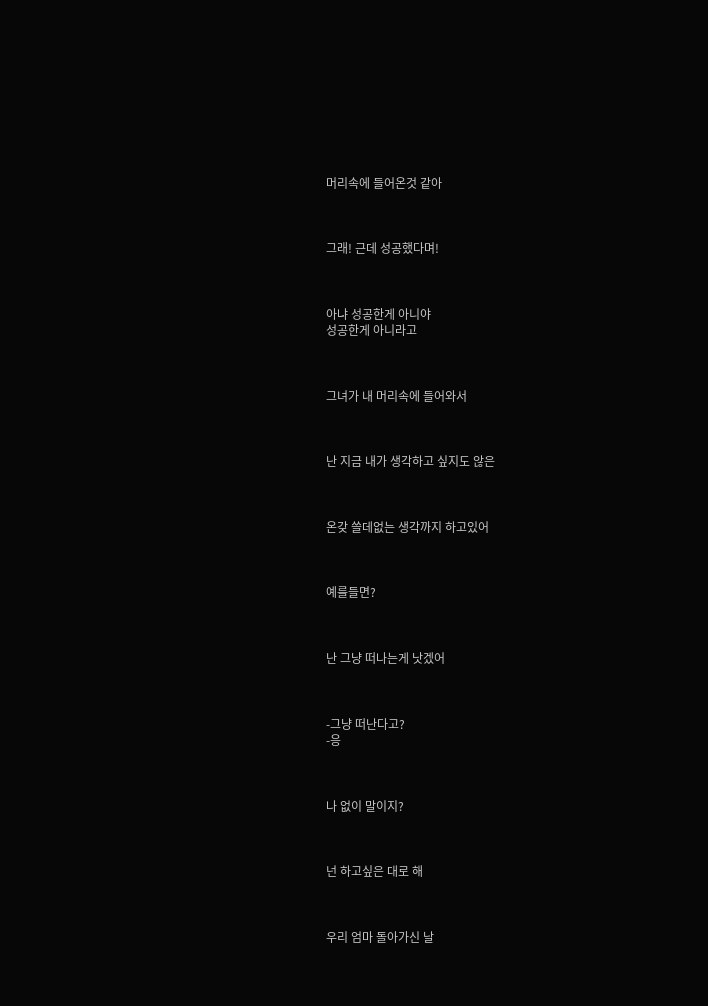머리속에 들어온것 같아



그래! 근데 성공했다며!



아냐 성공한게 아니야
성공한게 아니라고



그녀가 내 머리속에 들어와서



난 지금 내가 생각하고 싶지도 않은



온갖 쓸데없는 생각까지 하고있어



예를들면?



난 그냥 떠나는게 낫겠어



-그냥 떠난다고?
-응



나 없이 말이지?



넌 하고싶은 대로 해



우리 엄마 돌아가신 날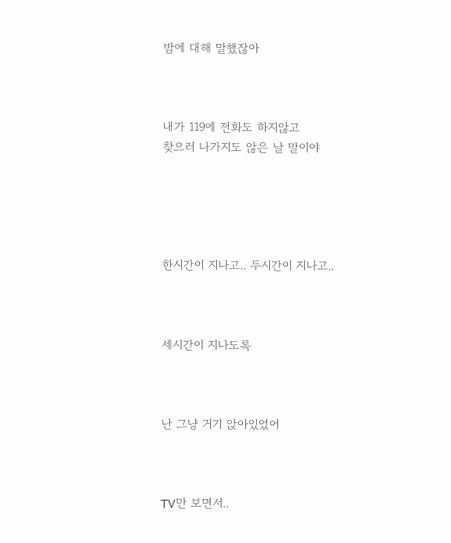밤에 대해 말했잖아



내가 119에 전화도 하지않고
찾으러 나가지도 않은 날 말이야





한시간이 지나고.. 두시간이 지나고..



세시간이 지나도록



난 그냥 거기 앉아있었어



TV만 보면서..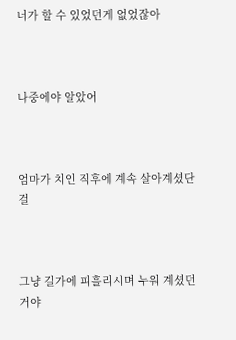너가 할 수 있었던게 없었잖아



나중에야 알았어



엄마가 치인 직후에 계속 살아계셨단걸



그냥 길가에 피흘리시며 누워 계셨던거야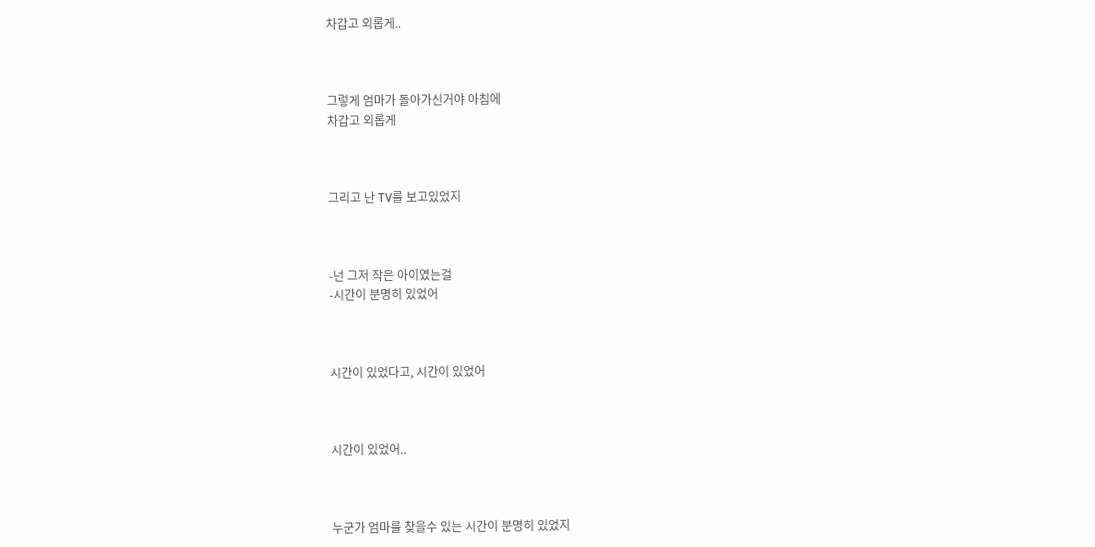차갑고 외롭게..



그렇게 엄마가 돌아가신거야 아침에
차갑고 외롭게



그리고 난 TV를 보고있었지



-넌 그저 작은 아이였는걸
-시간이 분명히 있었어



시간이 있었다고, 시간이 있었어



시간이 있었어..



누군가 엄마를 찾을수 있는 시간이 분명히 있었지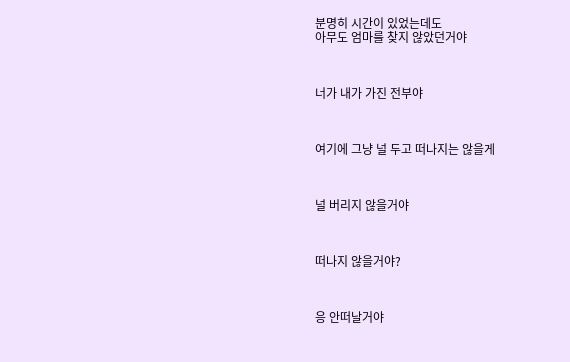분명히 시간이 있었는데도
아무도 엄마를 찾지 않았던거야



너가 내가 가진 전부야



여기에 그냥 널 두고 떠나지는 않을게



널 버리지 않을거야



떠나지 않을거야?



응 안떠날거야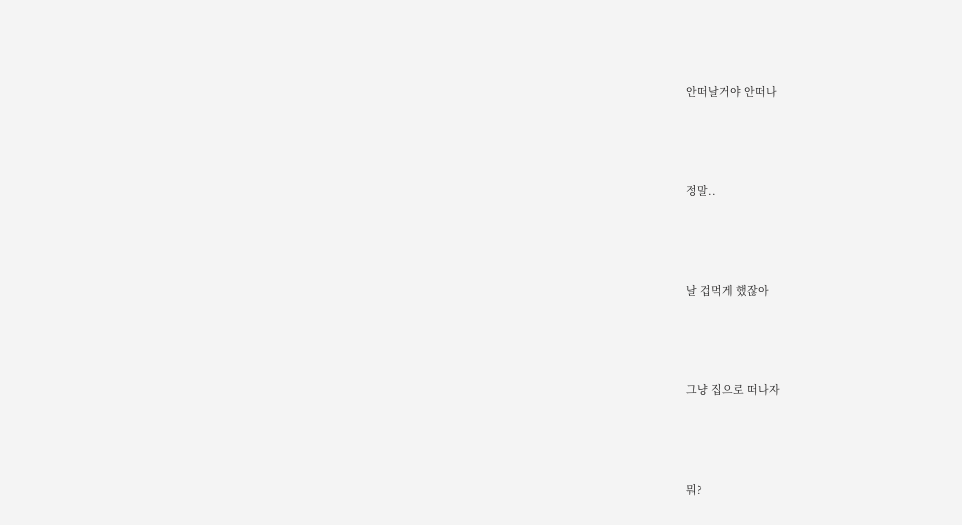안떠날거야 안떠나



정말..



날 겁먹게 했잖아



그냥 집으로 떠나자



뭐?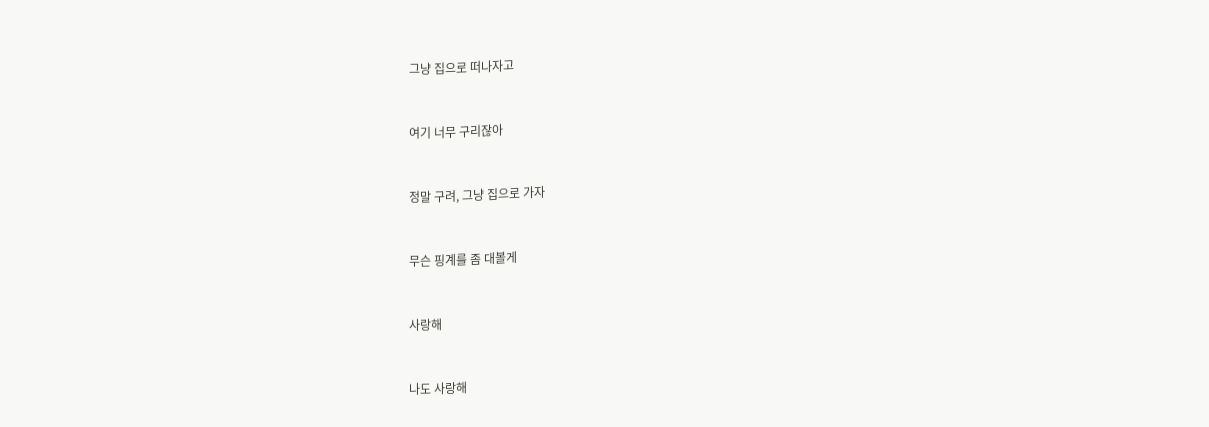그냥 집으로 떠나자고



여기 너무 구리잖아



정말 구려, 그냥 집으로 가자



무슨 핑계를 좀 대볼게



사랑해



나도 사랑해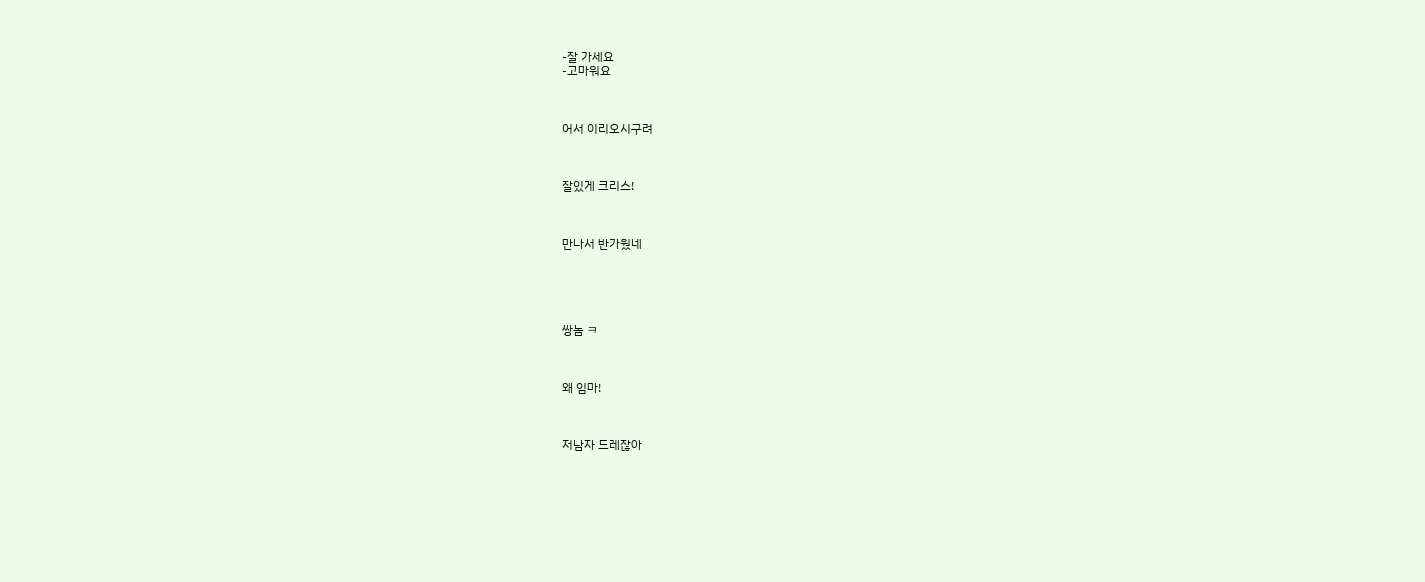-잘 가세요
-고마워요



어서 이리오시구려



잘있게 크리스!



만나서 반가웠네





쌍놈 ㅋ



왜 임마!



저남자 드레잖아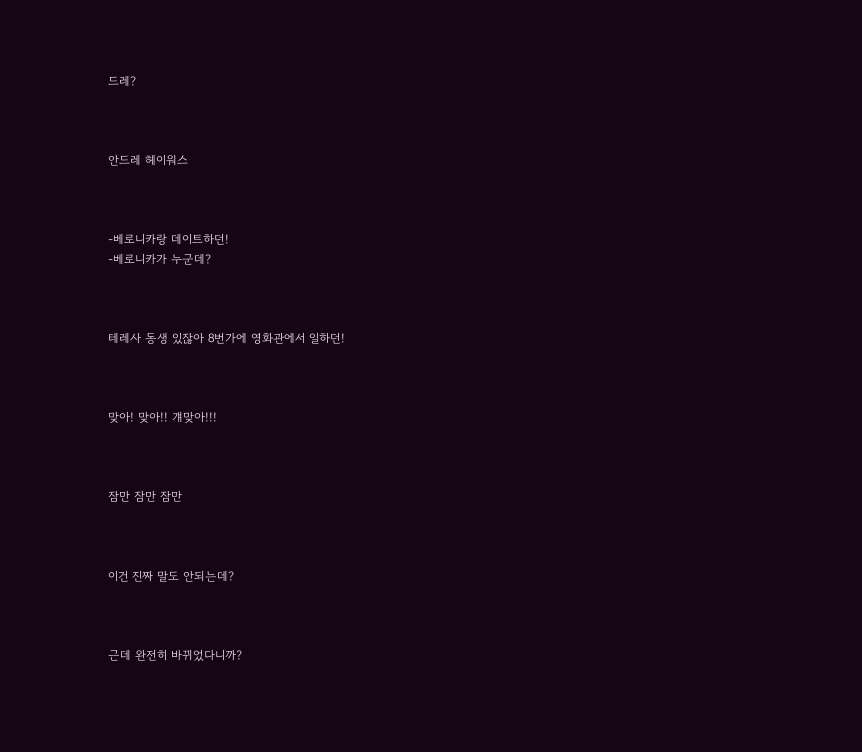드레?



안드레 헤이워스



-베로니카랑 데이트하던!
-베로니카가 누군데?



테레사 동생 있잖아 8번가에 영화관에서 일하던!



맞아! 맞아!! 걔맞아!!!



잠만 잠만 잠만



이건 진짜 말도 안되는데?



근데 완전히 바뀌었다니까?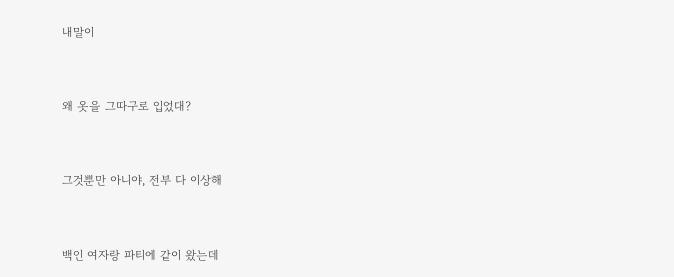내말이



왜 옷을 그따구로 입었대?



그것뿐만 아니야, 전부 다 이상해



백인 여자랑 파티에 같이 왔는데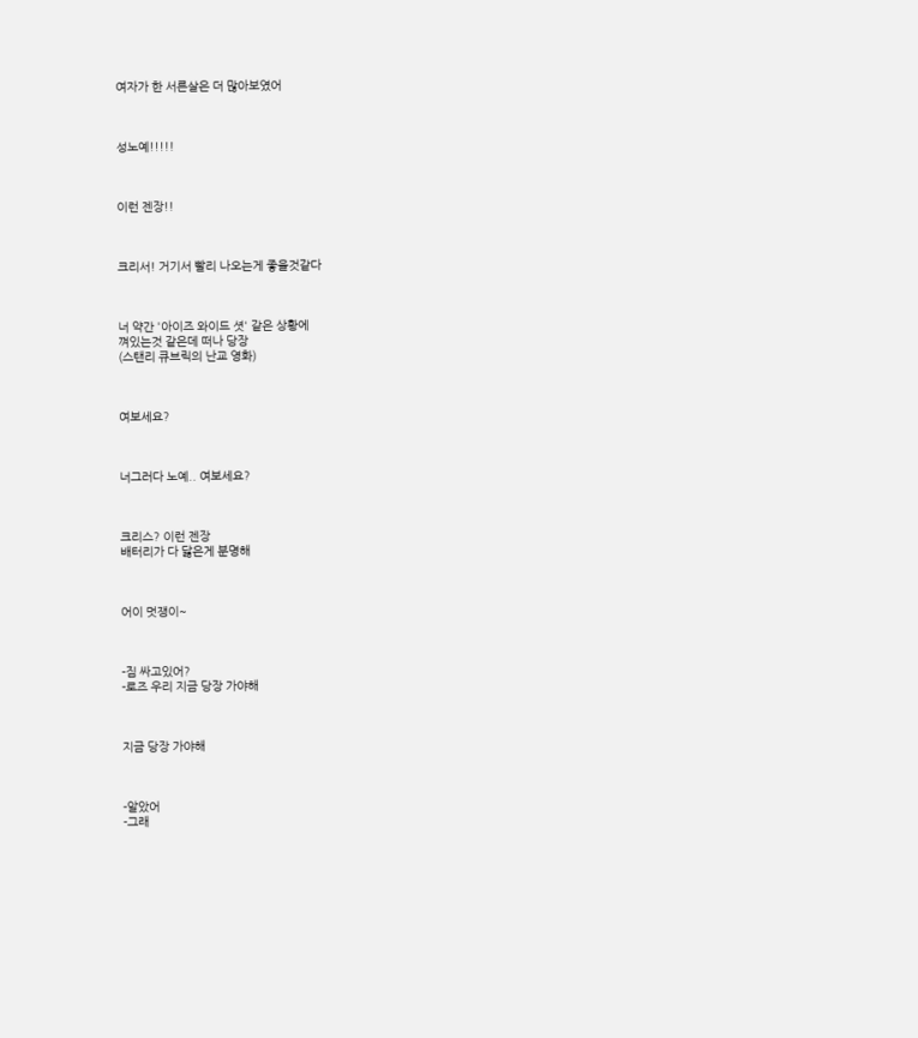여자가 한 서른살은 더 많아보였어



성노예!!!!!



이런 젠장!!



크리서! 거기서 빨리 나오는게 좋을것같다



너 약간 '아이즈 와이드 셧' 같은 상황에
껴있는것 같은데 떠나 당장
(스탠리 큐브릭의 난교 영화)



여보세요?



너그러다 노예.. 여보세요?



크리스? 이런 젠장
배터리가 다 닳은게 분명해



어이 멋쟁이~



-짐 싸고있어?
-로즈 우리 지금 당장 가야해



지금 당장 가야해



-알았어
-그래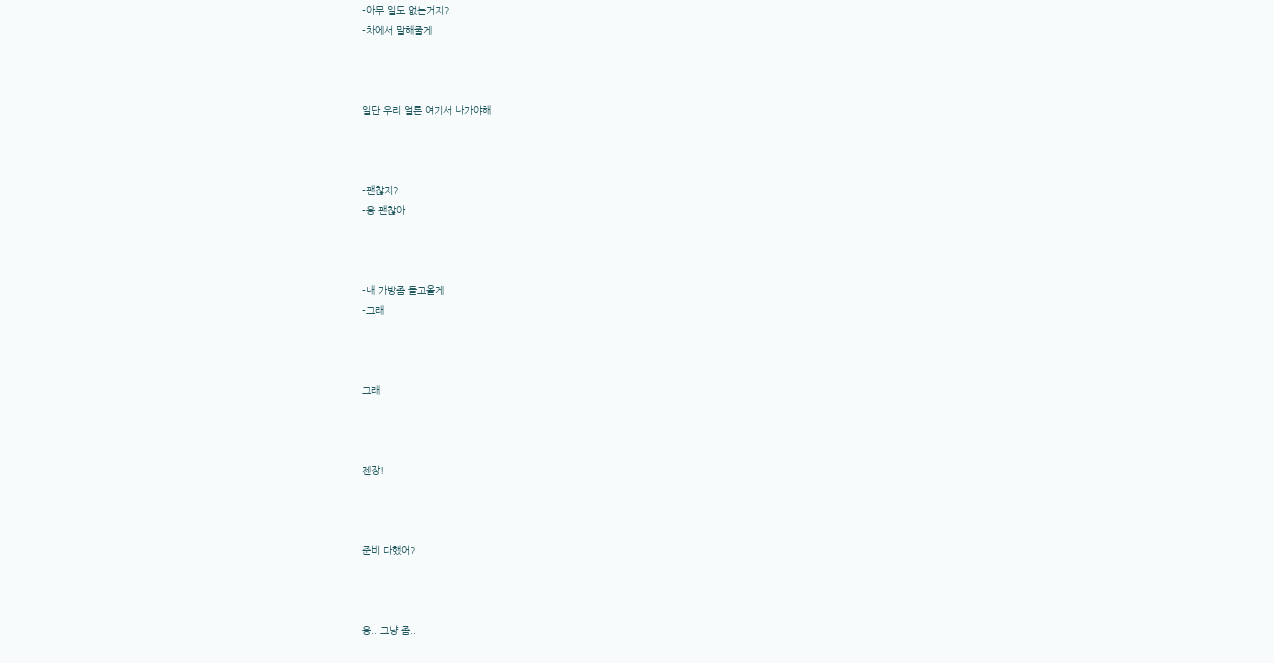-아무 일도 없는거지?
-차에서 말해줄게



일단 우리 얼른 여기서 나가야해



-괜찮지?
-응 괜찮아



-내 가방좀 들고올게
-그래



그래



젠장!



준비 다했어?



응.. 그냥 좀..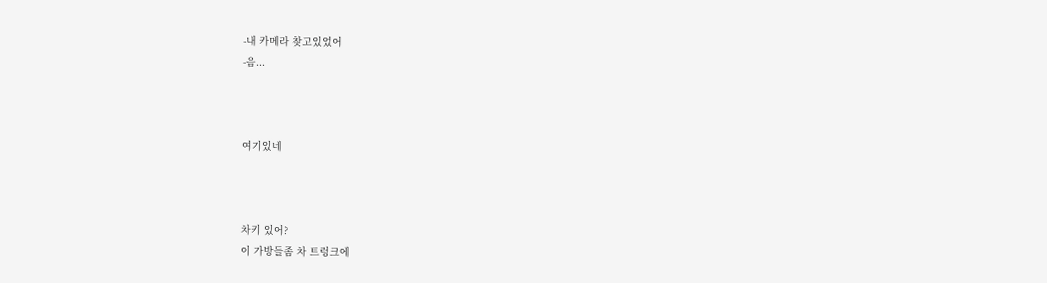-내 카메라 찾고있었어
-음...



여기있네



차키 있어?
이 가방들좀 차 트렁크에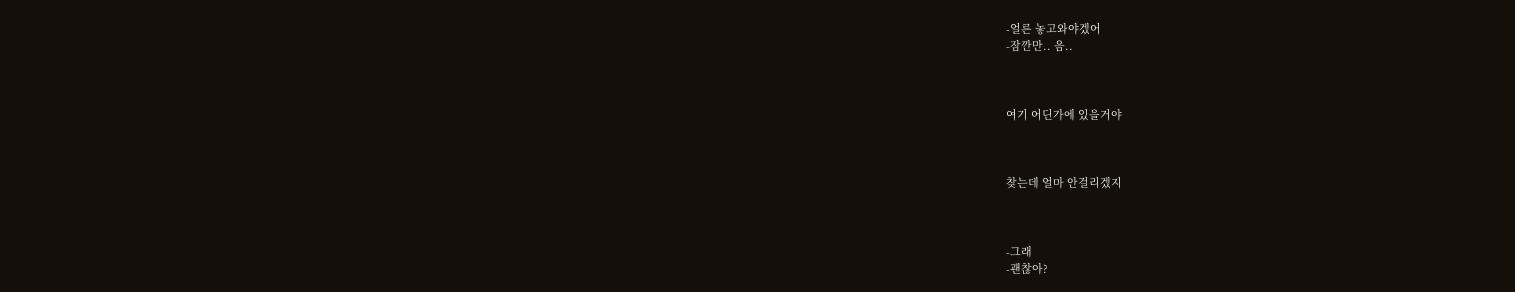-얼른 놓고와야겠어
-잠깐만.. 음..



여기 어딘가에 있을거야



찾는데 얼마 안걸리겠지



-그래
-괜찮아?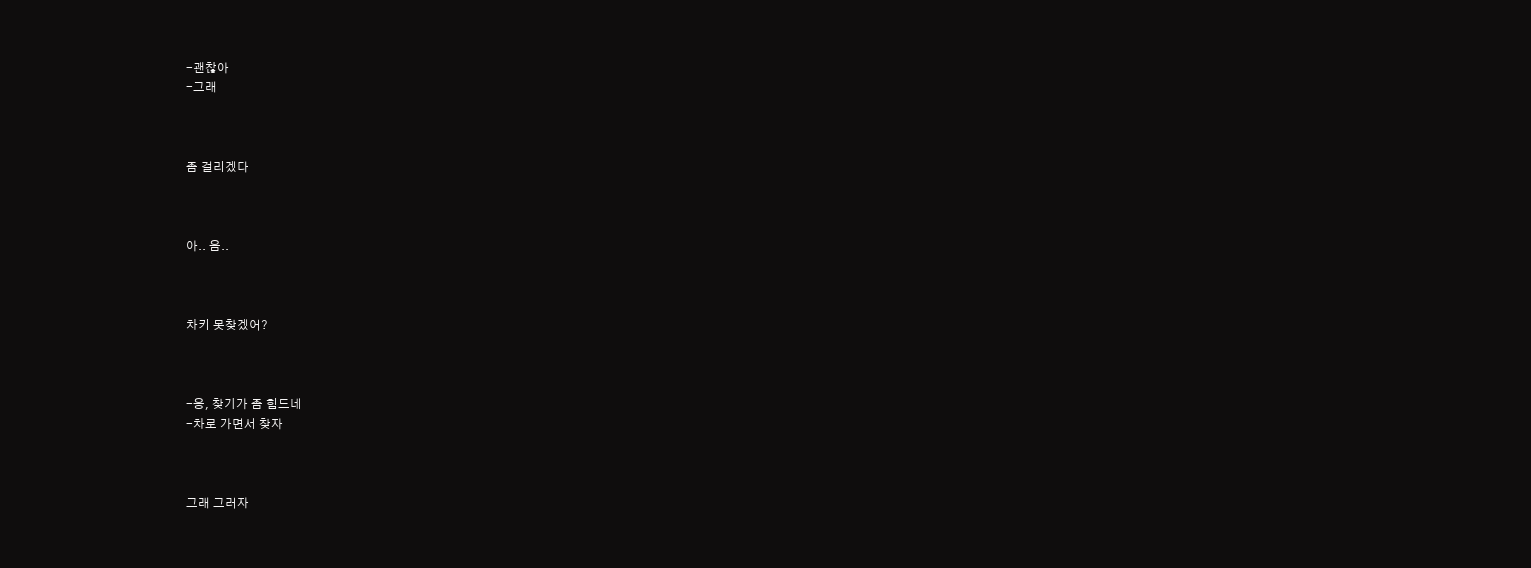-괜찮아
-그래



좀 걸리겠다



아.. 음..



차키 못찾겠어?



-응, 찾기가 좀 힘드네
-차로 가면서 찾자



그래 그러자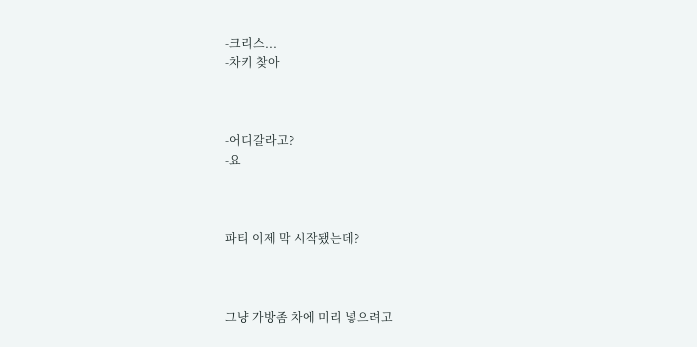-크리스...
-차키 찾아



-어디갈라고?
-요



파티 이제 막 시작됐는데?



그냥 가방좀 차에 미리 넣으려고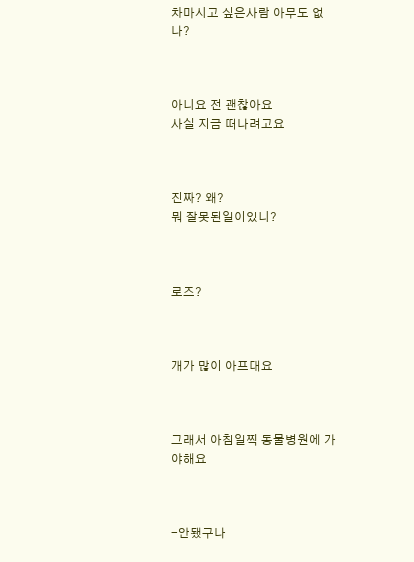차마시고 싶은사람 아무도 없나?



아니요 전 괜찮아요
사실 지금 떠나려고요



진짜? 왜?
뭐 잘못된일이있니?



로즈?



개가 많이 아프대요



그래서 아침일찍 동물병원에 가야해요



-안됐구나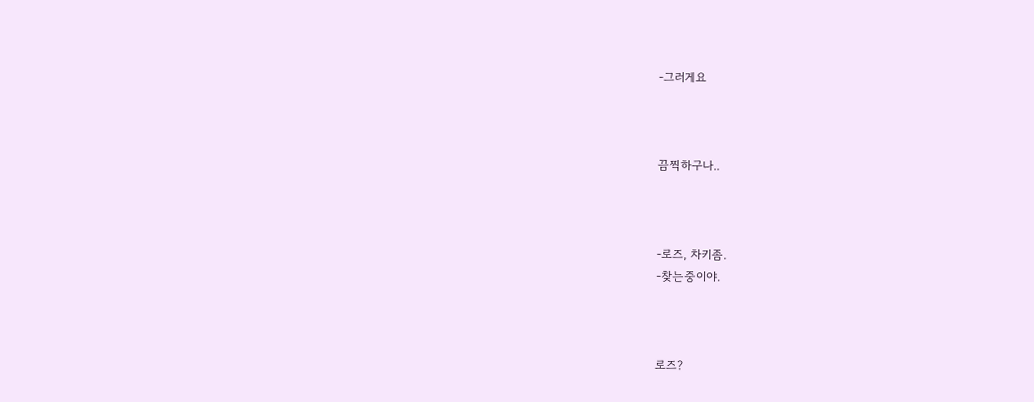-그러게요



끔찍하구나..



-로즈, 차키좀.
-찾는중이야.



로즈?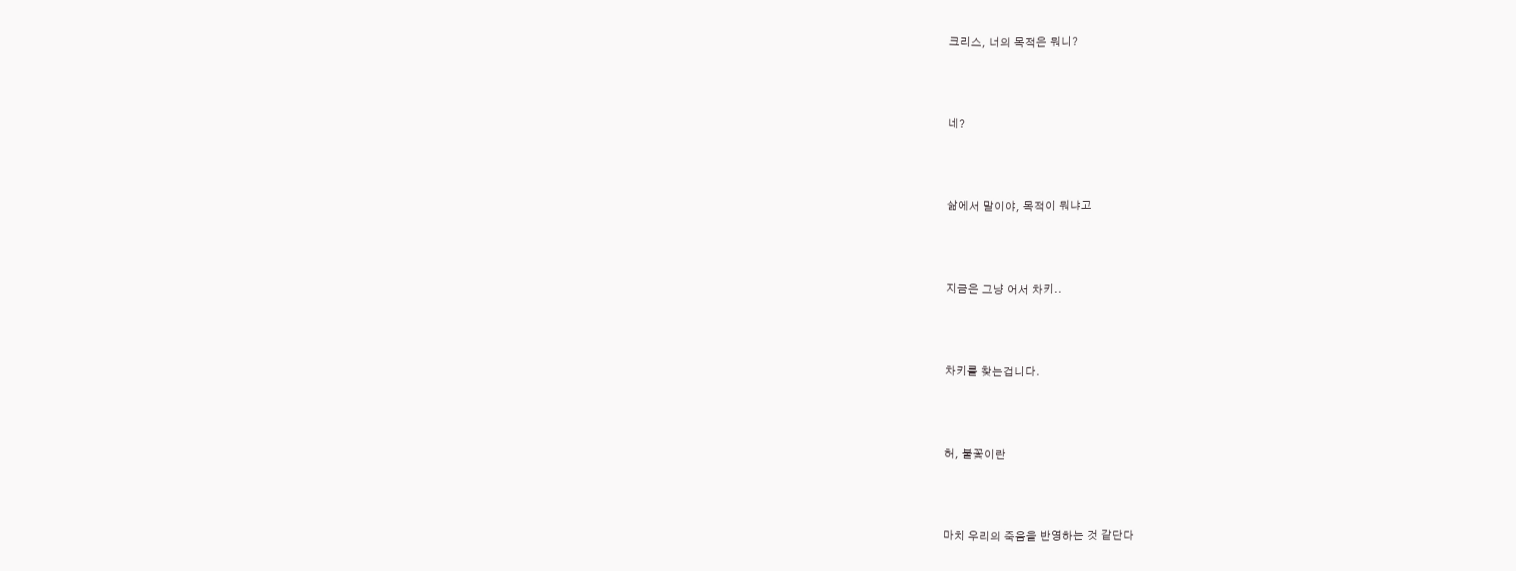크리스, 너의 목적은 뭐니?



네?



삶에서 말이야, 목적이 뭐냐고



지금은 그냥 어서 차키..



차키를 찾는겁니다.



허, 불꽃이란



마치 우리의 죽음을 반영하는 것 같단다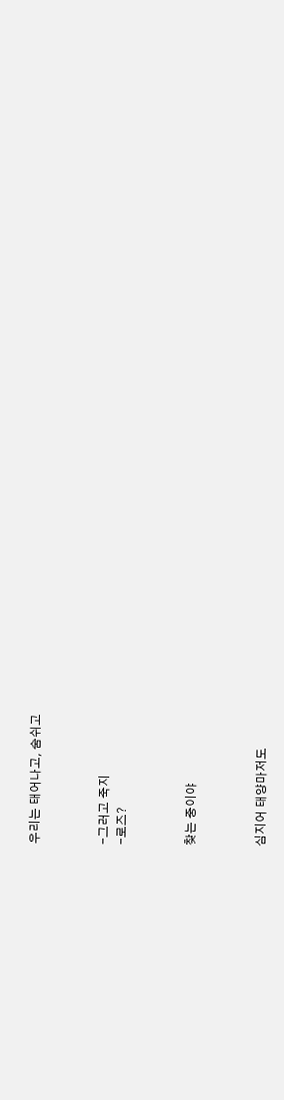우리는 태어나고, 숨쉬고



-그러고 죽지
-로즈?



찾는 중이야



심지어 태양마저도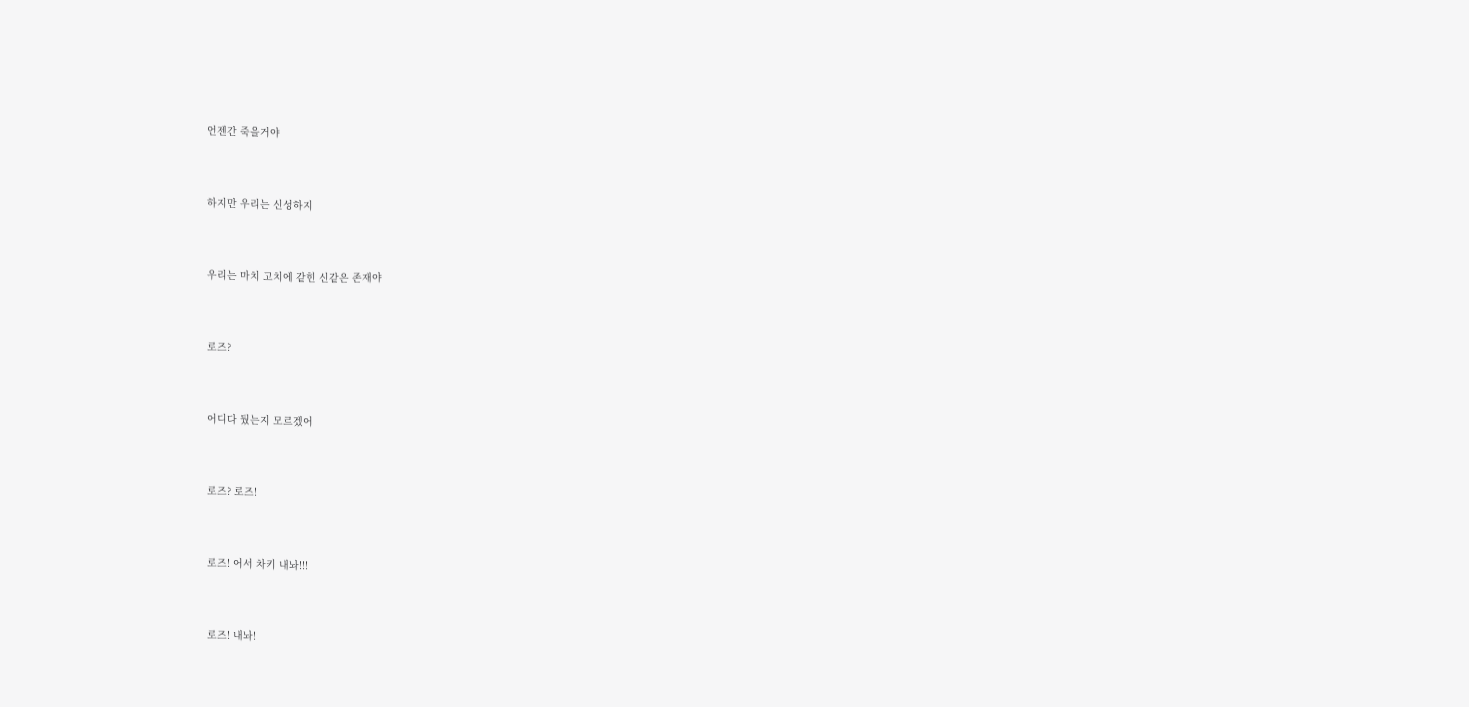언젠간 죽을거야



하지만 우리는 신성하지



우리는 마치 고치에 같힌 신같은 존재야



로즈?



어디다 뒀는지 모르겠어



로즈? 로즈!



로즈! 어서 차키 내놔!!!



로즈! 내놔!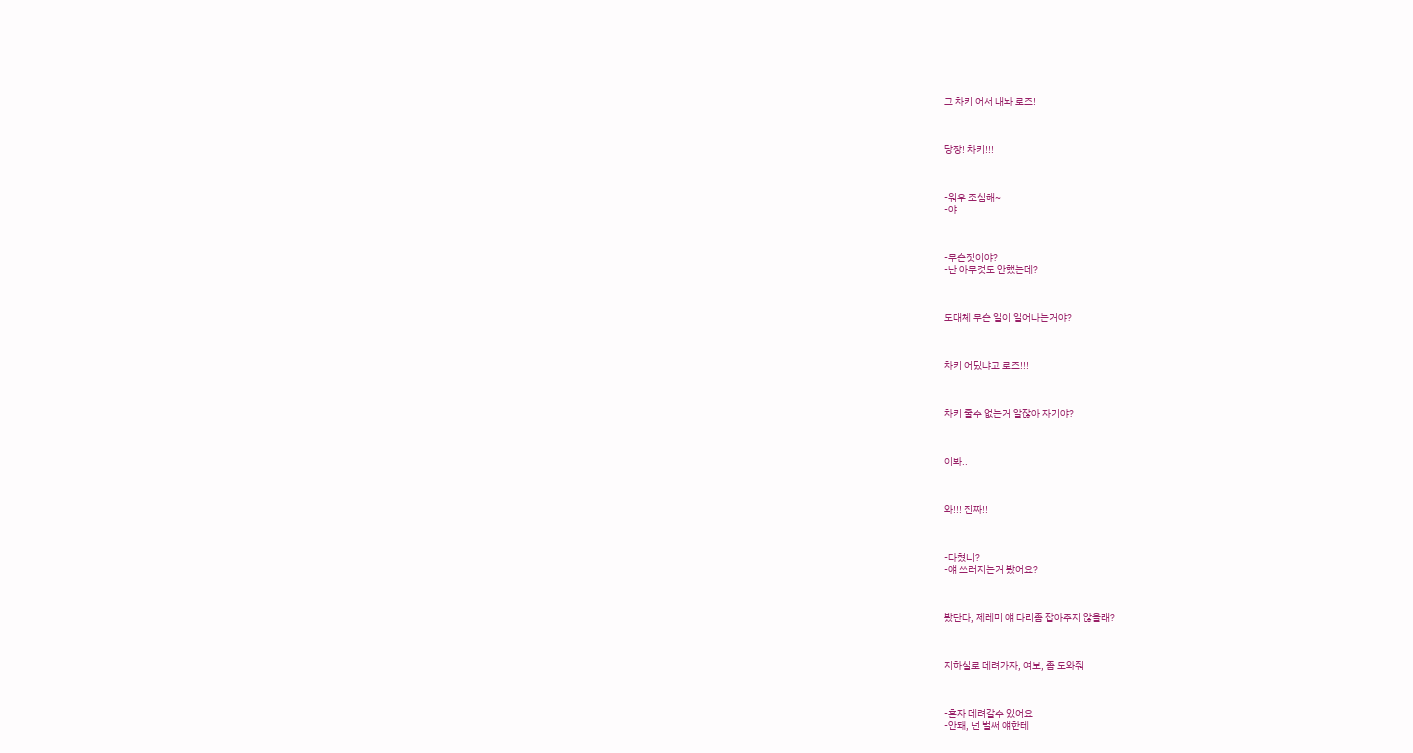그 차키 어서 내놔 로즈!



당장! 차키!!!



-워우 조심해~
-야



-무슨짓이야?
-난 아무것도 안했는데?



도대체 무슨 일이 일어나는거야?



차키 어딨냐고 로즈!!!



차키 줄수 없는거 알잖아 자기야?



이봐..



와!!! 진짜!!



-다쳤니?
-얘 쓰러지는거 봤어요?



봤단다, 제레미 얘 다리좀 잡아주지 않을래?



지하실로 데려가자, 여보, 좀 도와줘



-혼자 데려갈수 있어요
-안돼, 넌 벌써 얘한테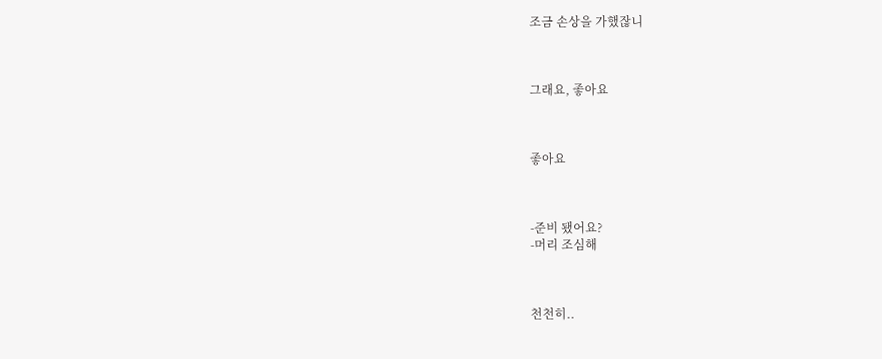조금 손상을 가했잖니



그래요, 좋아요



좋아요



-준비 됐어요?
-머리 조심해



천천히..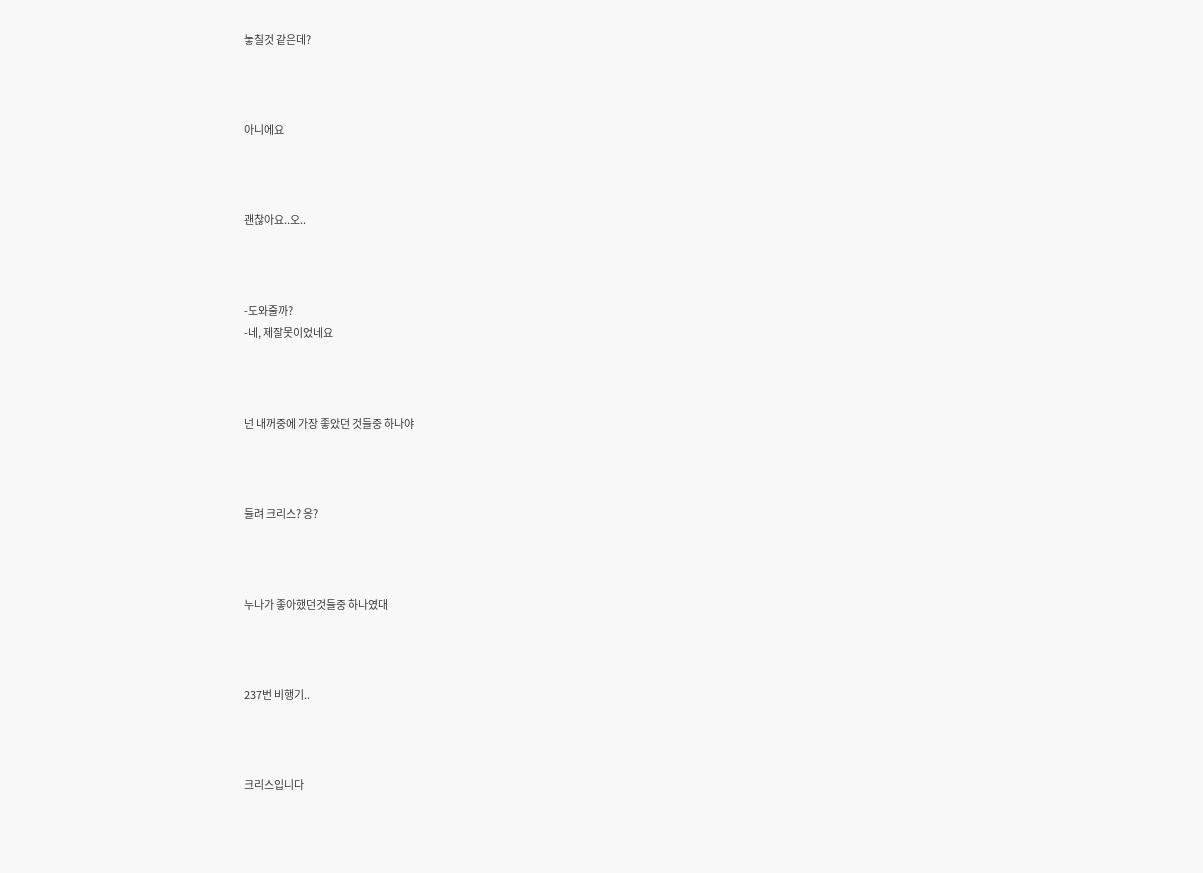놓칠것 같은데?



아니에요



괜찮아요..오..



-도와줄까?
-네, 제잘못이었네요



넌 내꺼중에 가장 좋았던 것들중 하나야



들려 크리스? 응?



누나가 좋아했던것들중 하나였대



237번 비행기..



크리스입니다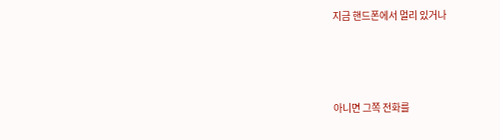지금 핸드폰에서 멀리 있거나



아니면 그쪽 전화를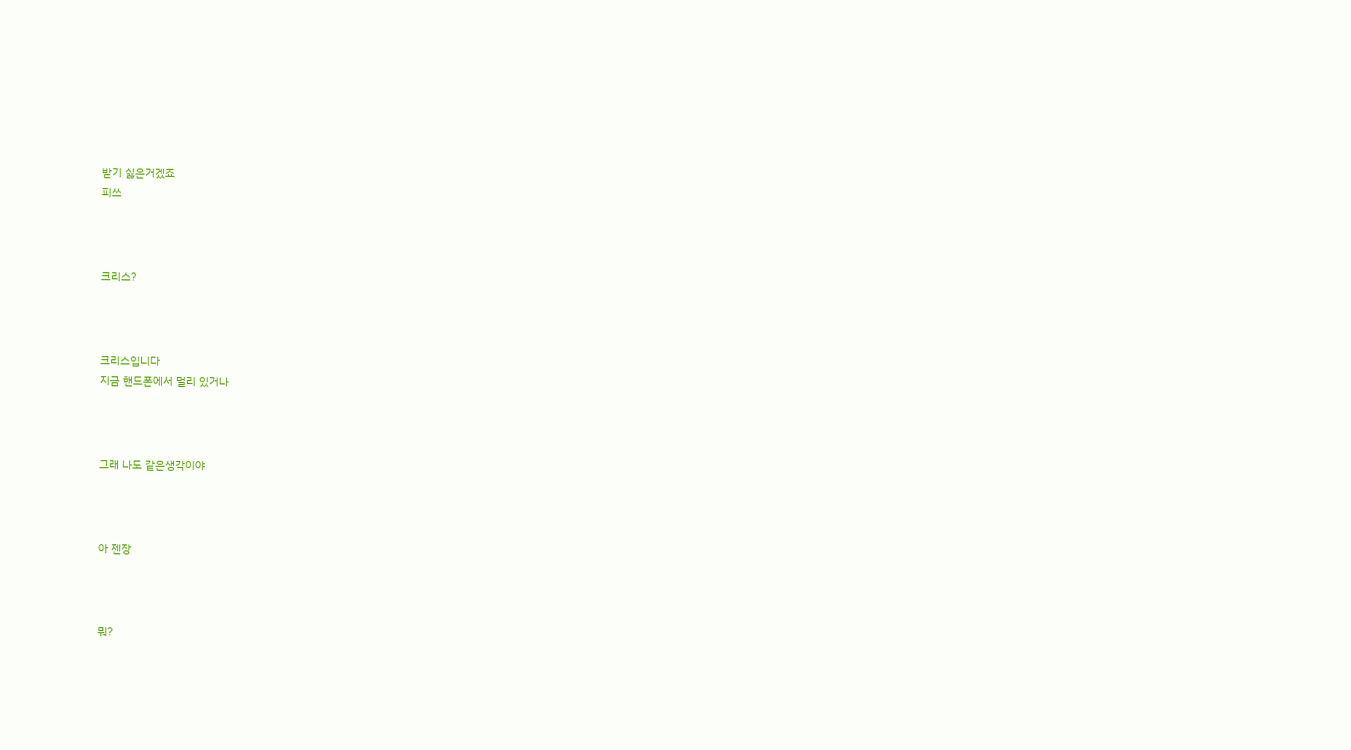받기 싫은거겠죠
피쓰



크리스?



크리스입니다
지금 핸드폰에서 멀리 있거나



그래 나도 같은생각이야



아 젠장



뭐?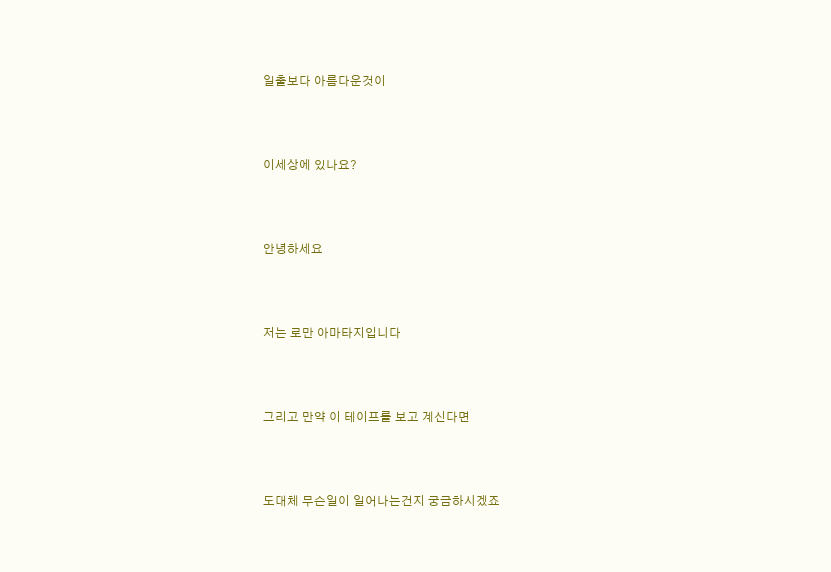일출보다 아름다운것이



이세상에 있나요?



안녕하세요



저는 로만 아마타지입니다



그리고 만약 이 테이프를 보고 계신다면



도대체 무슨일이 일어나는건지 궁금하시겠죠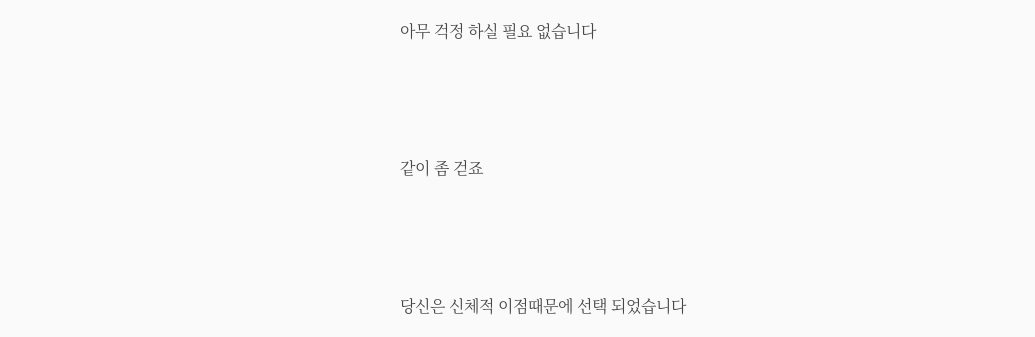아무 걱정 하실 필요 없습니다



같이 좀 걷죠



당신은 신체적 이점때문에 선택 되었습니다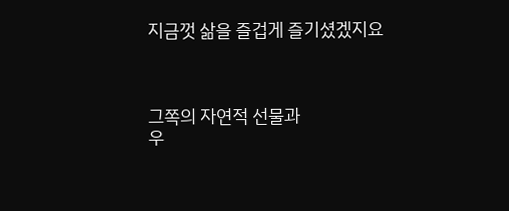지금껏 삶을 즐겁게 즐기셨겠지요



그쪽의 자연적 선물과
우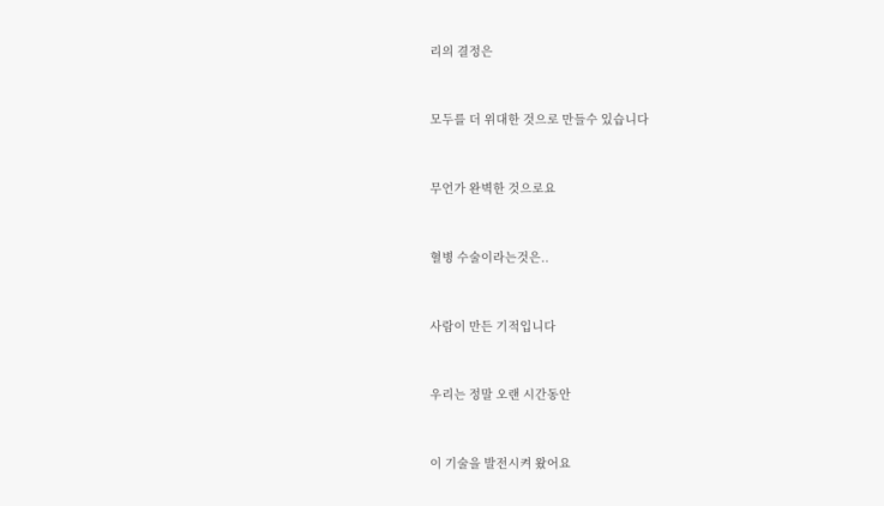리의 결정은



모두를 더 위대한 것으로 만들수 있습니다



무언가 완벽한 것으로요



혈병 수술이라는것은..



사람이 만든 기적입니다



우리는 정말 오랜 시간동안



이 기술을 발전시켜 왔어요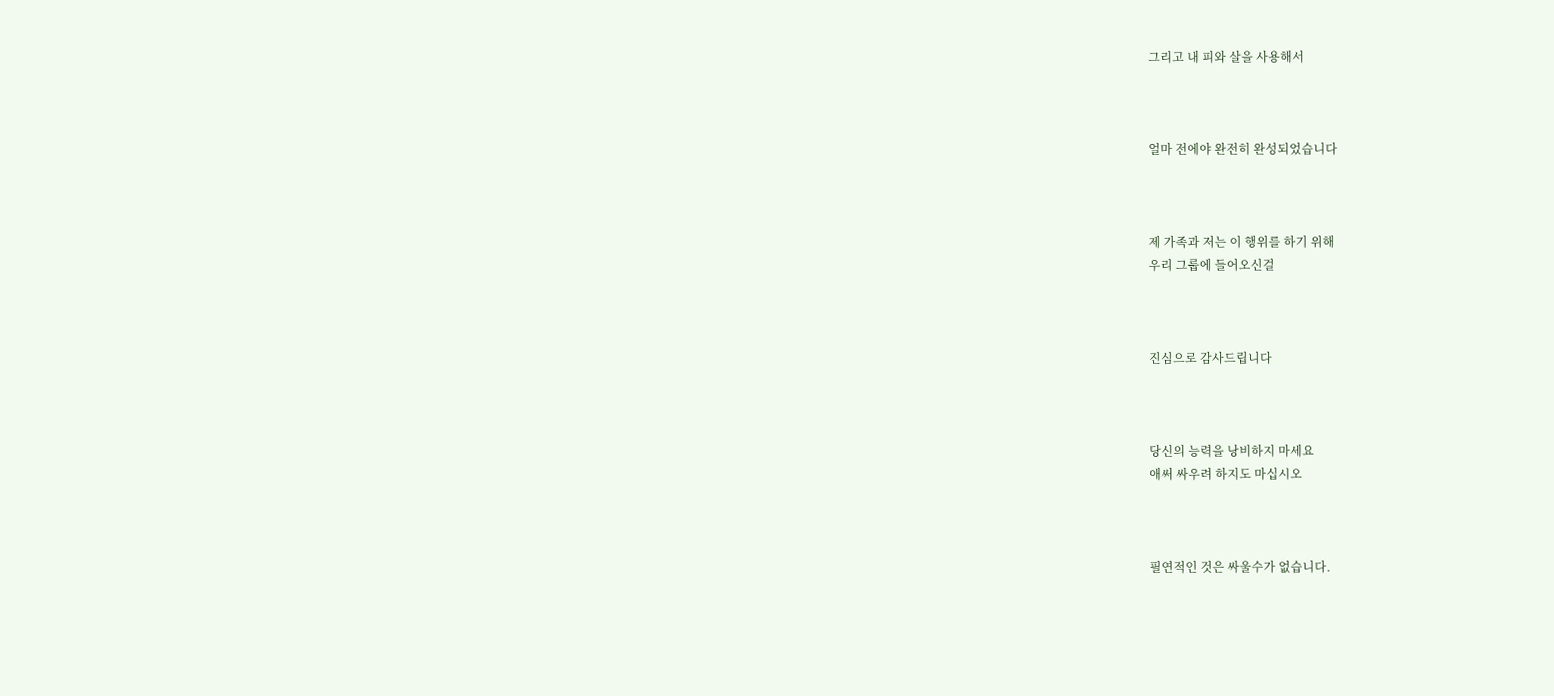그리고 내 피와 살을 사용해서



얼마 전에야 완전히 완성되었습니다



제 가족과 저는 이 행위를 하기 위해
우리 그룹에 들어오신걸



진심으로 감사드립니다



당신의 능력을 낭비하지 마세요
애써 싸우려 하지도 마십시오



필연적인 것은 싸울수가 없습니다.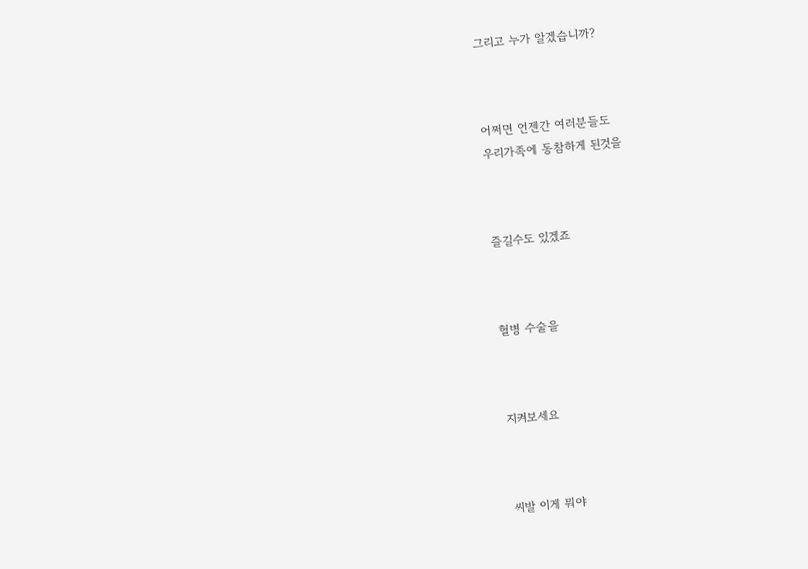그리고 누가 알겠습니까?



어쩌면 언젠간 여러분들도
우리가족에 동참하게 된것을



즐길수도 있겠죠



혈병 수술을



지켜보세요



씨발 이게 뭐야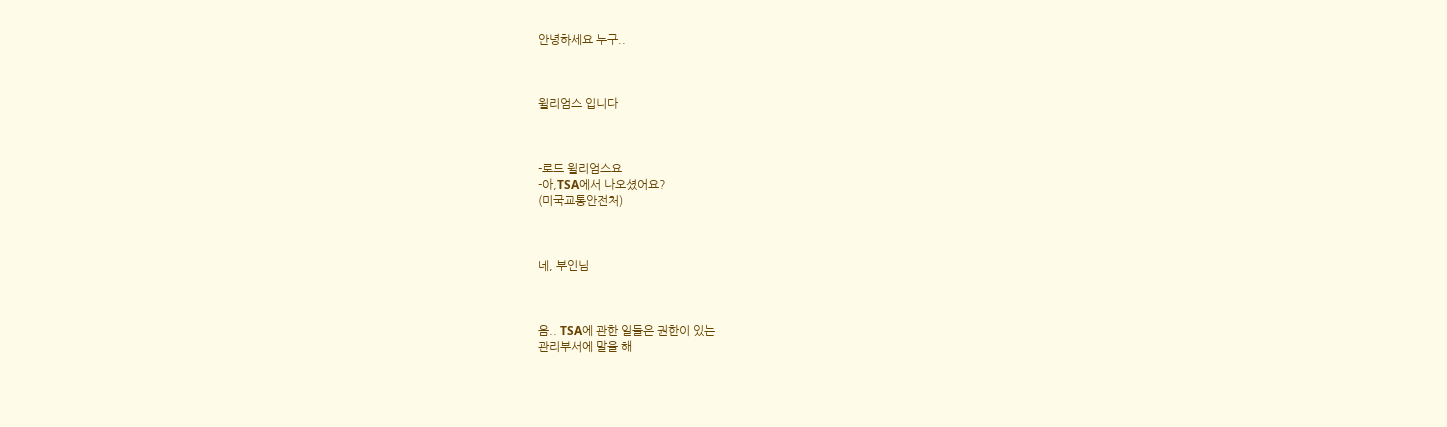안녕하세요 누구..



윌리엄스 입니다



-로드 윌리엄스요
-아,TSA에서 나오셨어요?
(미국교통안전처)



네, 부인님



음.. TSA에 관한 일들은 권한이 있는
관리부서에 말을 해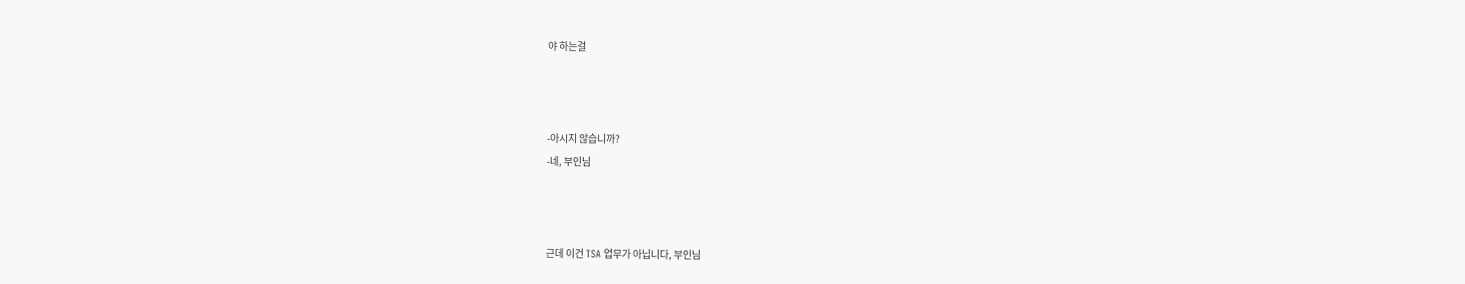야 하는걸



-아시지 않습니까?
-네, 부인님



근데 이건 TSA 업무가 아닙니다, 부인님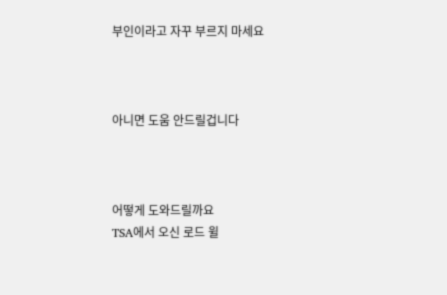부인이라고 자꾸 부르지 마세요



아니면 도움 안드릴겁니다



어떻게 도와드릴까요
TSA에서 오신 로드 윌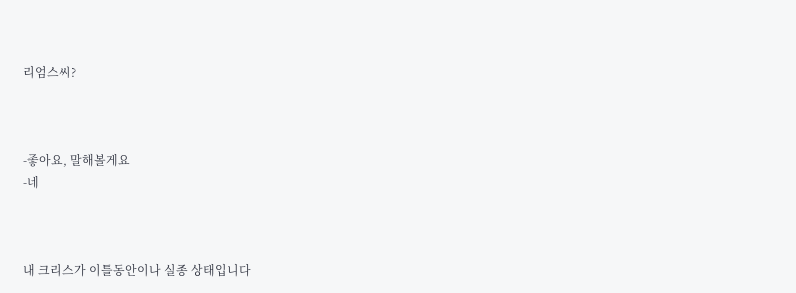리엄스씨?



-좋아요, 말해볼게요
-네



내 크리스가 이틀동안이나 실종 상태입니다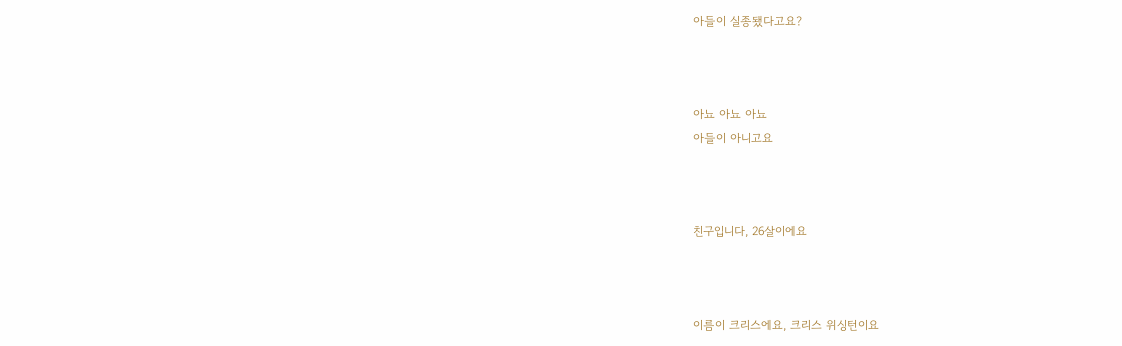아들이 실종됐다고요?



아뇨 아뇨 아뇨
아들이 아니고요



친구입니다, 26살이에요



이름이 크리스에요, 크리스 위싱턴이요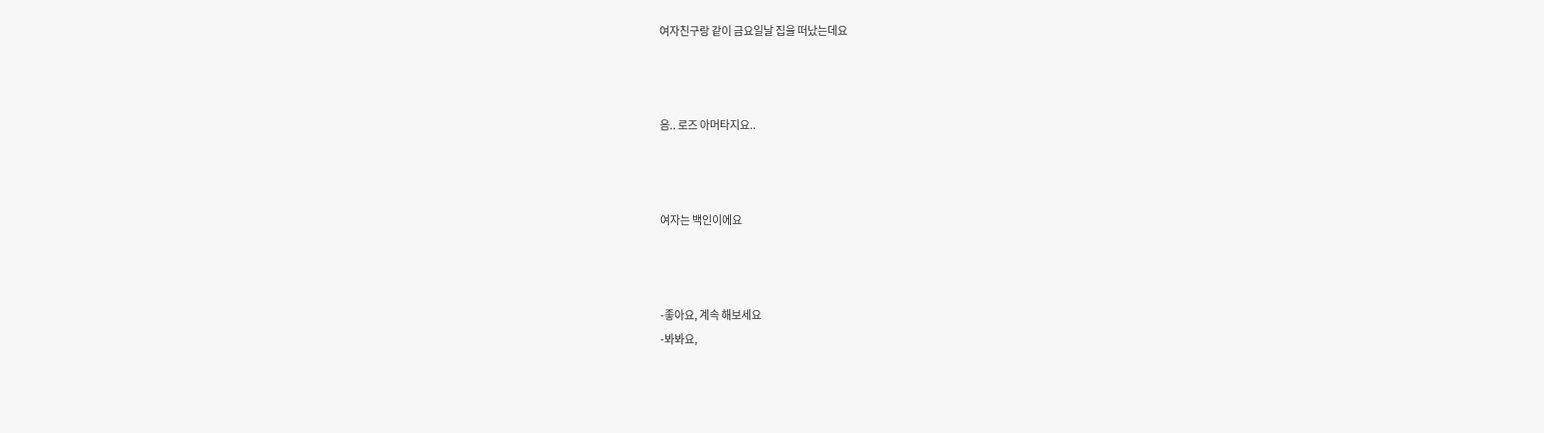여자친구랑 같이 금요일날 집을 떠났는데요



음.. 로즈 아머타지요..



여자는 백인이에요



-좋아요, 계속 해보세요
-봐봐요,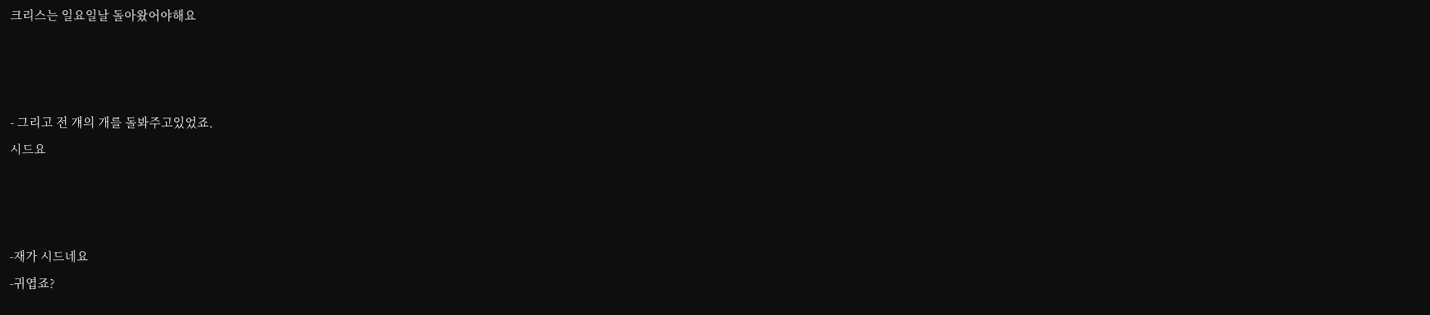크리스는 일요일날 돌아왔어야해요



- 그리고 전 걔의 개를 돌봐주고있었죠.
시드요



-재가 시드네요
-귀엽죠?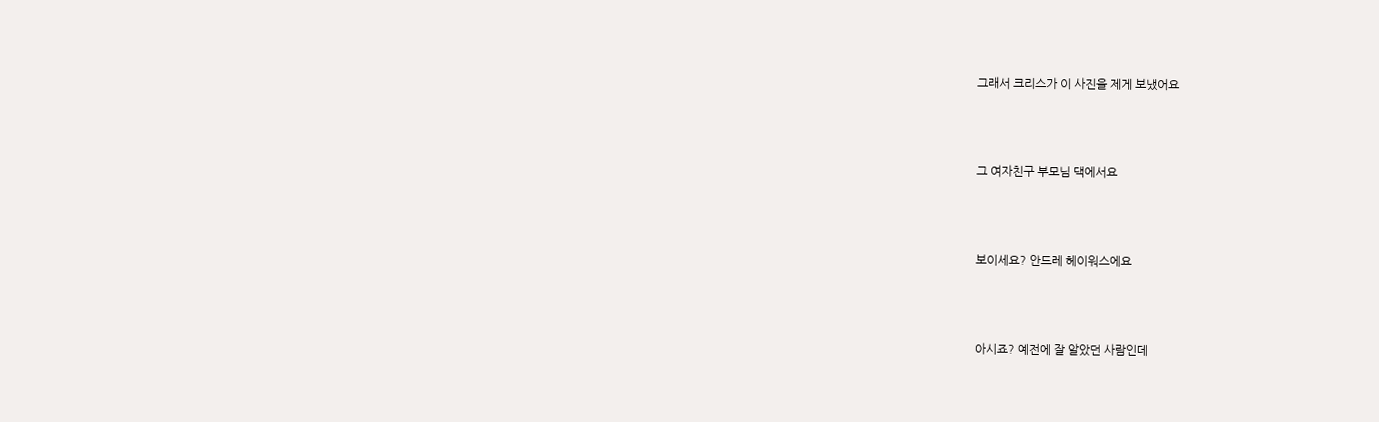그래서 크리스가 이 사진을 제게 보냈어요



그 여자친구 부모님 댁에서요



보이세요? 안드레 헤이워스에요



아시죠? 예전에 잘 알았던 사람인데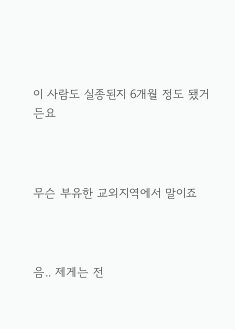이 사람도 실종된지 6개월 정도 됐거든요



무슨 부유한 교외지역에서 말이죠



음.. 제게는 전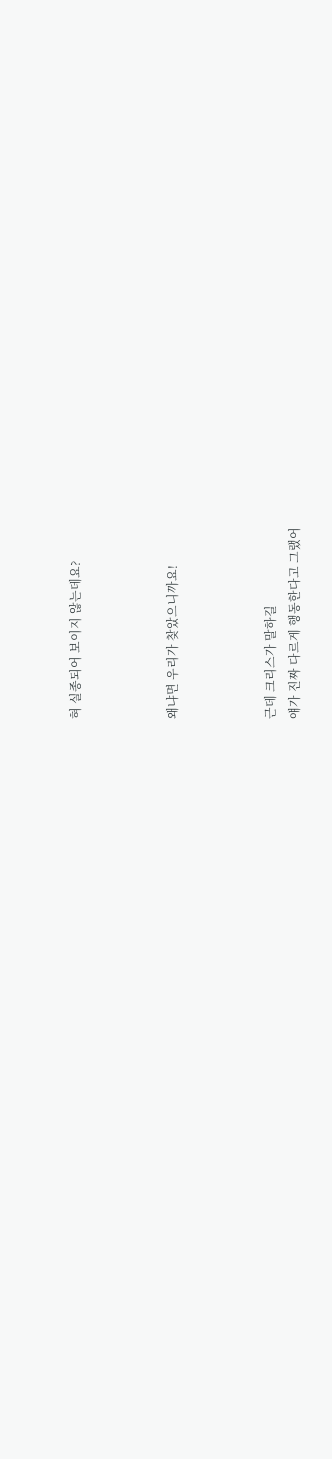혀 실종되어 보이지 않는데요?



왜냐면 우리가 찾았으니까요!



근데 크리스가 말하길
얘가 진짜 다르게 행동한다고 그랬어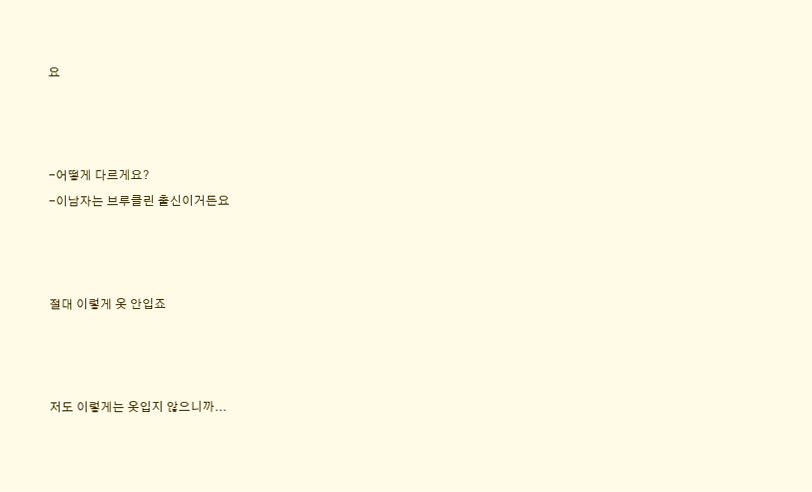요



-어떻게 다르게요?
-이남자는 브루클린 출신이거든요



절대 이렇게 옷 안입죠



저도 이렇게는 옷입지 않으니까...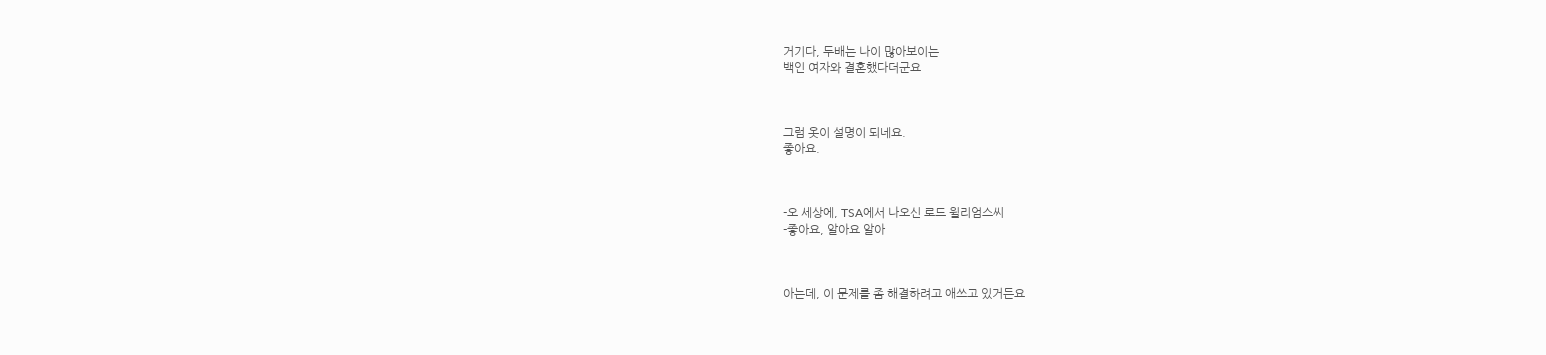거기다, 두배는 나이 많아보이는
백인 여자와 결혼했다더군요



그럼 옷이 설명이 되네요.
좋아요.



-오 세상에, TSA에서 나오신 로드 윌리엄스씨
-좋아요, 알아요 알아



아는데, 이 문제를 좀 해결하려고 애쓰고 있거든요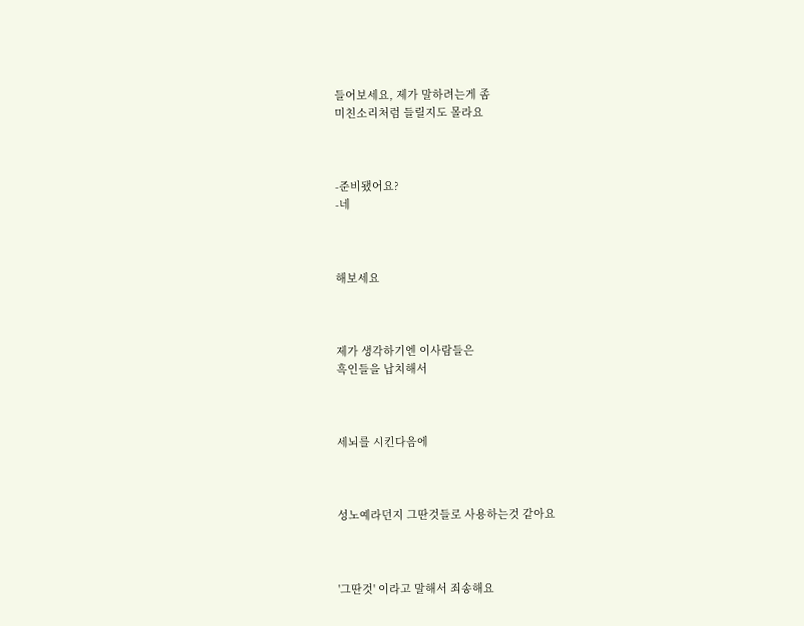들어보세요, 제가 말하려는게 좀
미친소리처럼 들릴지도 몰라요



-준비됐어요?
-네



해보세요



제가 생각하기엔 이사람들은
흑인들을 납치해서



세뇌를 시킨다음에



성노예라던지 그딴것들로 사용하는것 같아요



'그딴것' 이라고 말해서 죄송해요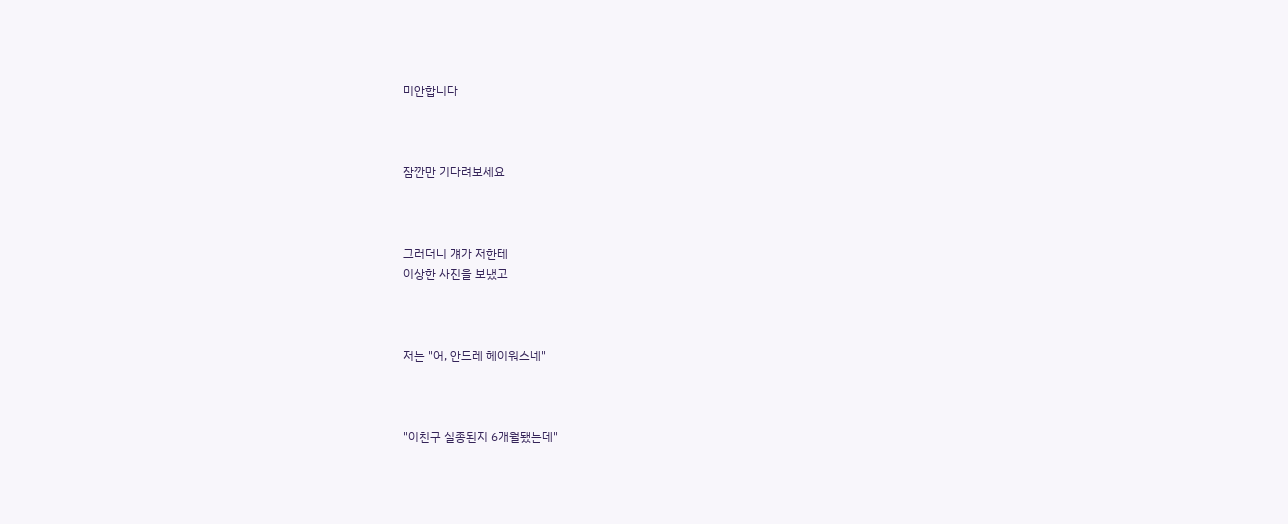미안합니다



잠깐만 기다려보세요



그러더니 걔가 저한테
이상한 사진을 보냈고



저는 "어, 안드레 헤이워스네"



"이친구 실종된지 6개월됐는데"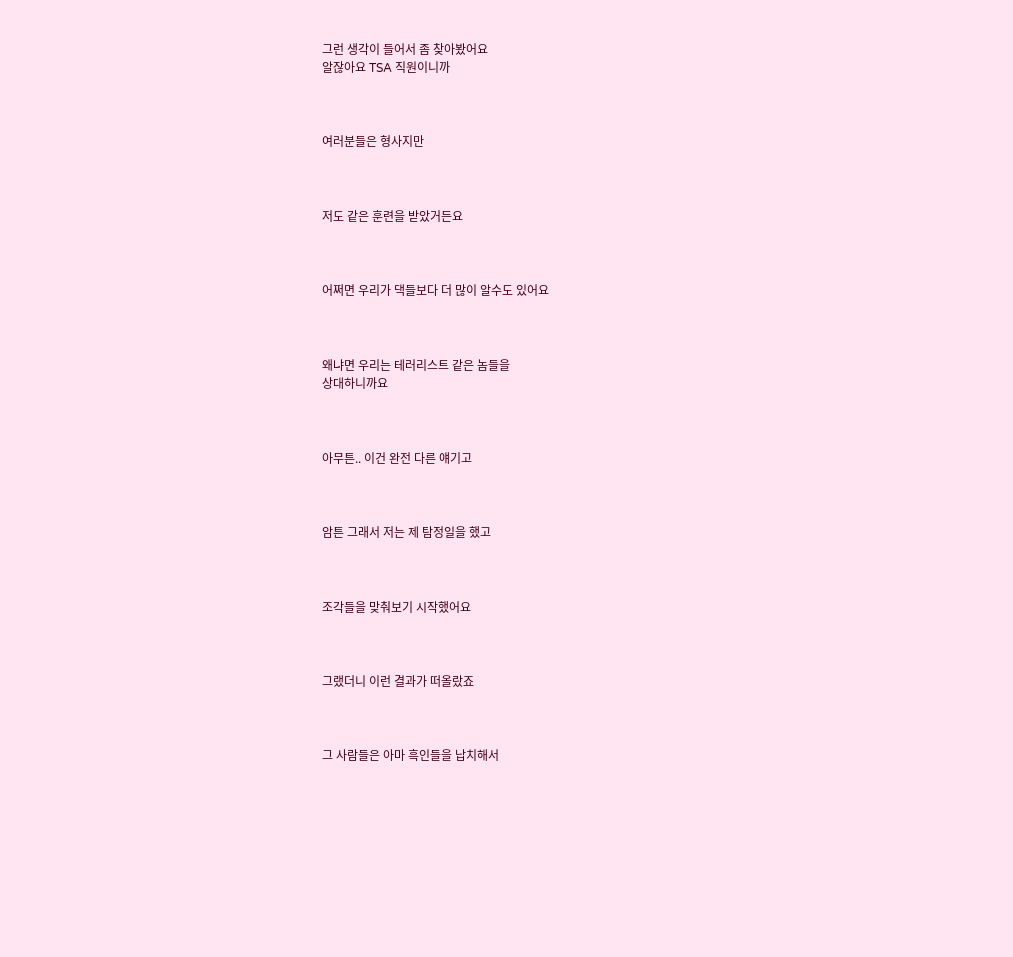그런 생각이 들어서 좀 찾아봤어요
알잖아요 TSA 직원이니까



여러분들은 형사지만



저도 같은 훈련을 받았거든요



어쩌면 우리가 댁들보다 더 많이 알수도 있어요



왜냐면 우리는 테러리스트 같은 놈들을
상대하니까요



아무튼.. 이건 완전 다른 얘기고



암튼 그래서 저는 제 탐정일을 했고



조각들을 맞춰보기 시작했어요



그랬더니 이런 결과가 떠올랐죠



그 사람들은 아마 흑인들을 납치해서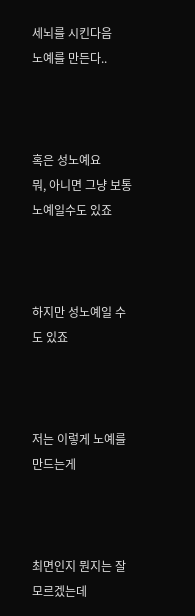세뇌를 시킨다음
노예를 만든다..



혹은 성노예요
뭐, 아니면 그냥 보통 노예일수도 있죠



하지만 성노예일 수 도 있죠



저는 이렇게 노예를 만드는게



최면인지 뭔지는 잘 모르겠는데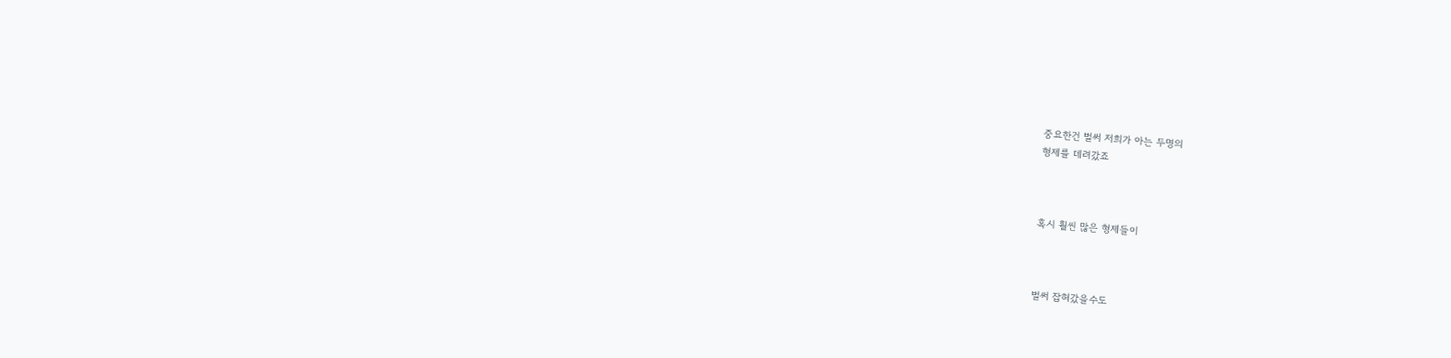중요한건 벌써 저희가 아는 두명의
형제를 데려갔죠



혹시 훨씬 많은 형제들이



벌써 잡혀갔을수도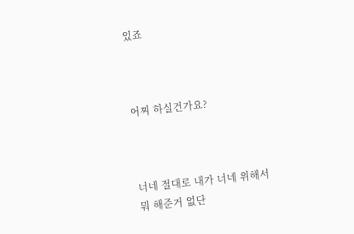있죠



어찌 하실건가요?



너네 절대로 내가 너네 위해서
뭐 해준거 없단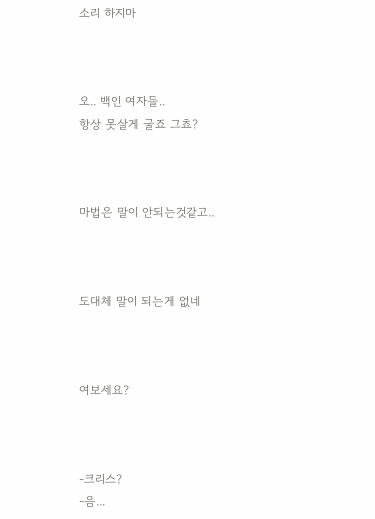소리 하지마



오.. 백인 여자들..
항상 못살게 굴죠 그쵸?



마법은 말이 안되는것같고..



도대체 말이 되는게 없네



여보세요?



-크리스?
-음...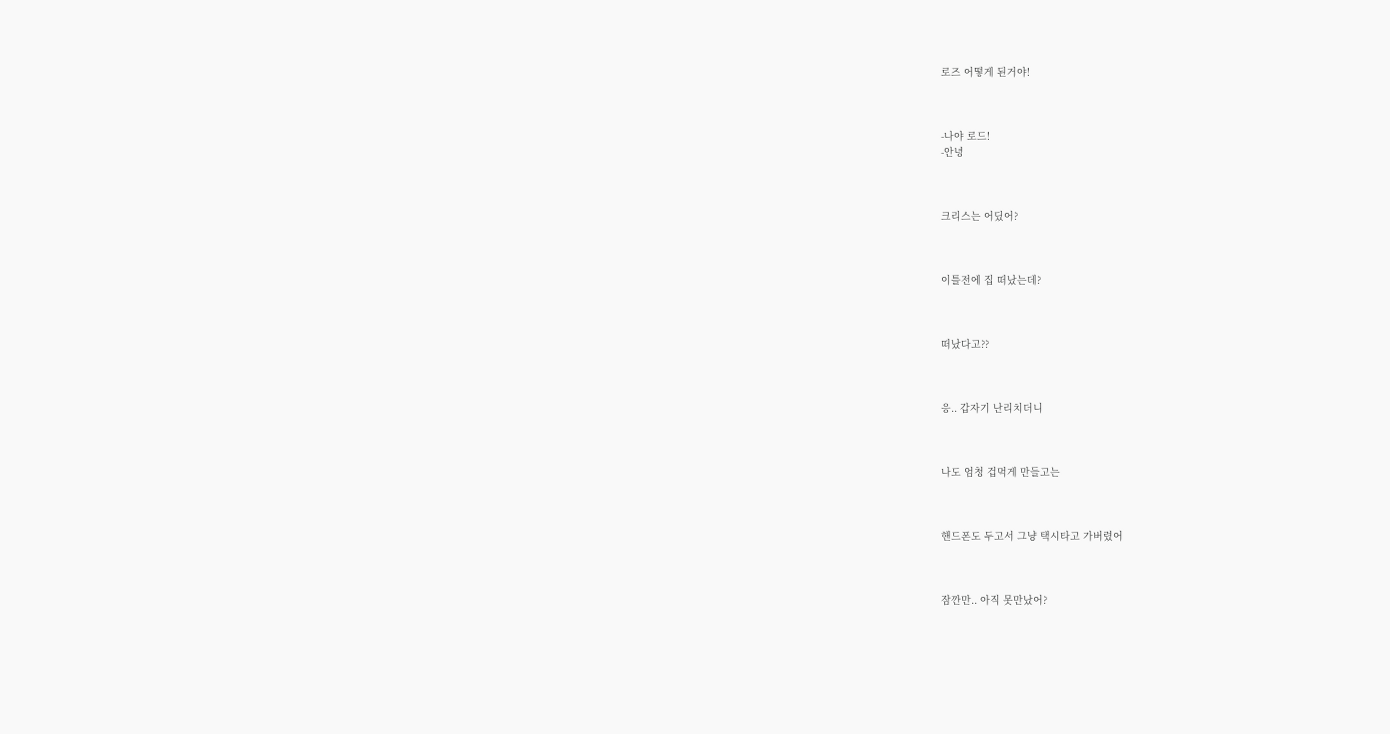로즈 어떻게 된거야!



-나야 로드!
-안녕



크리스는 어딨어?



이틀전에 집 떠났는데?



떠났다고??



응.. 갑자기 난리치더니



나도 엄청 겁먹게 만들고는



핸드폰도 두고서 그냥 택시타고 가버렸어



잠깐만.. 아직 못만났어?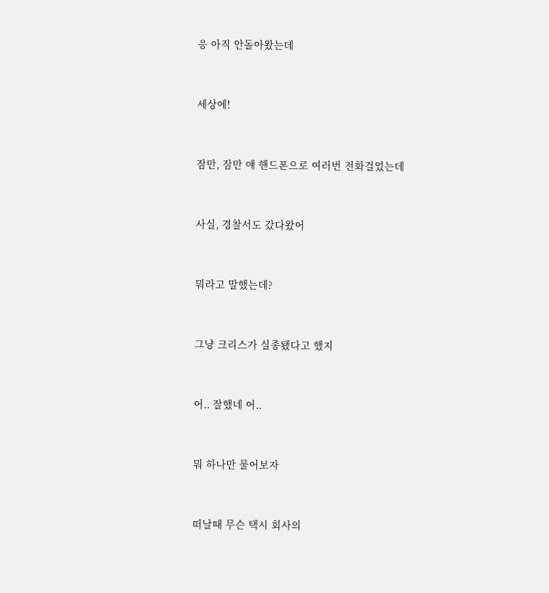응 아직 안돌아왔는데



세상에!



잠만, 잠만 얘 핸드폰으로 여러번 전화걸었는데



사실, 경찰서도 갔다왔어



뭐라고 말했는데?



그냥 크리스가 실종됐다고 했지



어.. 잘했네 어..



뭐 하나만 물어보자



떠날때 무슨 택시 회사의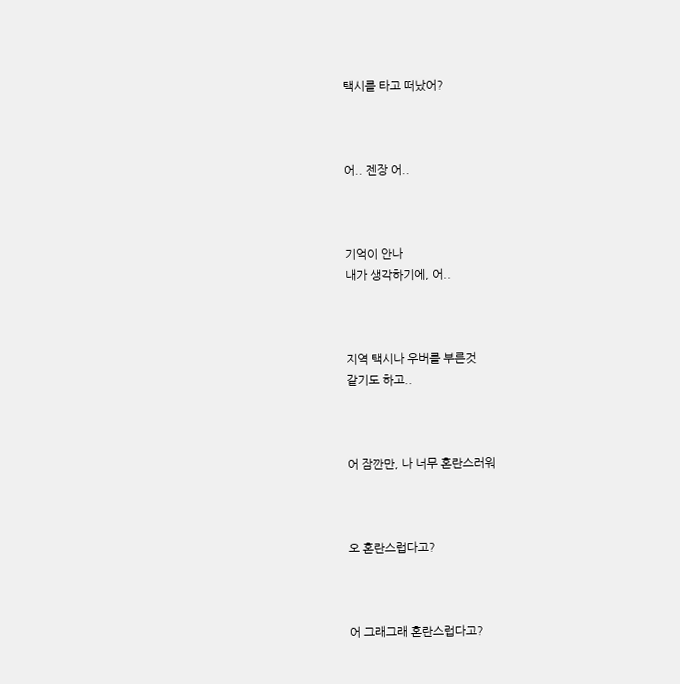택시를 타고 떠났어?



어.. 젠장 어..



기억이 안나
내가 생각하기에, 어..



지역 택시나 우버를 부른것
같기도 하고..



어 잠깐만, 나 너무 혼란스러워



오 혼란스럽다고?



어 그래그래 혼란스럽다고?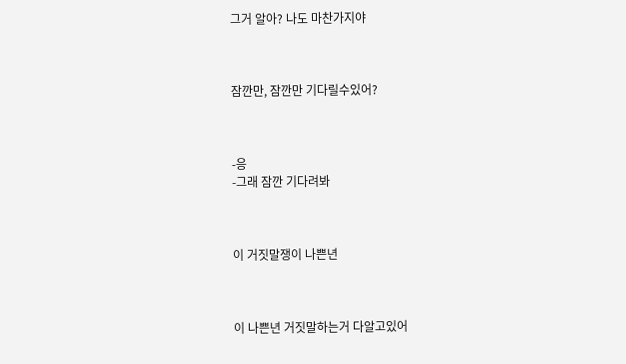그거 알아? 나도 마찬가지야



잠깐만, 잠깐만 기다릴수있어?



-응
-그래 잠깐 기다려봐



이 거짓말쟁이 나쁜년



이 나쁜년 거짓말하는거 다알고있어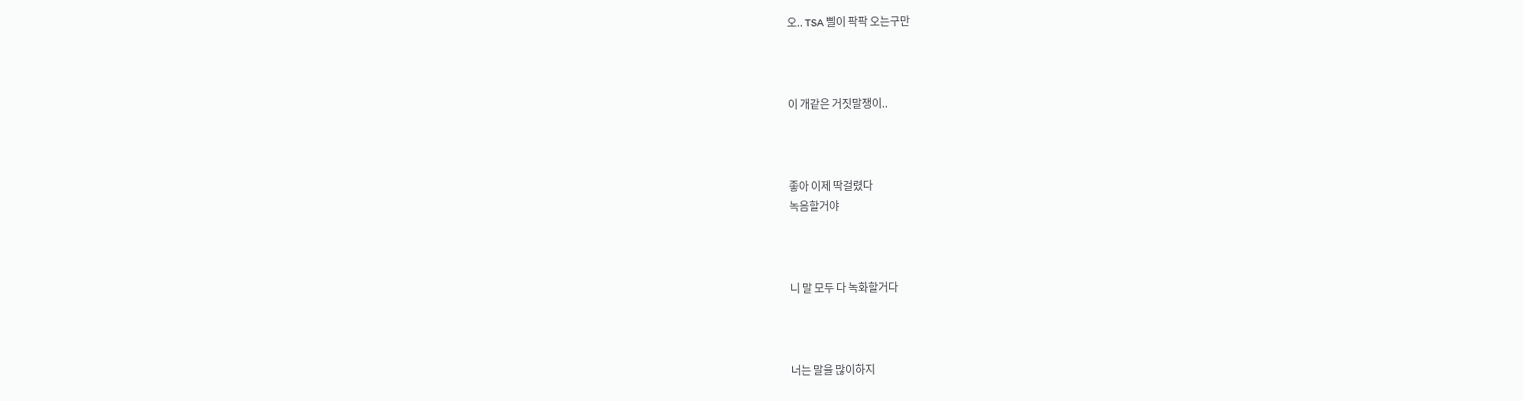오.. TSA 삘이 팍팍 오는구만



이 개같은 거짓말쟁이..



좋아 이제 딱걸렸다
녹음할거야



니 말 모두 다 녹화할거다



너는 말을 많이하지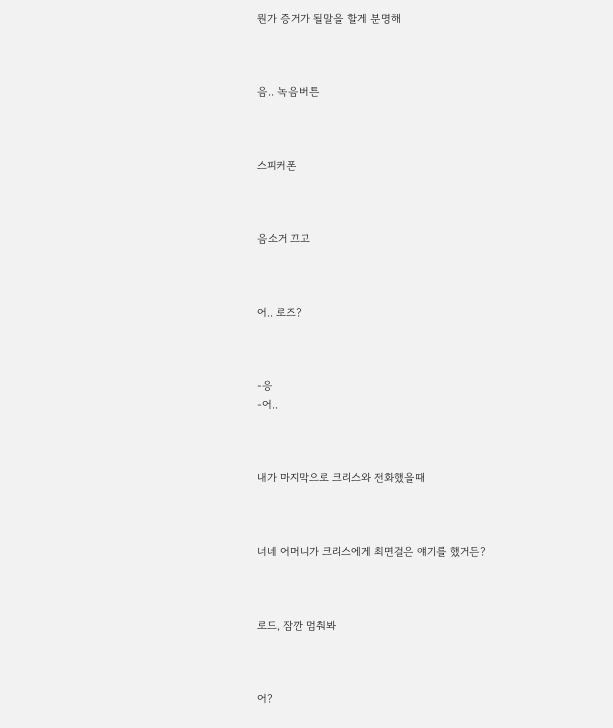뭔가 증거가 될말을 할게 분명해



음.. 녹음버튼



스피커폰



음소거 끄고



어.. 로즈?



-응
-어..



내가 마지막으로 크리스와 전화했을때



너네 어머니가 크리스에게 최면걸은 얘기를 했거든?



로드, 잠깐 멈춰봐



어?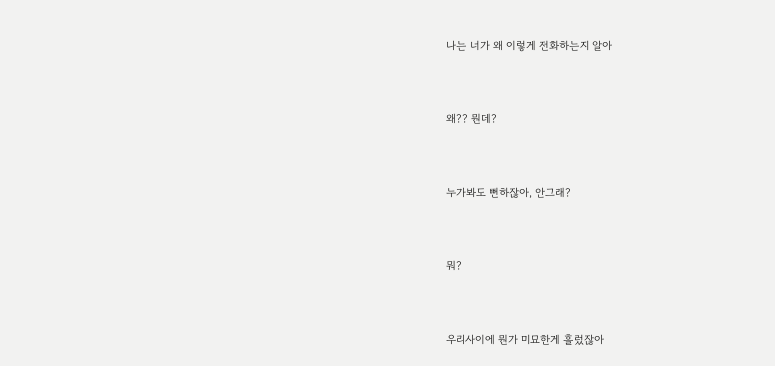나는 너가 왜 이렇게 전화하는지 알아



왜?? 뭔데?



누가봐도 뻔하잖아, 안그래?



뭐?



우리사이에 뭔가 미묘한게 흘렀잖아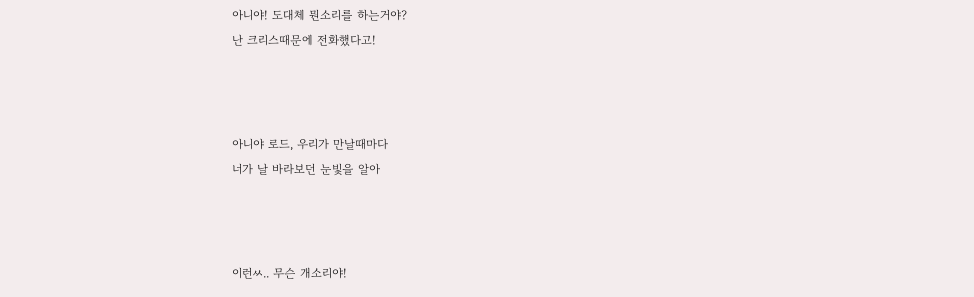아니야! 도대체 뭔소리를 하는거야?
난 크리스때문에 전화했다고!



아니야 로드, 우리가 만날때마다
너가 날 바라보던 눈빛을 알아



이런ㅆ.. 무슨 개소리야!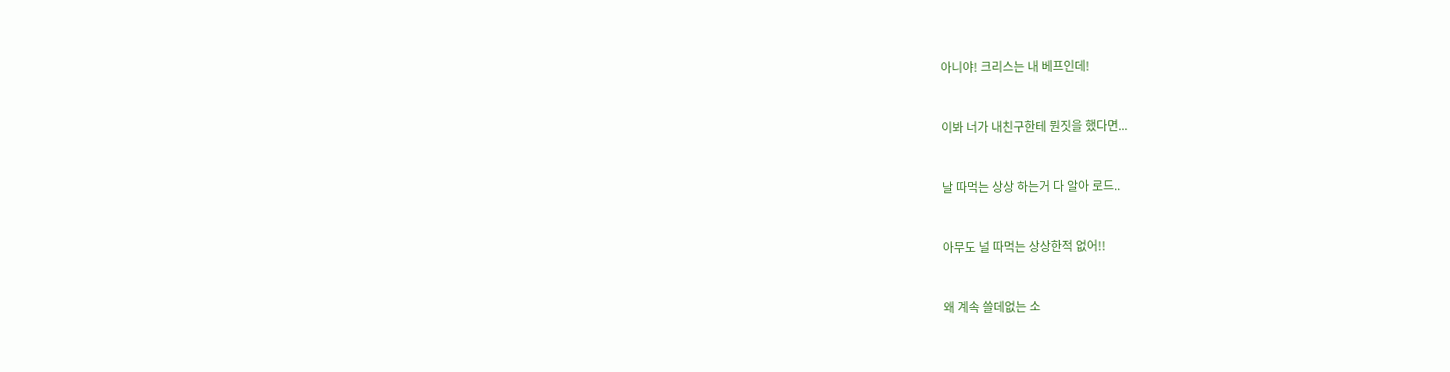아니야! 크리스는 내 베프인데!



이봐 너가 내친구한테 뭔짓을 했다면...



날 따먹는 상상 하는거 다 알아 로드..



아무도 널 따먹는 상상한적 없어!!



왜 계속 쓸데없는 소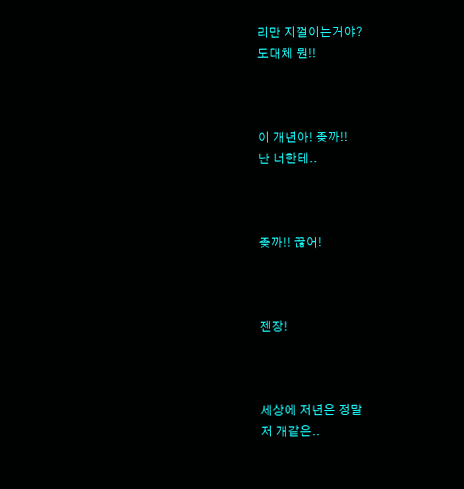리만 지껄이는거야?
도대체 뭔!!



이 개년아! 좆까!!
난 너한테..



좆까!! 끊어!



젠장!



세상에 저년은 정말
저 개같은..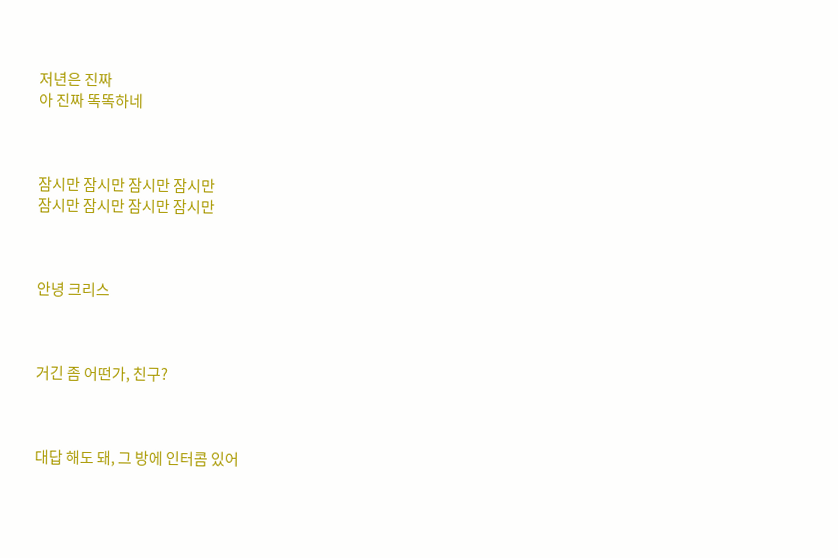저년은 진짜
아 진짜 똑똑하네



잠시만 잠시만 잠시만 잠시만
잠시만 잠시만 잠시만 잠시만



안녕 크리스



거긴 좀 어떤가, 친구?



대답 해도 돼, 그 방에 인터콤 있어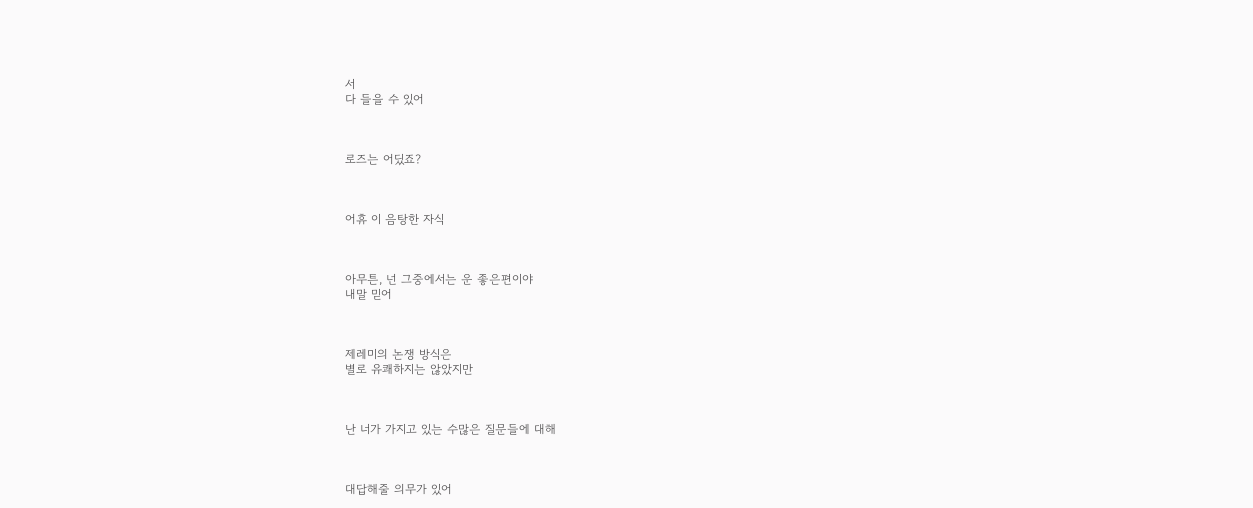서
다 들을 수 있어



로즈는 어딨죠?



어휴 이 음탕한 자식



아무튼, 넌 그중에서는 운 좋은편이야
내말 믿어



제레미의 논쟁 방식은
별로 유쾌하지는 않았지만



난 너가 가지고 있는 수많은 질문들에 대해



대답해줄 의무가 있어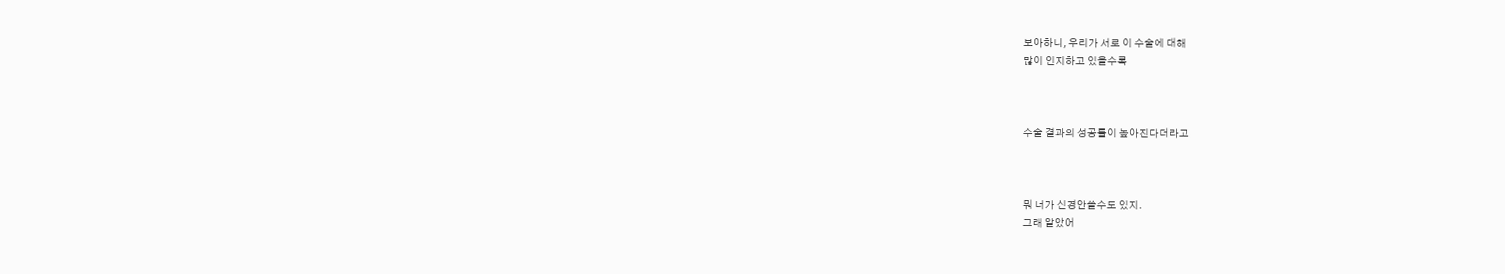보아하니, 우리가 서로 이 수술에 대해
많이 인지하고 있을수록



수술 결과의 성공률이 높아진다더라고



뭐 너가 신경안쓸수도 있지.
그래 알았어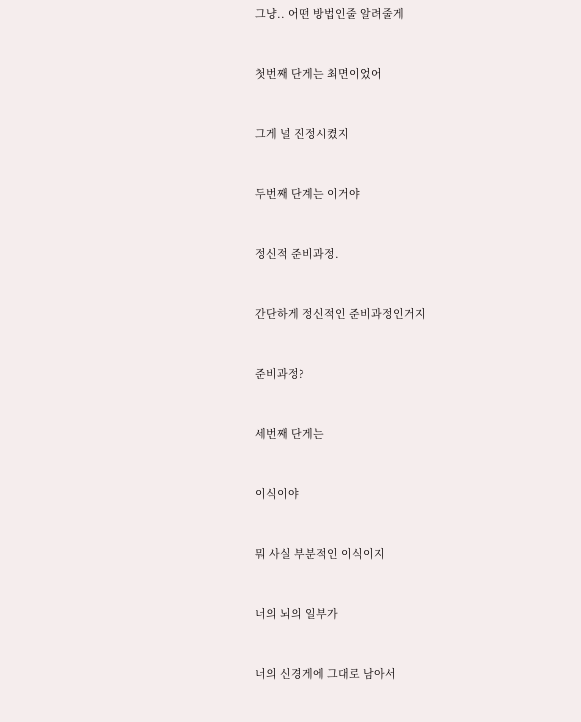그냥.. 어떤 방법인줄 알려줄게



첫번째 단게는 최면이었어



그게 널 진정시켰지



두번째 단계는 이거야



정신적 준비과정.



간단하게 정신적인 준비과정인거지



준비과정?



세번째 단게는



이식이야



뭐 사실 부분적인 이식이지



너의 뇌의 일부가



너의 신경게에 그대로 남아서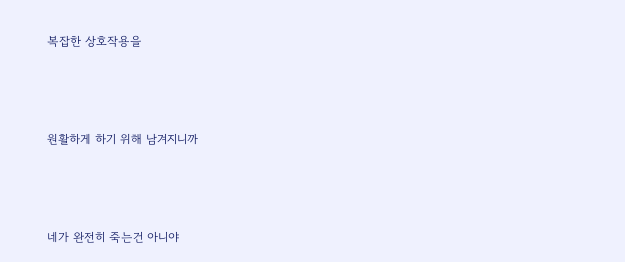복잡한 상호작용을



원활하게 하기 위해 남겨지니까



네가 완전히 죽는건 아니야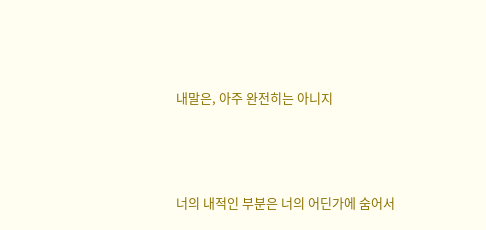내말은, 아주 완전히는 아니지



너의 내적인 부분은 너의 어딘가에 숨어서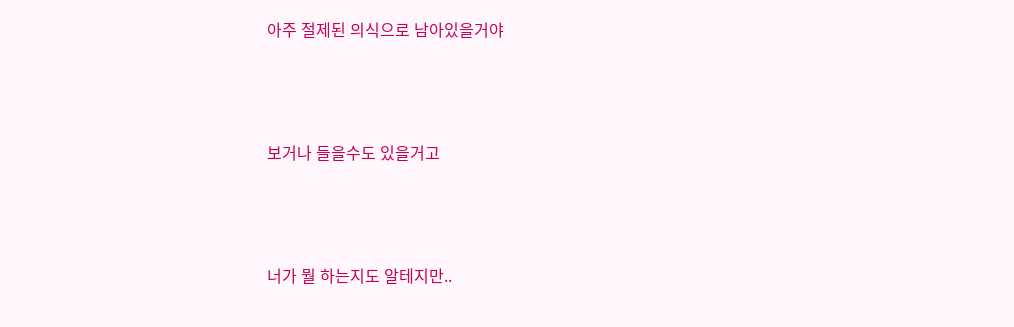아주 절제된 의식으로 남아있을거야



보거나 들을수도 있을거고



너가 뭘 하는지도 알테지만..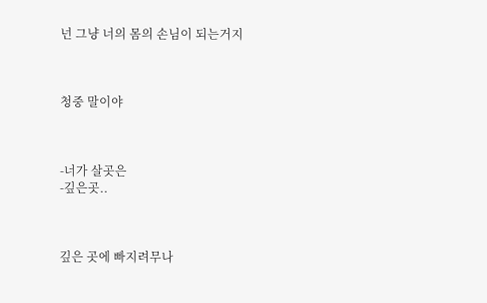넌 그냥 너의 몸의 손님이 되는거지



청중 말이야



-너가 살곳은
-깊은곳..



깊은 곳에 빠지려무나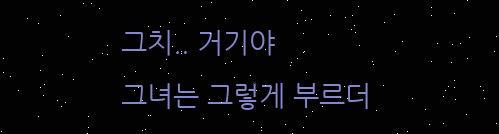그치.. 거기야
그녀는 그렇게 부르더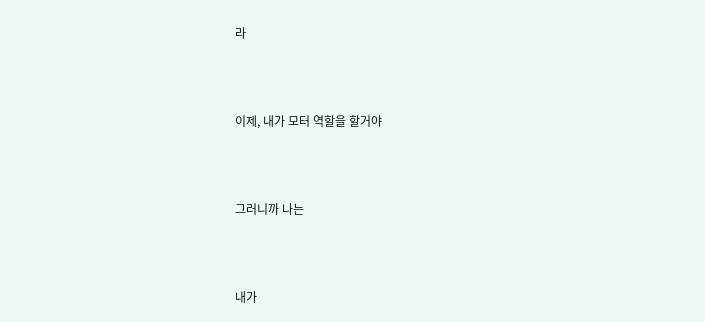라



이제, 내가 모터 역할을 할거야



그러니까 나는



내가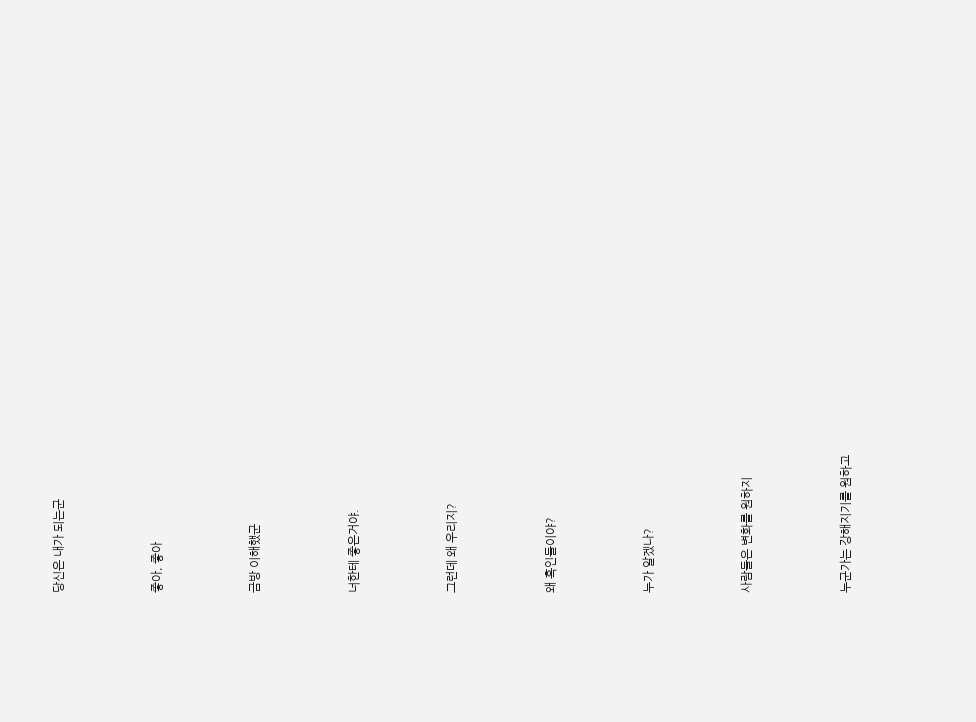당신은 내가 되는군



좋아, 좋아



금방 이해했군



너한테 좋은거야.



그런데 왜 우리지?



왜 흑인들이야?



누가 알겠나?



사람들은 변화를 원하지



누군가는 강해지기를 원하고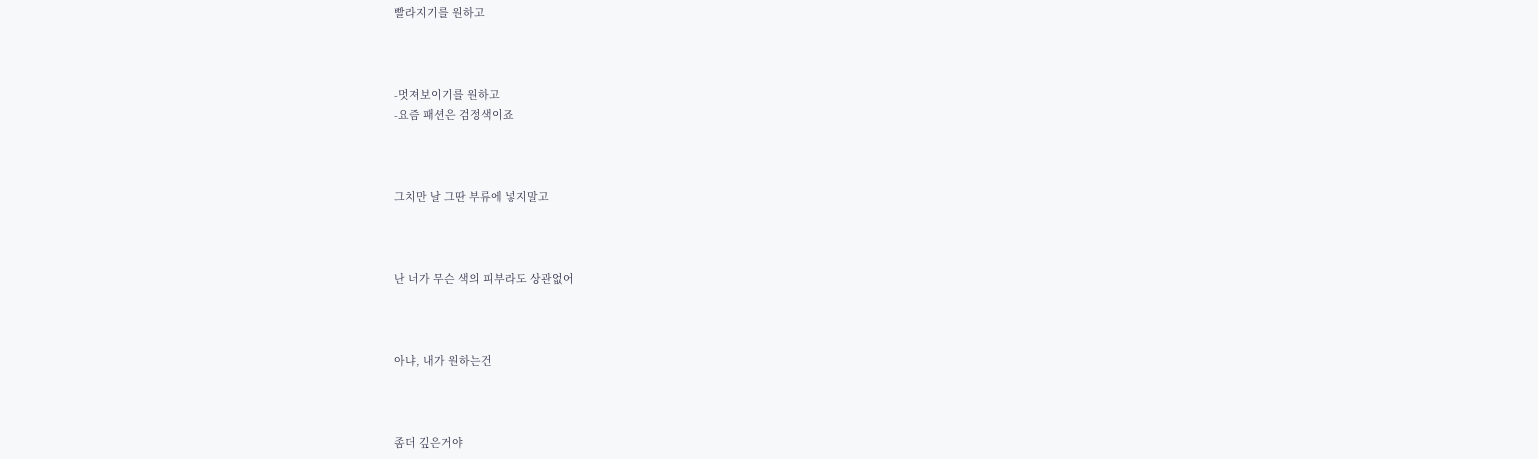빨라지기를 원하고



-멋져보이기를 원하고
-요즘 패션은 검정색이죠



그치만 날 그딴 부류에 넣지말고



난 너가 무슨 색의 피부라도 상관없어



아냐, 내가 원하는건



좀더 깊은거야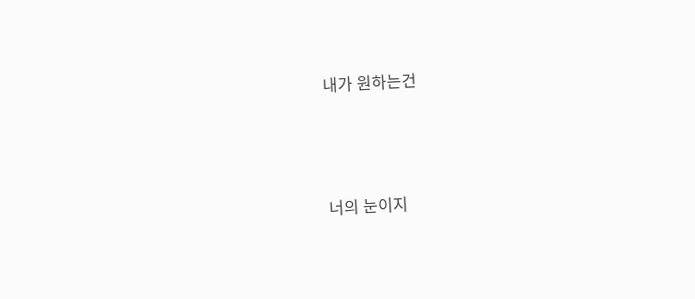내가 원하는건



너의 눈이지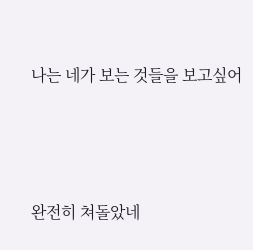나는 네가 보는 것들을 보고싶어



완전히 쳐돌았네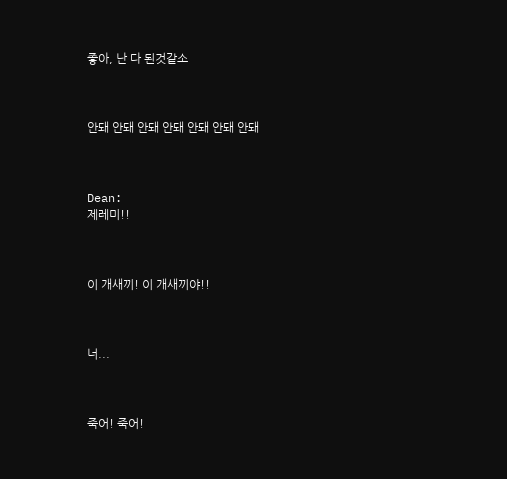좋아, 난 다 된것같소



안돼 안돼 안돼 안돼 안돼 안돼 안돼



Dean:
제레미!!



이 개새끼! 이 개새끼야!!



너...



죽어! 죽어!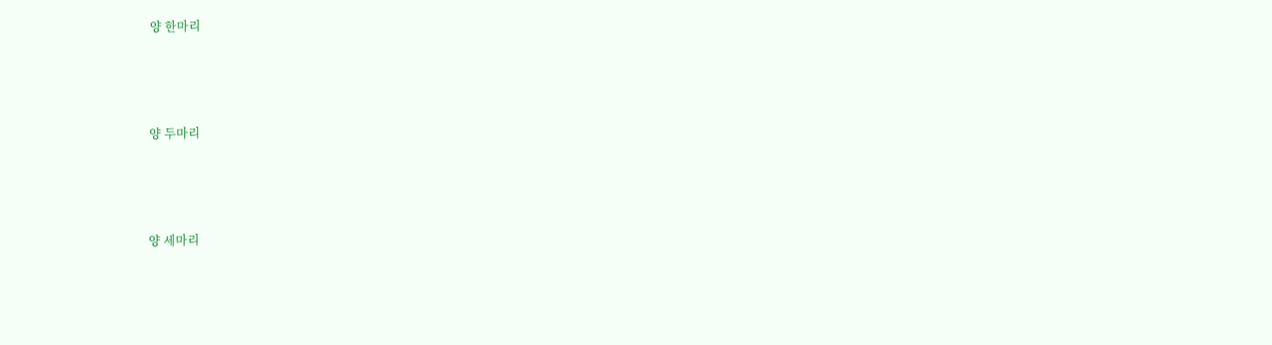양 한마리



양 두마리



양 세마리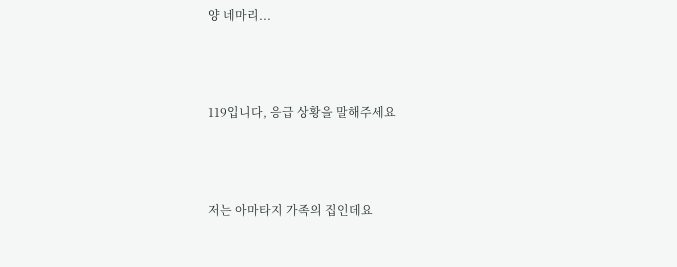양 네마리...



119입니다, 응급 상황을 말해주세요



저는 아마타지 가족의 집인데요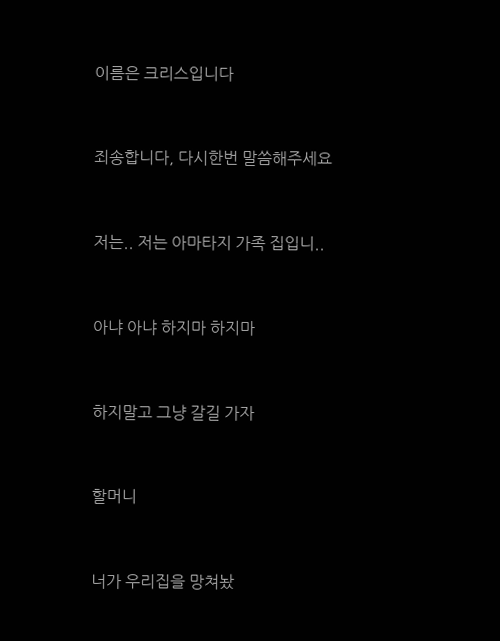이름은 크리스입니다



죄송합니다, 다시한번 말씀해주세요



저는.. 저는 아마타지 가족 집입니..



아냐 아냐 하지마 하지마



하지말고 그냥 갈길 가자



할머니



너가 우리집을 망쳐놨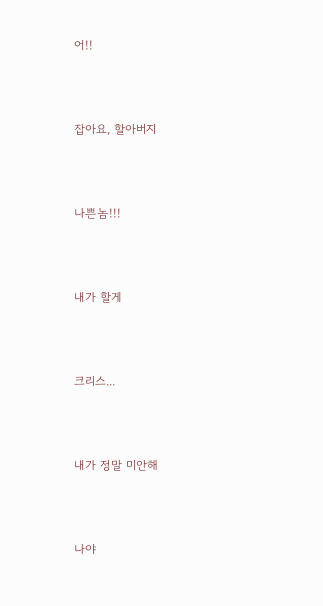어!!



잡아요, 할아버지



나쁜놈!!!



내가 할게



크리스...



내가 정말 미안해



나야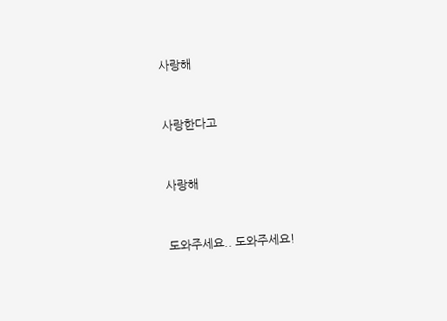사랑해



사랑한다고



사랑해



도와주세요.. 도와주세요!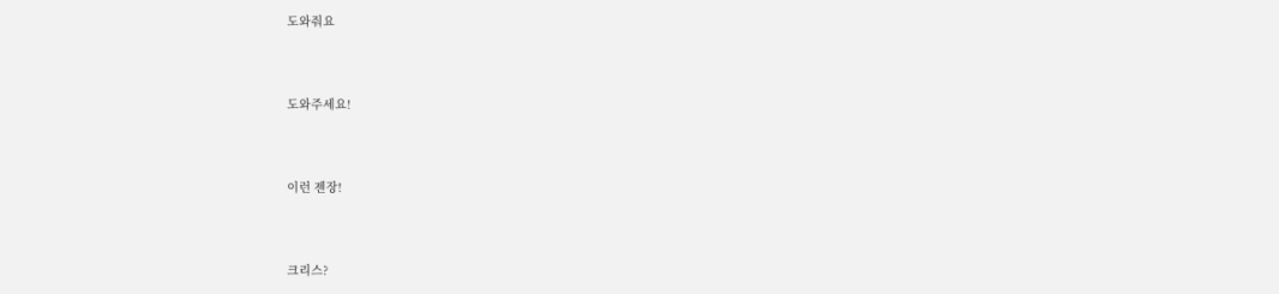도와줘요



도와주세요!



이런 젠장!



크리스?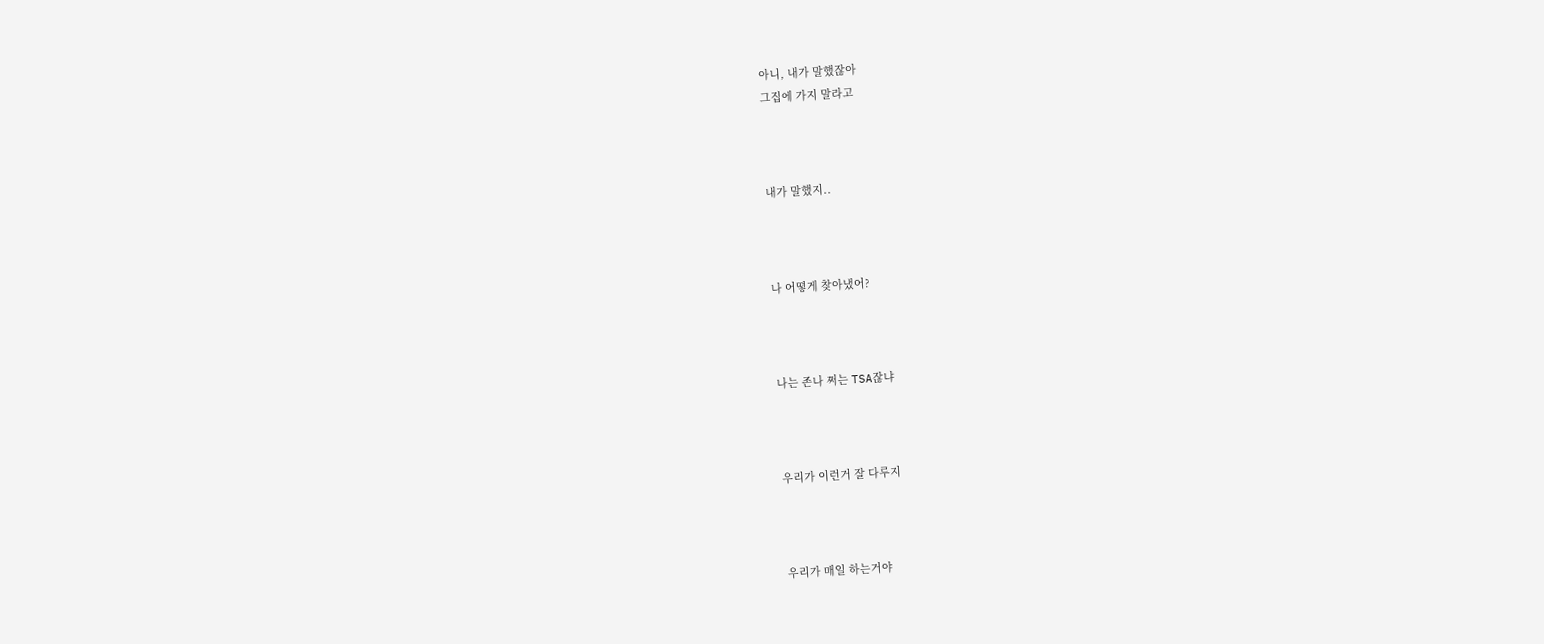아니, 내가 말했잖아
그집에 가지 말라고



내가 말했지..



나 어떻게 찾아냈어?



나는 존나 쩌는 TSA잖냐



우리가 이런거 잘 다루지



우리가 매일 하는거야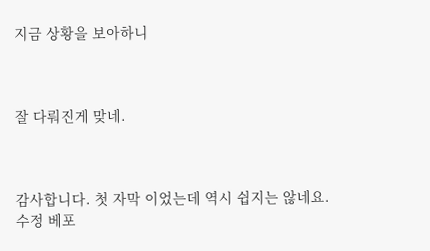지금 상황을 보아하니



잘 다뤄진게 맞네.



감사합니다. 첫 자막 이었는데 역시 쉽지는 않네요.
수정 베포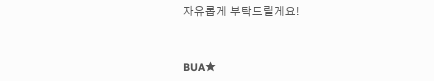자유롭게 부탁드릴게요!



BUA★